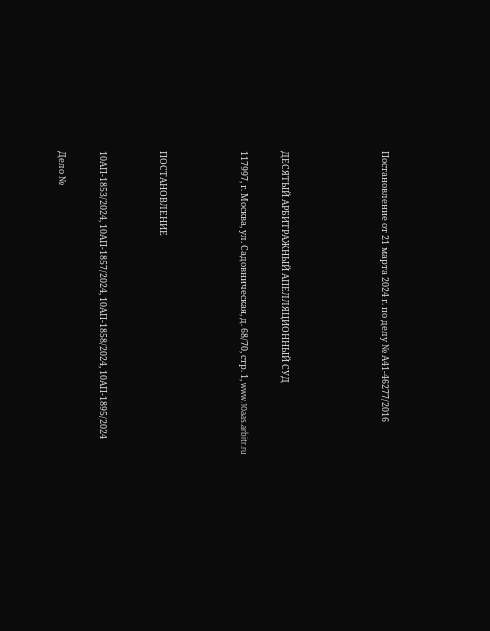Постановление от 21 марта 2024 г. по делу № А41-46277/2016




ДЕСЯТЫЙ АРБИТРАЖНЫЙ АПЕЛЛЯЦИОННЫЙ СУД

117997, г. Москва, ул. Садовническая, д. 68/70, стр. 1, www.10aas.arbitr.ru



ПОСТАНОВЛЕНИЕ


10АП-1853/2024, 10АП-1857/2024, 10АП-1858/2024, 10АП-1895/2024

Дело №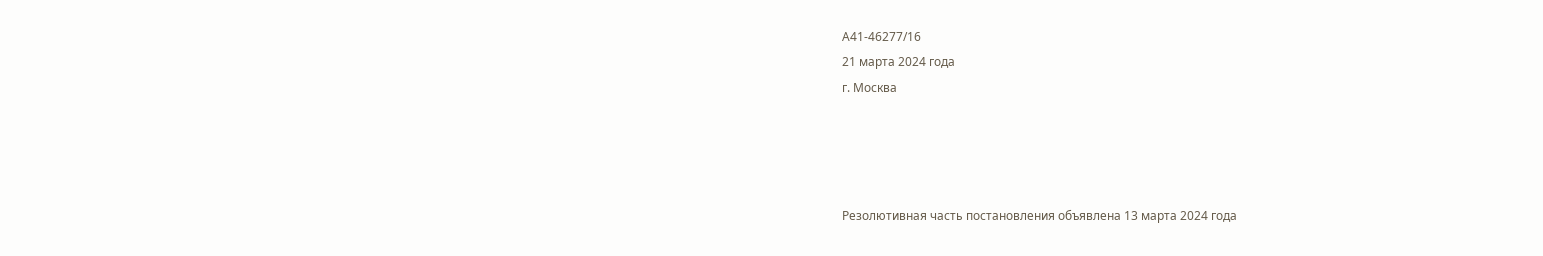А41-46277/16
21 марта 2024 года
г. Москва




Резолютивная часть постановления объявлена 13 марта 2024 года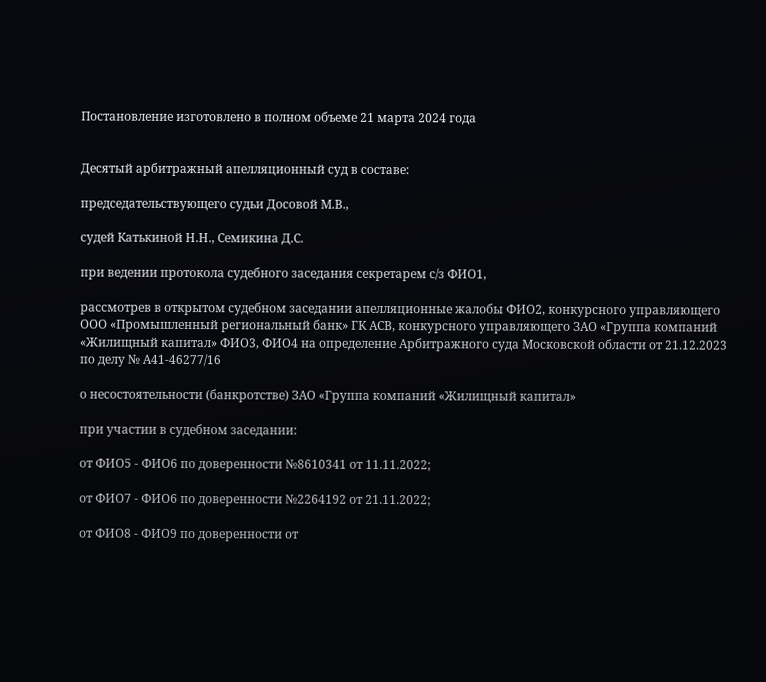Постановление изготовлено в полном объеме 21 марта 2024 года


Десятый арбитражный апелляционный суд в составе:

председательствующего судьи Досовой М.В.,

судей Катькиной Н.Н., Семикина Д.С.

при ведении протокола судебного заседания секретарем с/з ФИО1,

рассмотрев в открытом судебном заседании апелляционные жалобы ФИО2, конкурсного управляющего ООО «Промышленный региональный банк» ГК АСВ, конкурсного управляющего ЗАО «Группа компаний «Жилищный капитал» ФИО3, ФИО4 на определение Арбитражного суда Московской области от 21.12.2023 по делу № А41-46277/16

о несостоятельности (банкротстве) ЗАО «Группа компаний «Жилищный капитал»

при участии в судебном заседании:

от ФИО5 - ФИО6 по доверенности №8610341 от 11.11.2022;

от ФИО7 - ФИО6 по доверенности №2264192 от 21.11.2022;

от ФИО8 - ФИО9 по доверенности от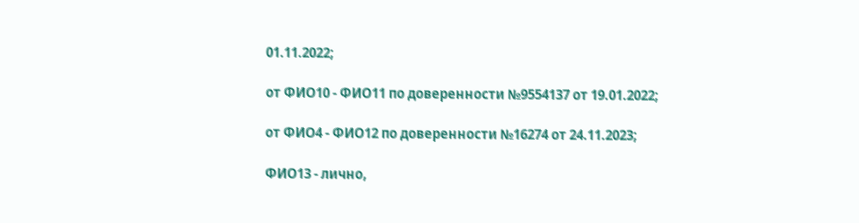01.11.2022;

от ФИО10 - ФИО11 по доверенности №9554137 от 19.01.2022;

от ФИО4 - ФИО12 по доверенности №16274 от 24.11.2023;

ФИО13 - лично,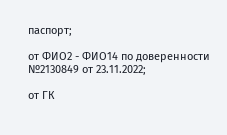паспорт;

от ФИО2 - ФИО14 по доверенности №2130849 от 23.11.2022;

от ГК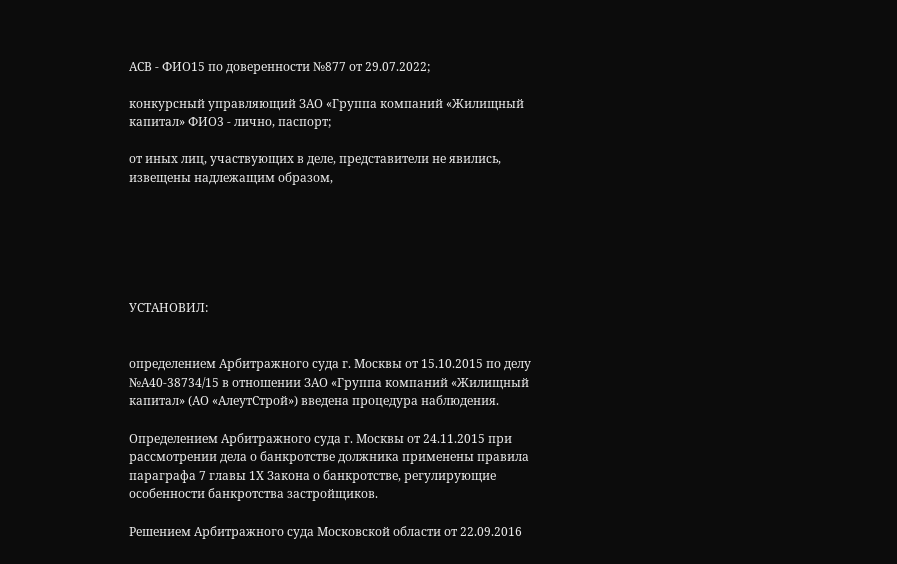АСВ - ФИО15 по доверенности №877 от 29.07.2022;

конкурсный управляющий ЗАО «Группа компаний «Жилищный капитал» ФИО3 - лично, паспорт;

от иных лиц, участвующих в деле, представители не явились, извещены надлежащим образом,






УСТАНОВИЛ:


определением Арбитражного суда г. Москвы от 15.10.2015 по делу №А40-38734/15 в отношении ЗАО «Группа компаний «Жилищный капитал» (АО «АлеутСтрой») введена процедура наблюдения.

Определением Арбитражного суда г. Москвы от 24.11.2015 при рассмотрении дела о банкротстве должника применены правила параграфа 7 главы 1Х Закона о банкротстве, регулирующие особенности банкротства застройщиков.

Решением Арбитражного суда Московской области от 22.09.2016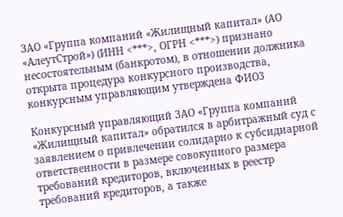ЗАО «Группа компаний «Жилищный капитал» (АО «АлеутСтрой») (ИНН <***>, ОГРН <***>) признано несостоятельным (банкротом), в отношении должника открыта процедура конкурсного производства, конкурсным управляющим утверждена ФИО3

Конкурсный управляющий ЗАО «Группа компаний «Жилищный капитал» обратился в арбитражный суд с заявлением о привлечении солидарно к субсидиарной ответственности в размере совокупного размера требований кредиторов, включенных в реестр требований кредиторов, а также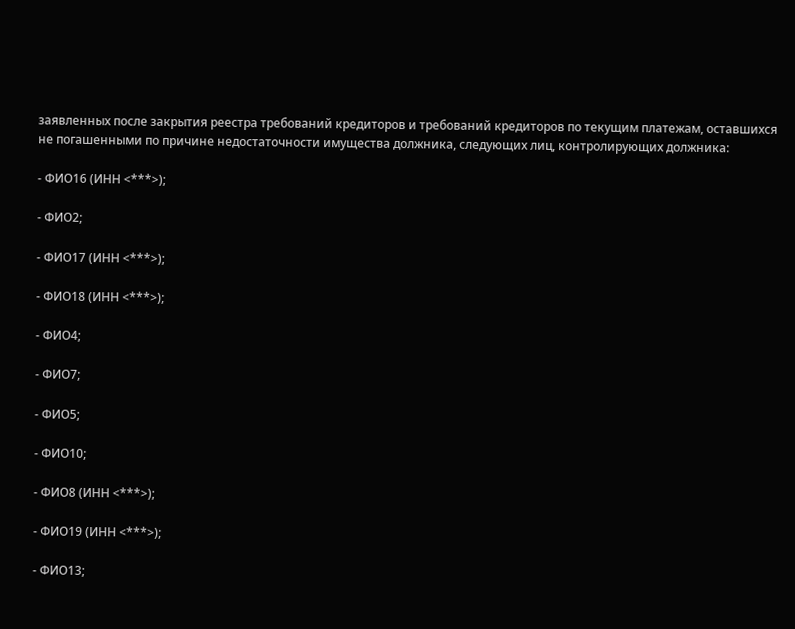заявленных после закрытия реестра требований кредиторов и требований кредиторов по текущим платежам, оставшихся не погашенными по причине недостаточности имущества должника, следующих лиц, контролирующих должника:

- ФИО16 (ИНН <***>);

- ФИО2;

- ФИО17 (ИНН <***>);

- ФИО18 (ИНН <***>);

- ФИО4;

- ФИО7;

- ФИО5;

- ФИО10;

- ФИО8 (ИНН <***>);

- ФИО19 (ИНН <***>);

- ФИО13;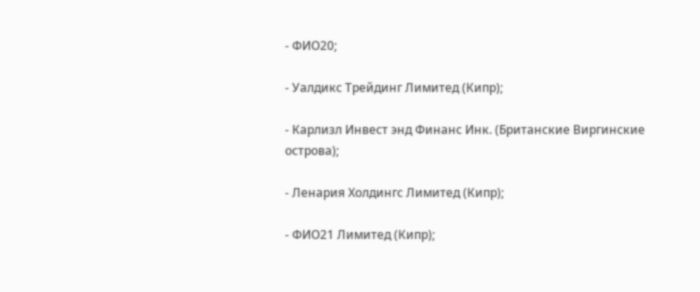- ФИО20;

- Уалдикс Трейдинг Лимитед (Кипр);

- Карлизл Инвест энд Финанс Инк. (Британские Виргинские острова);

- Ленария Холдингс Лимитед (Кипр);

- ФИО21 Лимитед (Кипр);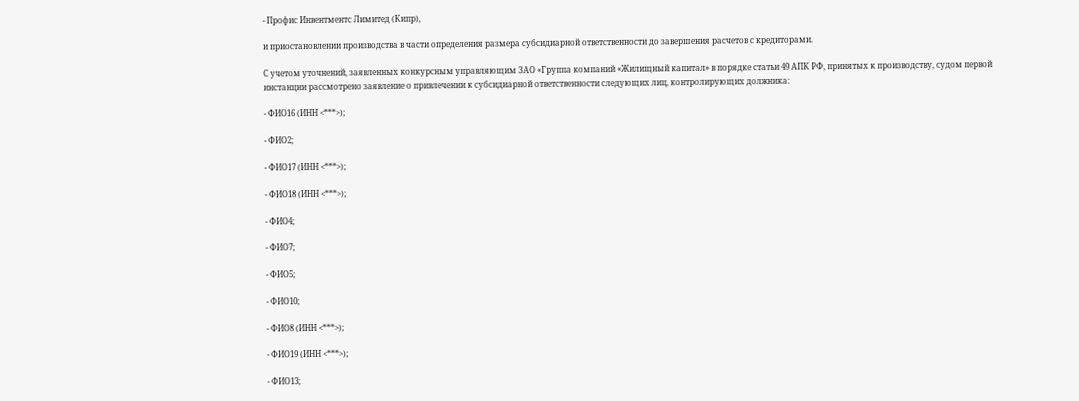- Профис Инвентментс Лимитед (Кипр),

и приостановлении производства в части определения размера субсидиарной ответственности до завершения расчетов с кредиторами.

С учетом уточнений, заявленных конкурсным управляющим ЗАО «Группа компаний «Жилищный капитал» в порядке статьи 49 АПК РФ, принятых к производству, судом первой инстанции рассмотрено заявление о привлечении к субсидиарной ответственности следующих лиц, контролирующих должника:

- ФИО16 (ИНН <***>);

- ФИО2;

- ФИО17 (ИНН <***>);

- ФИО18 (ИНН <***>);

- ФИО4;

- ФИО7;

- ФИО5;

- ФИО10;

- ФИО8 (ИНН <***>);

- ФИО19 (ИНН <***>);

- ФИО13;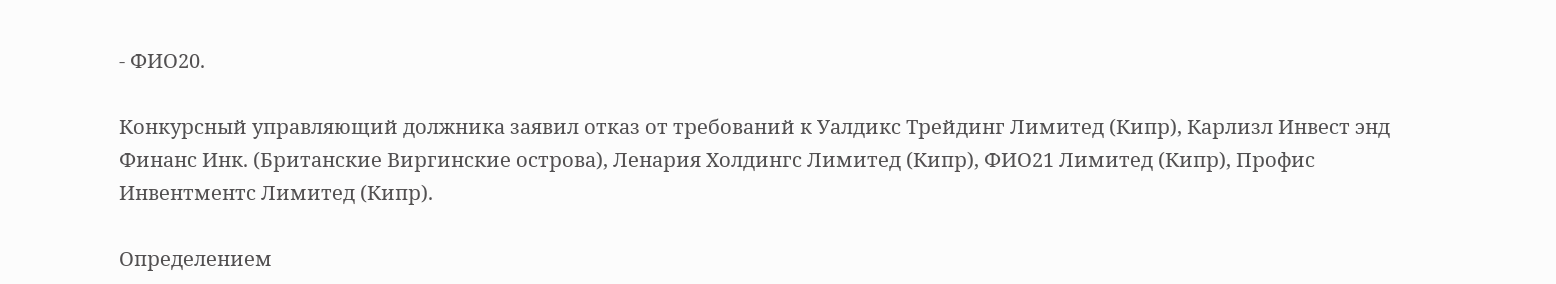- ФИО20.

Конкурсный управляющий должника заявил отказ от требований к Уалдикс Трейдинг Лимитед (Кипр), Карлизл Инвест энд Финанс Инк. (Британские Виргинские острова), Ленария Холдингс Лимитед (Кипр), ФИО21 Лимитед (Кипр), Профис Инвентментс Лимитед (Кипр).

Определением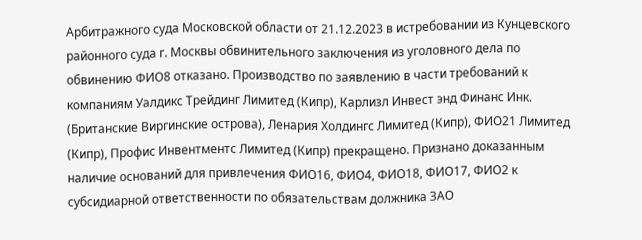Арбитражного суда Московской области от 21.12.2023 в истребовании из Кунцевского районного суда г. Москвы обвинительного заключения из уголовного дела по обвинению ФИО8 отказано. Производство по заявлению в части требований к компаниям Уалдикс Трейдинг Лимитед (Кипр), Карлизл Инвест энд Финанс Инк. (Британские Виргинские острова), Ленария Холдингс Лимитед (Кипр), ФИО21 Лимитед (Кипр), Профис Инвентментс Лимитед (Кипр) прекращено. Признано доказанным наличие оснований для привлечения ФИО16, ФИО4, ФИО18, ФИО17, ФИО2 к субсидиарной ответственности по обязательствам должника ЗАО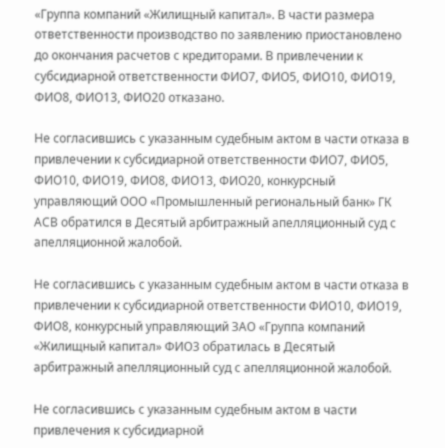«Группа компаний «Жилищный капитал». В части размера ответственности производство по заявлению приостановлено до окончания расчетов с кредиторами. В привлечении к субсидиарной ответственности ФИО7, ФИО5, ФИО10, ФИО19, ФИО8, ФИО13, ФИО20 отказано.

Не согласившись с указанным судебным актом в части отказа в привлечении к субсидиарной ответственности ФИО7, ФИО5, ФИО10, ФИО19, ФИО8, ФИО13, ФИО20, конкурсный управляющий ООО «Промышленный региональный банк» ГК АСВ обратился в Десятый арбитражный апелляционный суд с апелляционной жалобой.

Не согласившись с указанным судебным актом в части отказа в привлечении к субсидиарной ответственности ФИО10, ФИО19, ФИО8, конкурсный управляющий ЗАО «Группа компаний «Жилищный капитал» ФИО3 обратилась в Десятый арбитражный апелляционный суд с апелляционной жалобой.

Не согласившись с указанным судебным актом в части привлечения к субсидиарной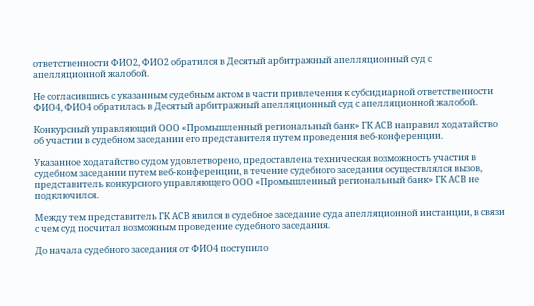ответственности ФИО2, ФИО2 обратился в Десятый арбитражный апелляционный суд с апелляционной жалобой.

Не согласившись с указанным судебным актом в части привлечения к субсидиарной ответственности ФИО4, ФИО4 обратилась в Десятый арбитражный апелляционный суд с апелляционной жалобой.

Конкурсный управляющий ООО «Промышленный региональный банк» ГК АСВ направил ходатайство об участии в судебном заседании его представителя путем проведения веб-конференции.

Указанное ходатайство судом удовлетворено, предоставлена техническая возможность участия в судебном заседании путем веб-конференции, в течение судебного заседания осуществлялся вызов, представитель конкурсного управляющего ООО «Промышленный региональный банк» ГК АСВ не подключился.

Между тем представитель ГК АСВ явился в судебное заседание суда апелляционной инстанции, в связи с чем суд посчитал возможным проведение судебного заседания.

До начала судебного заседания от ФИО4 поступило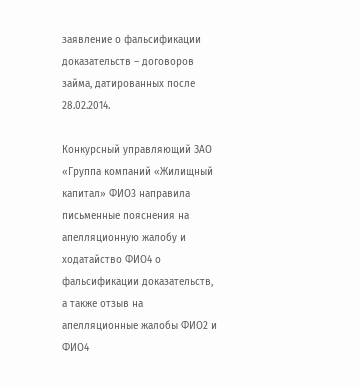заявление о фальсификации доказательств – договоров займа, датированных после 28.02.2014.

Конкурсный управляющий ЗАО «Группа компаний «Жилищный капитал» ФИО3 направила письменные пояснения на апелляционную жалобу и ходатайство ФИО4 о фальсификации доказательств, а также отзыв на апелляционные жалобы ФИО2 и ФИО4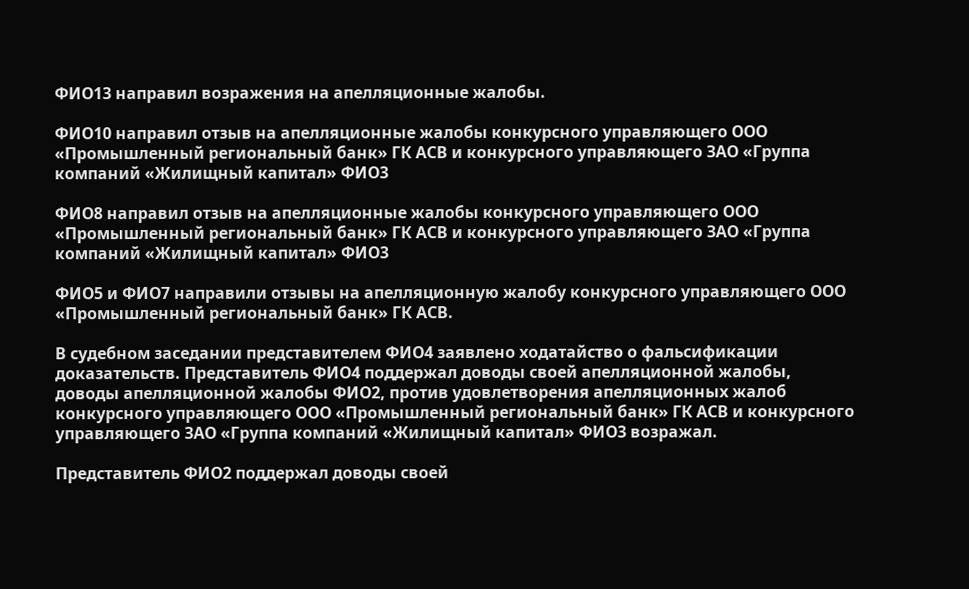ФИО13 направил возражения на апелляционные жалобы.

ФИО10 направил отзыв на апелляционные жалобы конкурсного управляющего ООО «Промышленный региональный банк» ГК АСВ и конкурсного управляющего ЗАО «Группа компаний «Жилищный капитал» ФИО3

ФИО8 направил отзыв на апелляционные жалобы конкурсного управляющего ООО «Промышленный региональный банк» ГК АСВ и конкурсного управляющего ЗАО «Группа компаний «Жилищный капитал» ФИО3

ФИО5 и ФИО7 направили отзывы на апелляционную жалобу конкурсного управляющего ООО «Промышленный региональный банк» ГК АСВ.

В судебном заседании представителем ФИО4 заявлено ходатайство о фальсификации доказательств. Представитель ФИО4 поддержал доводы своей апелляционной жалобы, доводы апелляционной жалобы ФИО2, против удовлетворения апелляционных жалоб конкурсного управляющего ООО «Промышленный региональный банк» ГК АСВ и конкурсного управляющего ЗАО «Группа компаний «Жилищный капитал» ФИО3 возражал.

Представитель ФИО2 поддержал доводы своей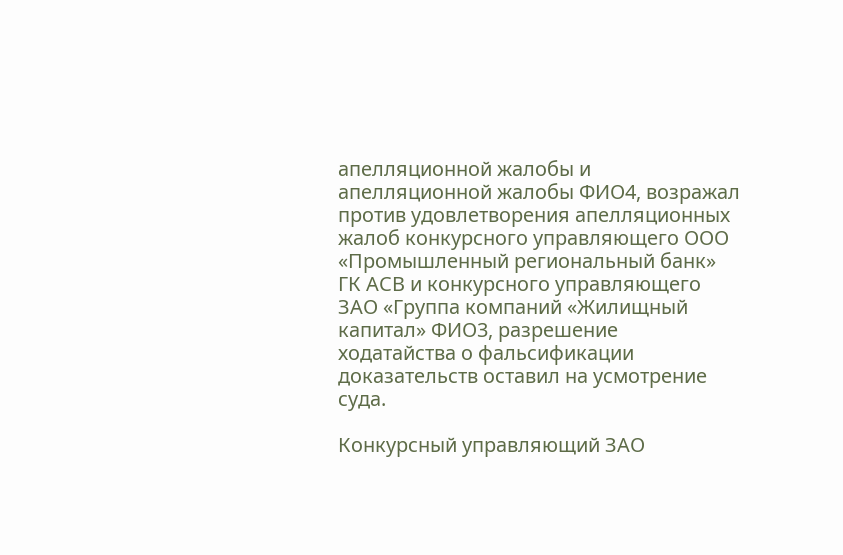апелляционной жалобы и апелляционной жалобы ФИО4, возражал против удовлетворения апелляционных жалоб конкурсного управляющего ООО «Промышленный региональный банк» ГК АСВ и конкурсного управляющего ЗАО «Группа компаний «Жилищный капитал» ФИО3, разрешение ходатайства о фальсификации доказательств оставил на усмотрение суда.

Конкурсный управляющий ЗАО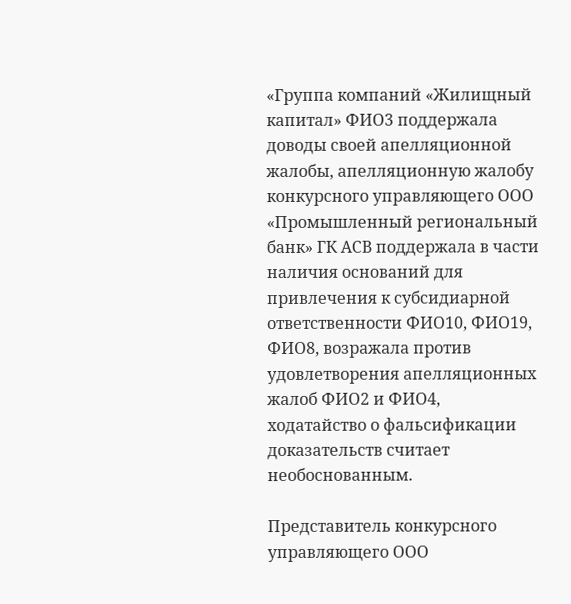«Группа компаний «Жилищный капитал» ФИО3 поддержала доводы своей апелляционной жалобы, апелляционную жалобу конкурсного управляющего ООО «Промышленный региональный банк» ГК АСВ поддержала в части наличия оснований для привлечения к субсидиарной ответственности ФИО10, ФИО19, ФИО8, возражала против удовлетворения апелляционных жалоб ФИО2 и ФИО4, ходатайство о фальсификации доказательств считает необоснованным.

Представитель конкурсного управляющего ООО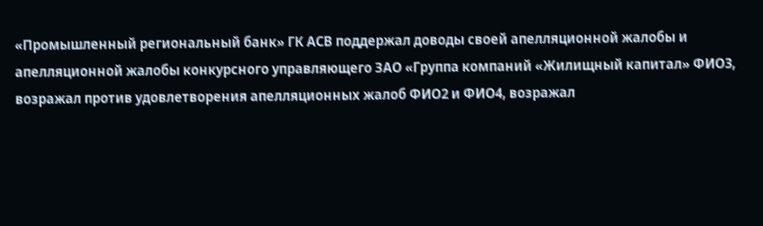«Промышленный региональный банк» ГК АСВ поддержал доводы своей апелляционной жалобы и апелляционной жалобы конкурсного управляющего ЗАО «Группа компаний «Жилищный капитал» ФИО3, возражал против удовлетворения апелляционных жалоб ФИО2 и ФИО4, возражал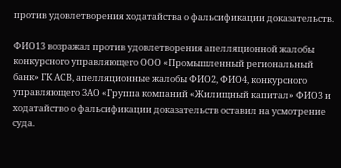против удовлетворения ходатайства о фальсификации доказательств.

ФИО13 возражал против удовлетворения апелляционной жалобы конкурсного управляющего ООО «Промышленный региональный банк» ГК АСВ, апелляционные жалобы ФИО2, ФИО4, конкурсного управляющего ЗАО «Группа компаний «Жилищный капитал» ФИО3 и ходатайство о фальсификации доказательств оставил на усмотрение суда.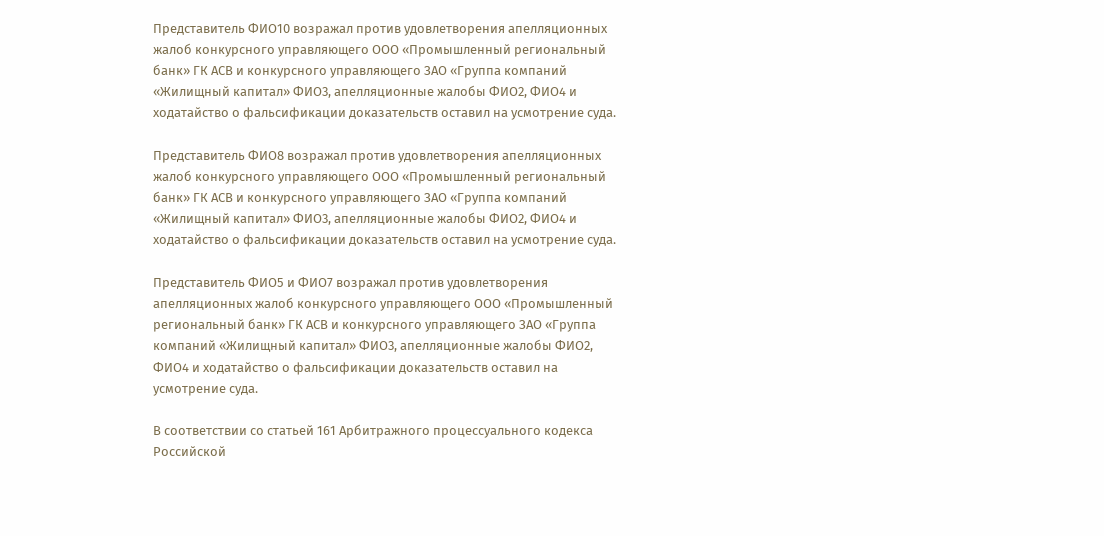Представитель ФИО10 возражал против удовлетворения апелляционных жалоб конкурсного управляющего ООО «Промышленный региональный банк» ГК АСВ и конкурсного управляющего ЗАО «Группа компаний «Жилищный капитал» ФИО3, апелляционные жалобы ФИО2, ФИО4 и ходатайство о фальсификации доказательств оставил на усмотрение суда.

Представитель ФИО8 возражал против удовлетворения апелляционных жалоб конкурсного управляющего ООО «Промышленный региональный банк» ГК АСВ и конкурсного управляющего ЗАО «Группа компаний «Жилищный капитал» ФИО3, апелляционные жалобы ФИО2, ФИО4 и ходатайство о фальсификации доказательств оставил на усмотрение суда.

Представитель ФИО5 и ФИО7 возражал против удовлетворения апелляционных жалоб конкурсного управляющего ООО «Промышленный региональный банк» ГК АСВ и конкурсного управляющего ЗАО «Группа компаний «Жилищный капитал» ФИО3, апелляционные жалобы ФИО2, ФИО4 и ходатайство о фальсификации доказательств оставил на усмотрение суда.

В соответствии со статьей 161 Арбитражного процессуального кодекса Российской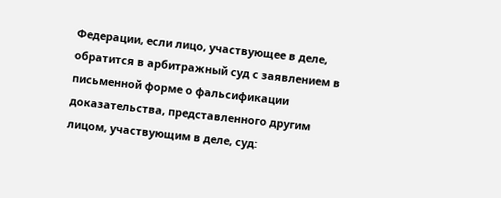Федерации, если лицо, участвующее в деле, обратится в арбитражный суд с заявлением в письменной форме о фальсификации доказательства, представленного другим лицом, участвующим в деле, суд: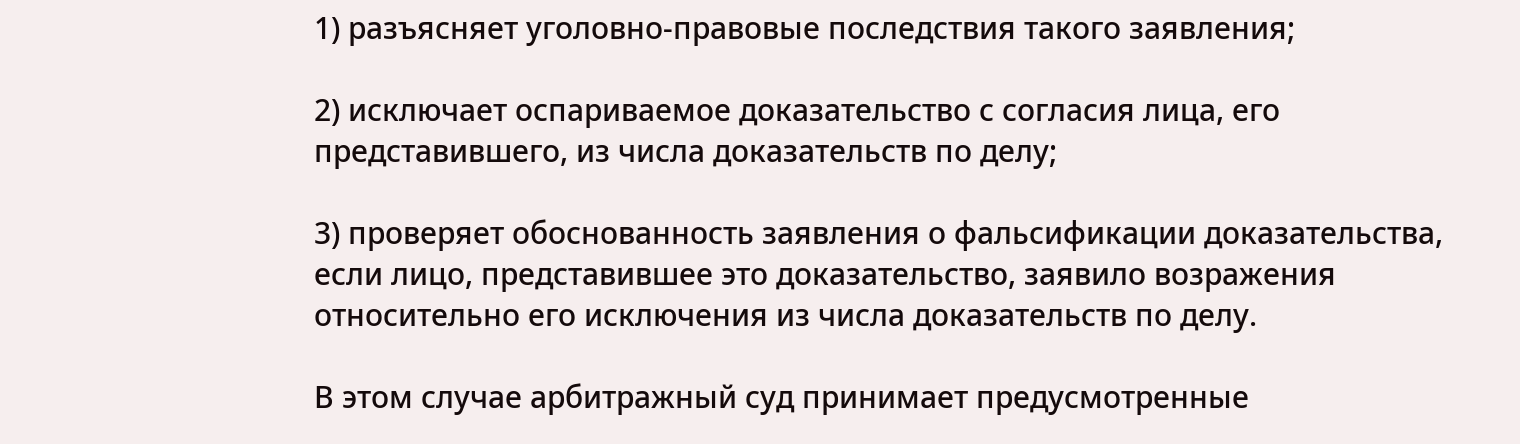1) разъясняет уголовно-правовые последствия такого заявления;

2) исключает оспариваемое доказательство с согласия лица, его представившего, из числа доказательств по делу;

3) проверяет обоснованность заявления о фальсификации доказательства, если лицо, представившее это доказательство, заявило возражения относительно его исключения из числа доказательств по делу.

В этом случае арбитражный суд принимает предусмотренные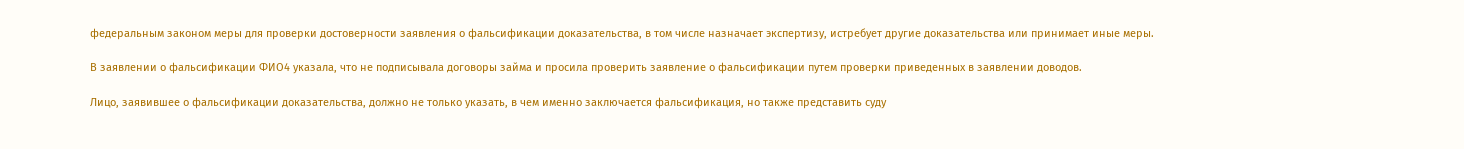федеральным законом меры для проверки достоверности заявления о фальсификации доказательства, в том числе назначает экспертизу, истребует другие доказательства или принимает иные меры.

В заявлении о фальсификации ФИО4 указала, что не подписывала договоры займа и просила проверить заявление о фальсификации путем проверки приведенных в заявлении доводов.

Лицо, заявившее о фальсификации доказательства, должно не только указать, в чем именно заключается фальсификация, но также представить суду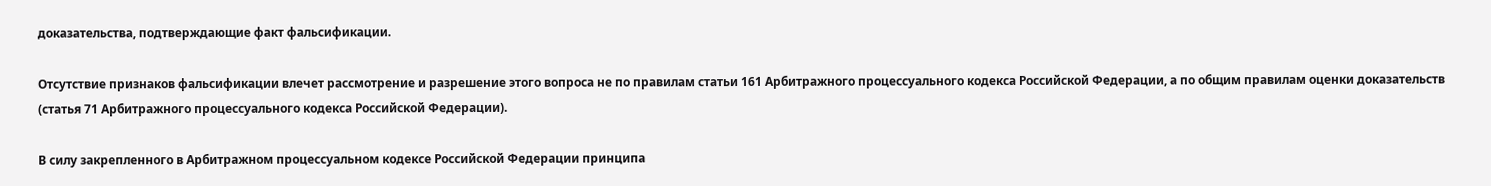доказательства, подтверждающие факт фальсификации.

Отсутствие признаков фальсификации влечет рассмотрение и разрешение этого вопроса не по правилам статьи 161 Арбитражного процессуального кодекса Российской Федерации, а по общим правилам оценки доказательств (статья 71 Арбитражного процессуального кодекса Российской Федерации).

В силу закрепленного в Арбитражном процессуальном кодексе Российской Федерации принципа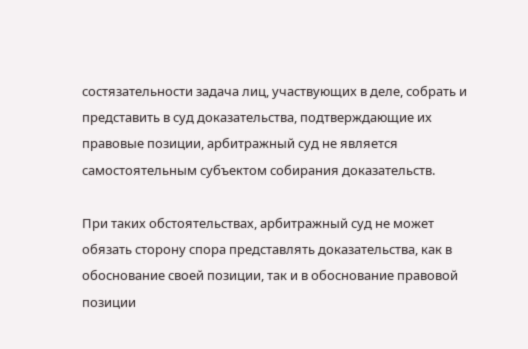состязательности задача лиц, участвующих в деле, собрать и представить в суд доказательства, подтверждающие их правовые позиции, арбитражный суд не является самостоятельным субъектом собирания доказательств.

При таких обстоятельствах, арбитражный суд не может обязать сторону спора представлять доказательства, как в обоснование своей позиции, так и в обоснование правовой позиции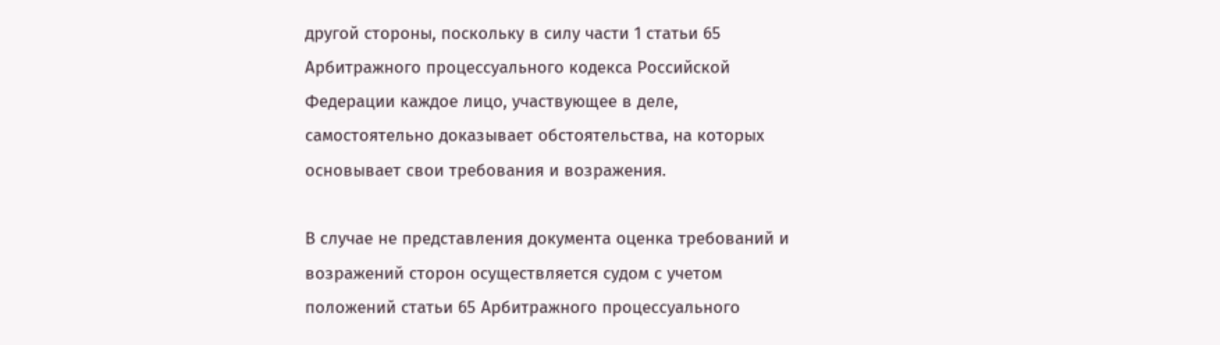другой стороны, поскольку в силу части 1 статьи 65 Арбитражного процессуального кодекса Российской Федерации каждое лицо, участвующее в деле, самостоятельно доказывает обстоятельства, на которых основывает свои требования и возражения.

В случае не представления документа оценка требований и возражений сторон осуществляется судом с учетом положений статьи 65 Арбитражного процессуального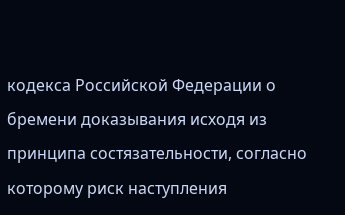кодекса Российской Федерации о бремени доказывания исходя из принципа состязательности, согласно которому риск наступления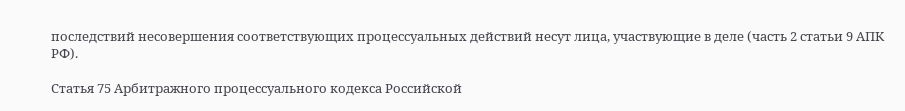последствий несовершения соответствующих процессуальных действий несут лица, участвующие в деле (часть 2 статьи 9 АПК РФ).

Статья 75 Арбитражного процессуального кодекса Российской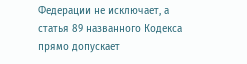Федерации не исключает, а статья 89 названного Кодекса прямо допускает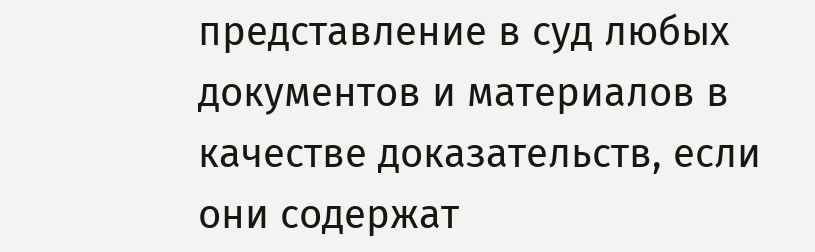представление в суд любых документов и материалов в качестве доказательств, если они содержат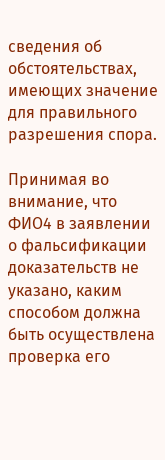сведения об обстоятельствах, имеющих значение для правильного разрешения спора.

Принимая во внимание, что ФИО4 в заявлении о фальсификации доказательств не указано, каким способом должна быть осуществлена проверка его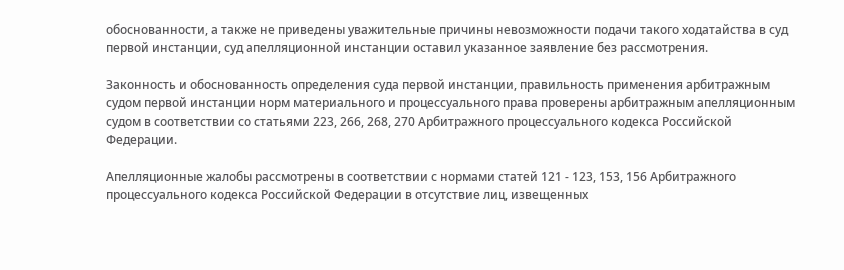обоснованности, а также не приведены уважительные причины невозможности подачи такого ходатайства в суд первой инстанции, суд апелляционной инстанции оставил указанное заявление без рассмотрения.

Законность и обоснованность определения суда первой инстанции, правильность применения арбитражным судом первой инстанции норм материального и процессуального права проверены арбитражным апелляционным судом в соответствии со статьями 223, 266, 268, 270 Арбитражного процессуального кодекса Российской Федерации.

Апелляционные жалобы рассмотрены в соответствии с нормами статей 121 - 123, 153, 156 Арбитражного процессуального кодекса Российской Федерации в отсутствие лиц, извещенных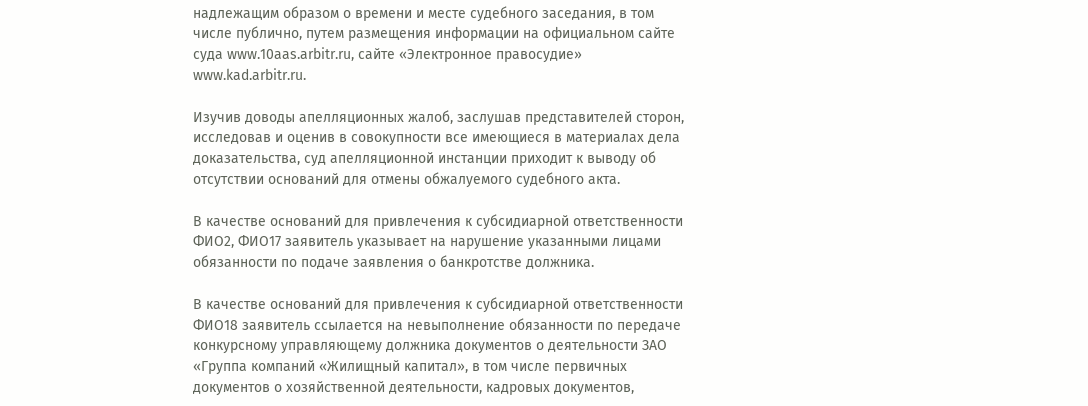надлежащим образом о времени и месте судебного заседания, в том числе публично, путем размещения информации на официальном сайте суда www.10aas.arbitr.ru, сайте «Электронное правосудие» www.kad.arbitr.ru.

Изучив доводы апелляционных жалоб, заслушав представителей сторон, исследовав и оценив в совокупности все имеющиеся в материалах дела доказательства, суд апелляционной инстанции приходит к выводу об отсутствии оснований для отмены обжалуемого судебного акта.

В качестве оснований для привлечения к субсидиарной ответственности ФИО2, ФИО17 заявитель указывает на нарушение указанными лицами обязанности по подаче заявления о банкротстве должника.

В качестве оснований для привлечения к субсидиарной ответственности ФИО18 заявитель ссылается на невыполнение обязанности по передаче конкурсному управляющему должника документов о деятельности ЗАО «Группа компаний «Жилищный капитал», в том числе первичных документов о хозяйственной деятельности, кадровых документов,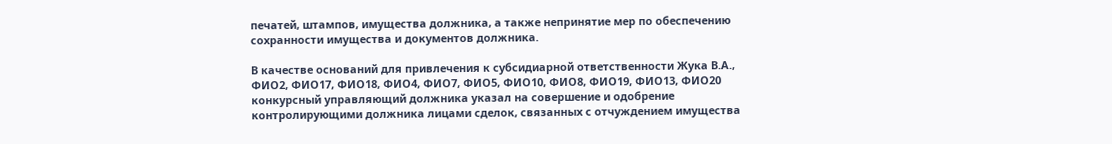печатей, штампов, имущества должника, а также непринятие мер по обеспечению сохранности имущества и документов должника.

В качестве оснований для привлечения к субсидиарной ответственности Жука В.А., ФИО2, ФИО17, ФИО18, ФИО4, ФИО7, ФИО5, ФИО10, ФИО8, ФИО19, ФИО13, ФИО20 конкурсный управляющий должника указал на совершение и одобрение контролирующими должника лицами сделок, связанных с отчуждением имущества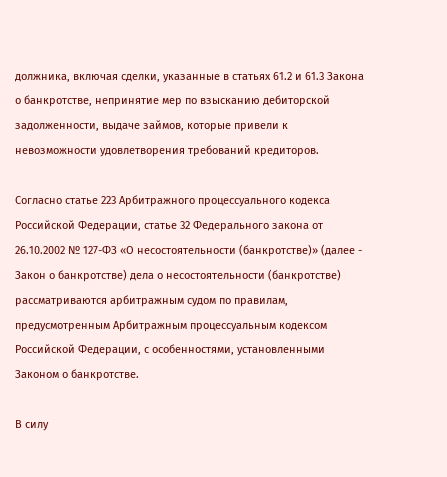должника, включая сделки, указанные в статьях 61.2 и 61.3 Закона о банкротстве, непринятие мер по взысканию дебиторской задолженности, выдаче займов, которые привели к невозможности удовлетворения требований кредиторов.

Согласно статье 223 Арбитражного процессуального кодекса Российской Федерации, статье 32 Федерального закона от 26.10.2002 № 127-ФЗ «О несостоятельности (банкротстве)» (далее - Закон о банкротстве) дела о несостоятельности (банкротстве) рассматриваются арбитражным судом по правилам, предусмотренным Арбитражным процессуальным кодексом Российской Федерации, с особенностями, установленными Законом о банкротстве.

В силу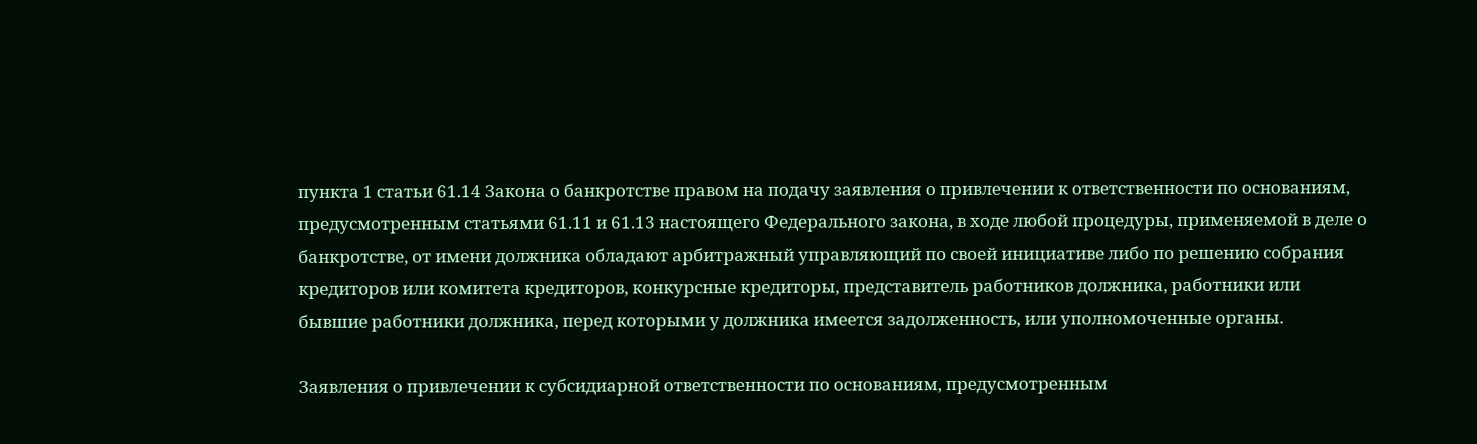пункта 1 статьи 61.14 Закона о банкротстве правом на подачу заявления о привлечении к ответственности по основаниям, предусмотренным статьями 61.11 и 61.13 настоящего Федерального закона, в ходе любой процедуры, применяемой в деле о банкротстве, от имени должника обладают арбитражный управляющий по своей инициативе либо по решению собрания кредиторов или комитета кредиторов, конкурсные кредиторы, представитель работников должника, работники или бывшие работники должника, перед которыми у должника имеется задолженность, или уполномоченные органы.

Заявления о привлечении к субсидиарной ответственности по основаниям, предусмотренным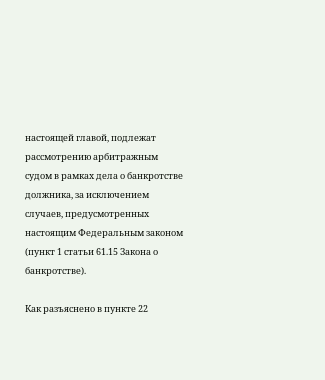настоящей главой, подлежат рассмотрению арбитражным судом в рамках дела о банкротстве должника, за исключением случаев, предусмотренных настоящим Федеральным законом (пункт 1 статьи 61.15 Закона о банкротстве).

Как разъяснено в пункте 22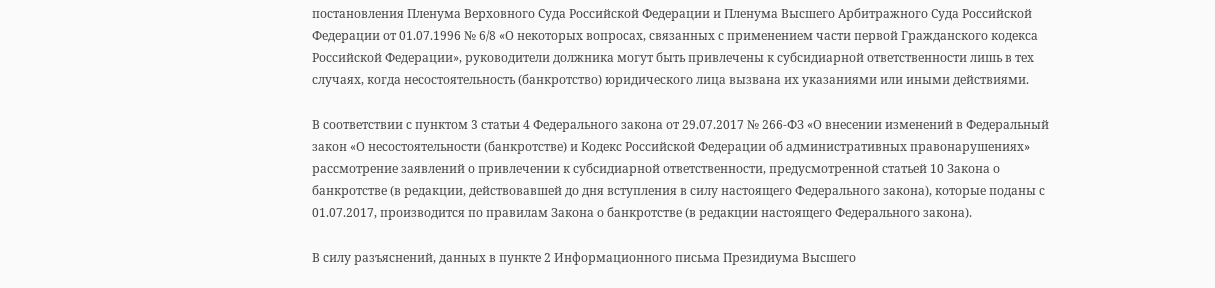постановления Пленума Верховного Суда Российской Федерации и Пленума Высшего Арбитражного Суда Российской Федерации от 01.07.1996 № 6/8 «О некоторых вопросах, связанных с применением части первой Гражданского кодекса Российской Федерации», руководители должника могут быть привлечены к субсидиарной ответственности лишь в тех случаях, когда несостоятельность (банкротство) юридического лица вызвана их указаниями или иными действиями.

В соответствии с пунктом 3 статьи 4 Федерального закона от 29.07.2017 № 266-ФЗ «О внесении изменений в Федеральный закон «О несостоятельности (банкротстве) и Кодекс Российской Федерации об административных правонарушениях» рассмотрение заявлений о привлечении к субсидиарной ответственности, предусмотренной статьей 10 Закона о банкротстве (в редакции, действовавшей до дня вступления в силу настоящего Федерального закона), которые поданы с 01.07.2017, производится по правилам Закона о банкротстве (в редакции настоящего Федерального закона).

В силу разъяснений, данных в пункте 2 Информационного письма Президиума Высшего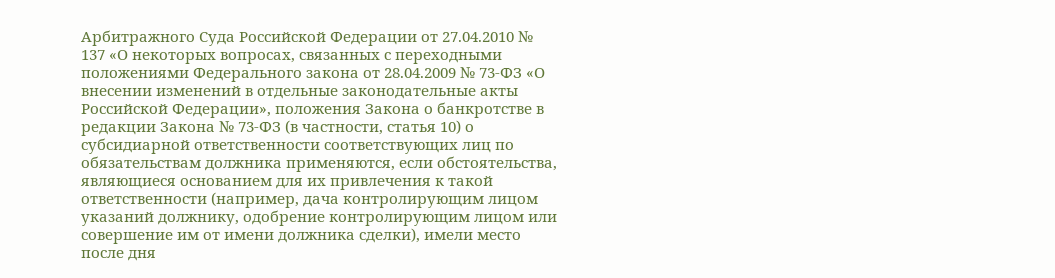Арбитражного Суда Российской Федерации от 27.04.2010 № 137 «О некоторых вопросах, связанных с переходными положениями Федерального закона от 28.04.2009 № 73-ФЗ «О внесении изменений в отдельные законодательные акты Российской Федерации», положения Закона о банкротстве в редакции Закона № 73-ФЗ (в частности, статья 10) о субсидиарной ответственности соответствующих лиц по обязательствам должника применяются, если обстоятельства, являющиеся основанием для их привлечения к такой ответственности (например, дача контролирующим лицом указаний должнику, одобрение контролирующим лицом или совершение им от имени должника сделки), имели место после дня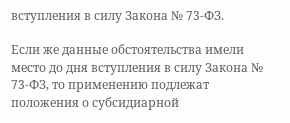вступления в силу Закона № 73-ФЗ.

Если же данные обстоятельства имели место до дня вступления в силу Закона № 73-ФЗ, то применению подлежат положения о субсидиарной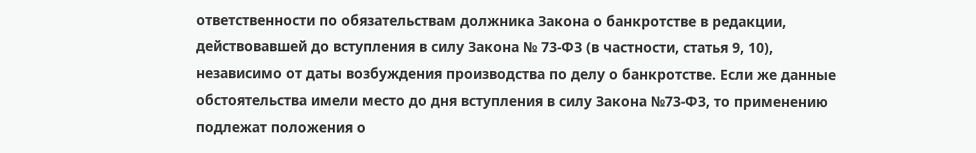ответственности по обязательствам должника Закона о банкротстве в редакции, действовавшей до вступления в силу Закона № 73-ФЗ (в частности, статья 9, 10), независимо от даты возбуждения производства по делу о банкротстве. Если же данные обстоятельства имели место до дня вступления в силу Закона №73-ФЗ, то применению подлежат положения о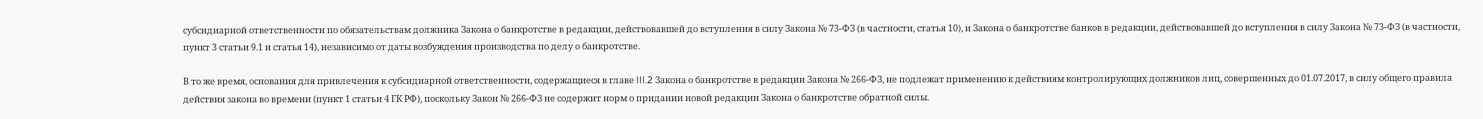субсидиарной ответственности по обязательствам должника Закона о банкротстве в редакции, действовавшей до вступления в силу Закона № 73-ФЗ (в частности, статья 10), и Закона о банкротстве банков в редакции, действовавшей до вступления в силу Закона № 73-ФЗ (в частности, пункт 3 статьи 9.1 и статья 14), независимо от даты возбуждения производства по делу о банкротстве.

В то же время, основания для привлечения к субсидиарной ответственности, содержащиеся в главе III.2 Закона о банкротстве в редакции Закона № 266-ФЗ, не подлежат применению к действиям контролирующих должников лиц, совершенных до 01.07.2017, в силу общего правила действия закона во времени (пункт 1 статьи 4 ГК РФ), поскольку Закон № 266-ФЗ не содержит норм о придании новой редакции Закона о банкротстве обратной силы.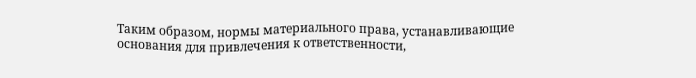Таким образом, нормы материального права, устанавливающие основания для привлечения к ответственности,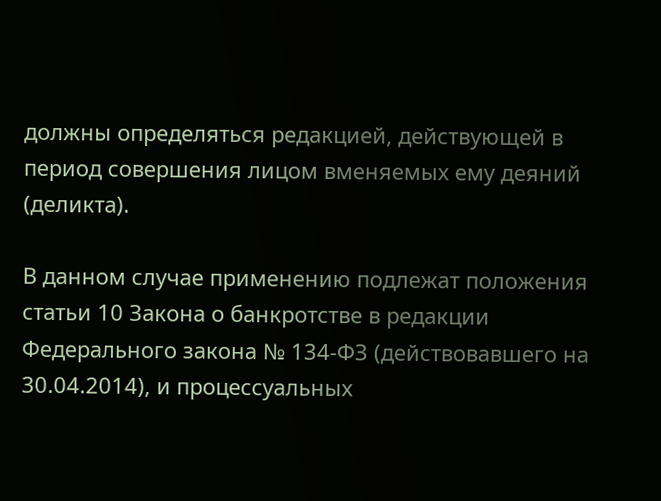должны определяться редакцией, действующей в период совершения лицом вменяемых ему деяний (деликта).

В данном случае применению подлежат положения статьи 10 Закона о банкротстве в редакции Федерального закона № 134-ФЗ (действовавшего на 30.04.2014), и процессуальных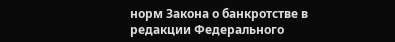норм Закона о банкротстве в редакции Федерального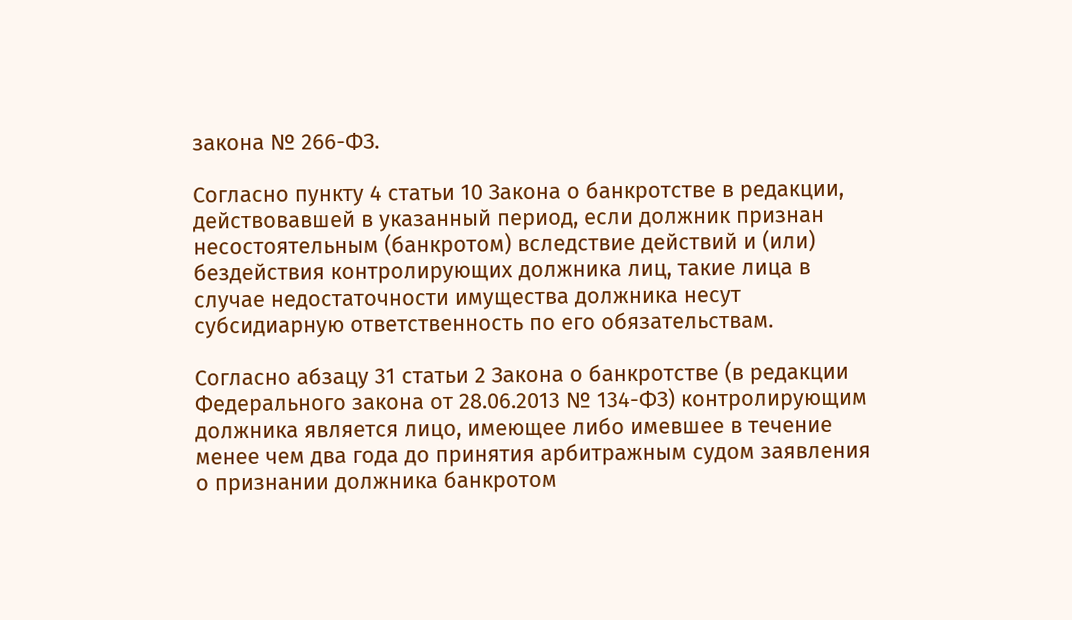закона № 266-ФЗ.

Согласно пункту 4 статьи 10 Закона о банкротстве в редакции, действовавшей в указанный период, если должник признан несостоятельным (банкротом) вследствие действий и (или) бездействия контролирующих должника лиц, такие лица в случае недостаточности имущества должника несут субсидиарную ответственность по его обязательствам.

Согласно абзацу 31 статьи 2 Закона о банкротстве (в редакции Федерального закона от 28.06.2013 № 134-ФЗ) контролирующим должника является лицо, имеющее либо имевшее в течение менее чем два года до принятия арбитражным судом заявления о признании должника банкротом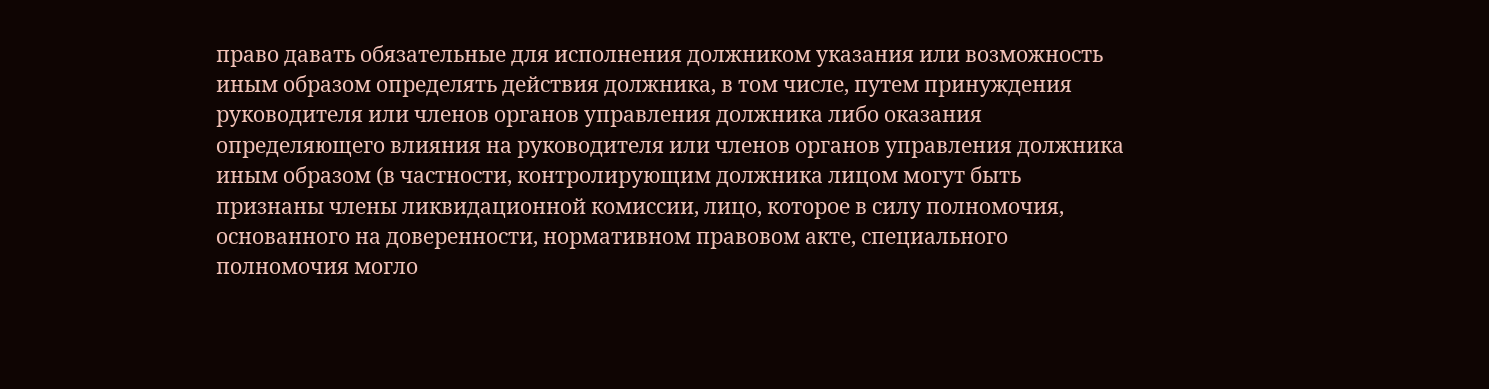право давать обязательные для исполнения должником указания или возможность иным образом определять действия должника, в том числе, путем принуждения руководителя или членов органов управления должника либо оказания определяющего влияния на руководителя или членов органов управления должника иным образом (в частности, контролирующим должника лицом могут быть признаны члены ликвидационной комиссии, лицо, которое в силу полномочия, основанного на доверенности, нормативном правовом акте, специального полномочия могло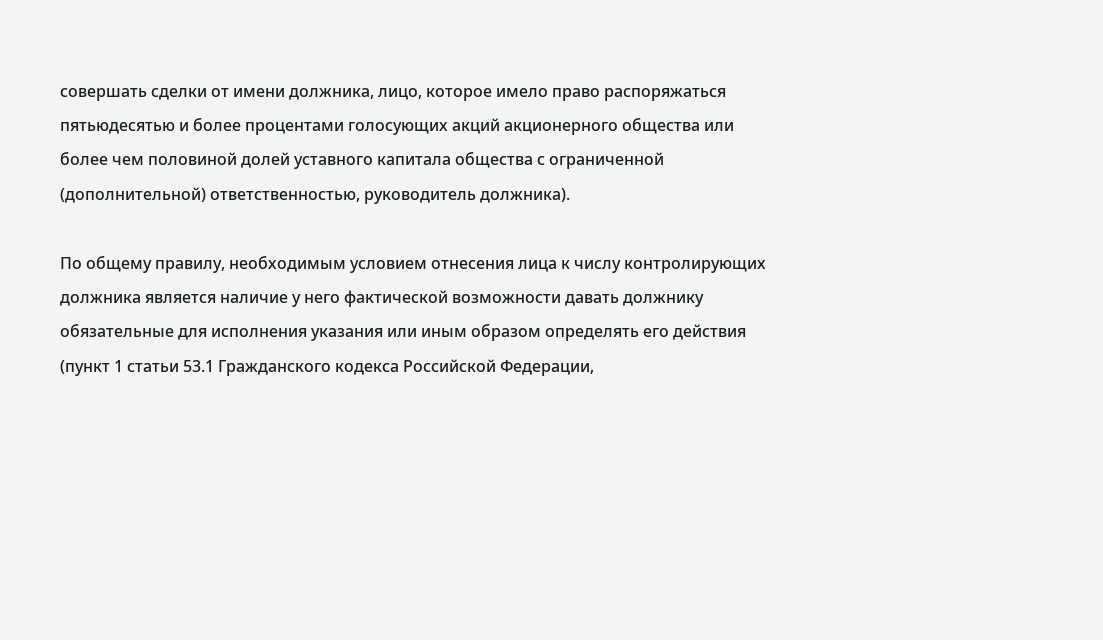совершать сделки от имени должника, лицо, которое имело право распоряжаться пятьюдесятью и более процентами голосующих акций акционерного общества или более чем половиной долей уставного капитала общества с ограниченной (дополнительной) ответственностью, руководитель должника).

По общему правилу, необходимым условием отнесения лица к числу контролирующих должника является наличие у него фактической возможности давать должнику обязательные для исполнения указания или иным образом определять его действия (пункт 1 статьи 53.1 Гражданского кодекса Российской Федерации,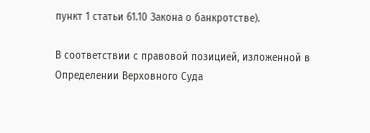пункт 1 статьи 61.10 Закона о банкротстве).

В соответствии с правовой позицией, изложенной в Определении Верховного Суда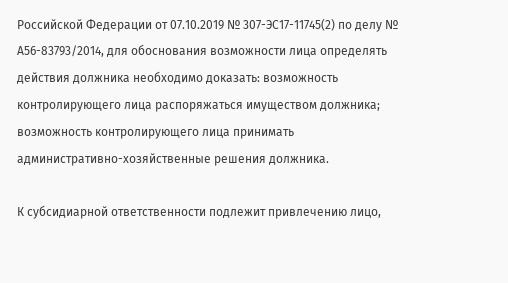Российской Федерации от 07.10.2019 № 307-ЭС17-11745(2) по делу № А56-83793/2014, для обоснования возможности лица определять действия должника необходимо доказать: возможность контролирующего лица распоряжаться имуществом должника; возможность контролирующего лица принимать административно-хозяйственные решения должника.

К субсидиарной ответственности подлежит привлечению лицо,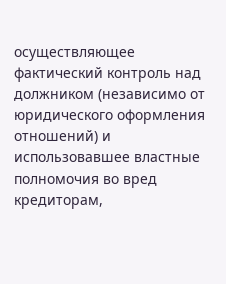осуществляющее фактический контроль над должником (независимо от юридического оформления отношений) и использовавшее властные полномочия во вред кредиторам,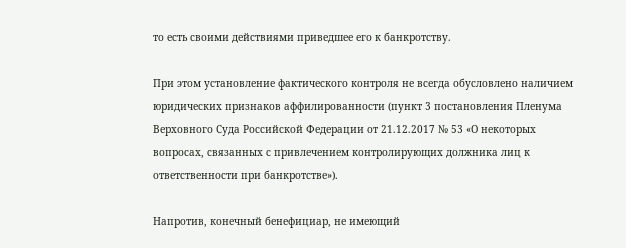то есть своими действиями приведшее его к банкротству.

При этом установление фактического контроля не всегда обусловлено наличием юридических признаков аффилированности (пункт 3 постановления Пленума Верховного Суда Российской Федерации от 21.12.2017 № 53 «О некоторых вопросах, связанных с привлечением контролирующих должника лиц к ответственности при банкротстве»).

Напротив, конечный бенефициар, не имеющий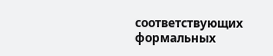соответствующих формальных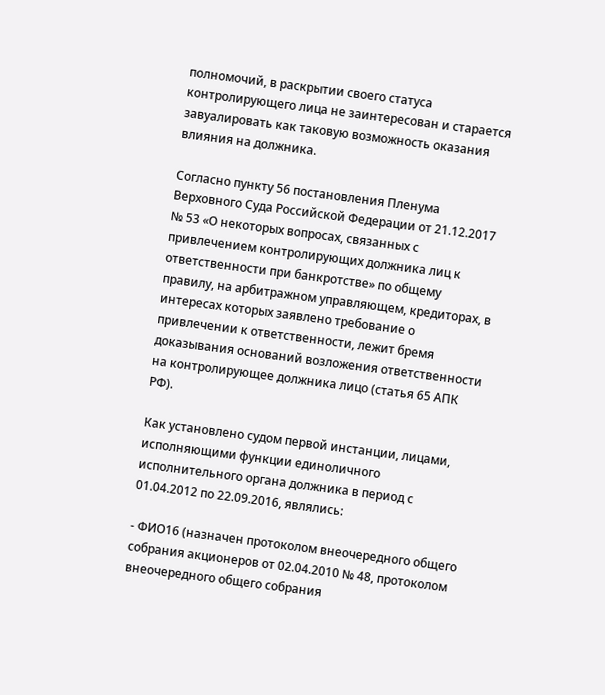полномочий, в раскрытии своего статуса контролирующего лица не заинтересован и старается завуалировать как таковую возможность оказания влияния на должника.

Согласно пункту 56 постановления Пленума Верховного Суда Российской Федерации от 21.12.2017 № 53 «О некоторых вопросах, связанных с привлечением контролирующих должника лиц к ответственности при банкротстве» по общему правилу, на арбитражном управляющем, кредиторах, в интересах которых заявлено требование о привлечении к ответственности, лежит бремя доказывания оснований возложения ответственности на контролирующее должника лицо (статья 65 АПК РФ).

Как установлено судом первой инстанции, лицами, исполняющими функции единоличного исполнительного органа должника в период с 01.04.2012 по 22.09.2016, являлись:

- ФИО16 (назначен протоколом внеочередного общего собрания акционеров от 02.04.2010 № 48, протоколом внеочередного общего собрания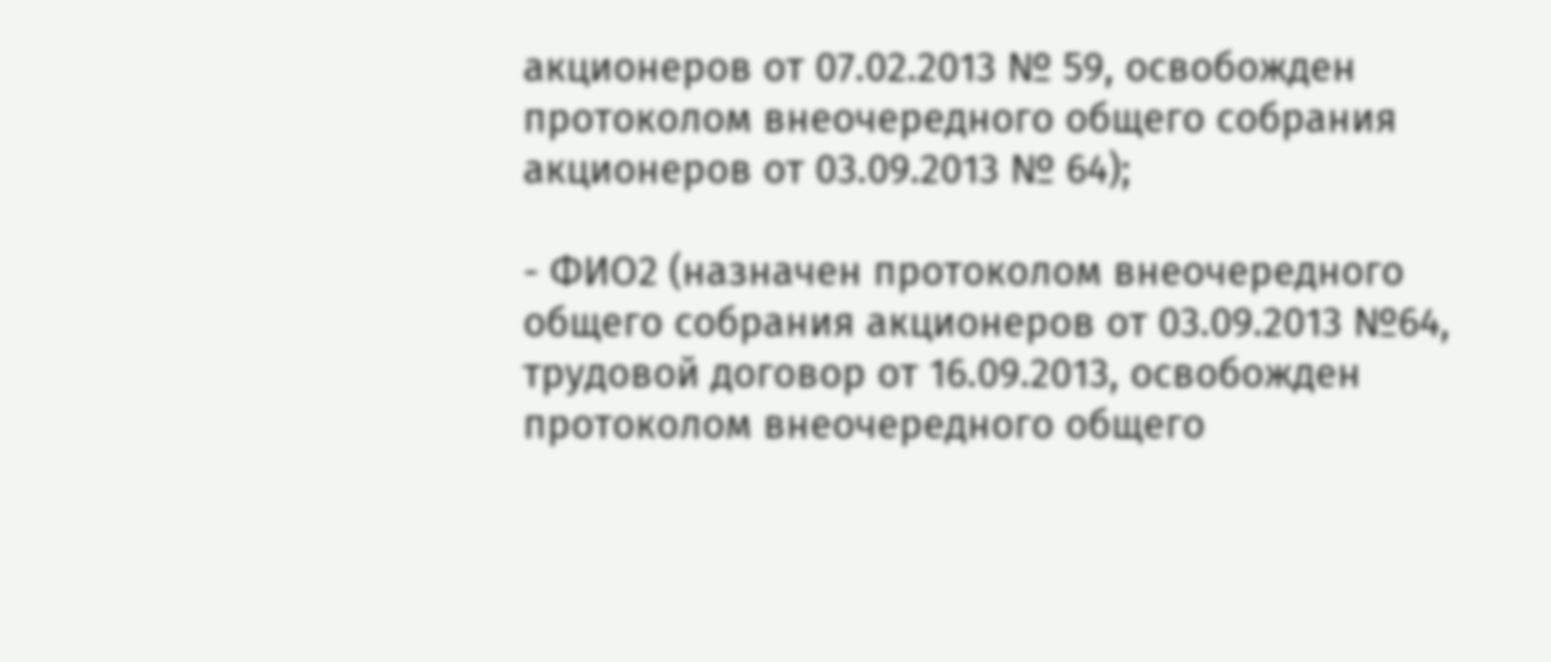акционеров от 07.02.2013 № 59, освобожден протоколом внеочередного общего собрания акционеров от 03.09.2013 № 64);

- ФИО2 (назначен протоколом внеочередного общего собрания акционеров от 03.09.2013 №64, трудовой договор от 16.09.2013, освобожден протоколом внеочередного общего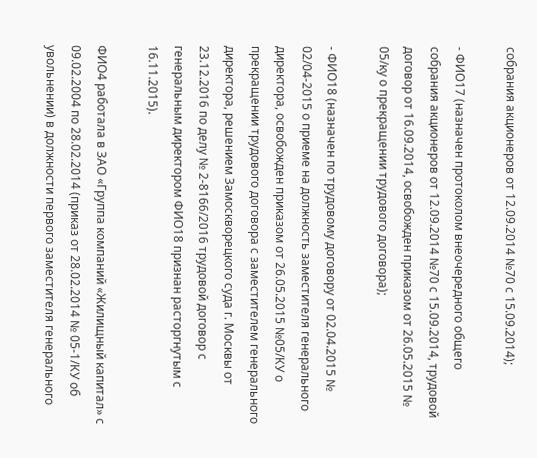собрания акционеров от 12.09.2014 №70 с 15.09.2014);

- ФИО17 (назначен протоколом внеочередного общего собрания акционеров от 12.09.2014 №70 с 15.09.2014, трудовой договор от 16.09.2014, освобожден приказом от 26.05.2015 № 05/ку о прекращении трудового договора);

- ФИО18 (назначен по трудовому договору от 02.04.2015 № 02/04-2015 о приеме на должность заместителя генерального директора, освобожден приказом от 26.05.2015 №05/КУ о прекращении трудового договора с заместителем генерального директора, решением Замоскворецкого суда г. Москвы от 23.12.2016 по делу № 2-8166/2016 трудовой договор с генеральным директором ФИО18 признан расторгнутым с 16.11.2015).

ФИО4 работала в ЗАО «Группа компаний «Жилищный капитал» с 09.02.2004 по 28.02.2014 (приказ от 28.02.2014 № 05-1/КУ об увольнении) в должности первого заместителя генерального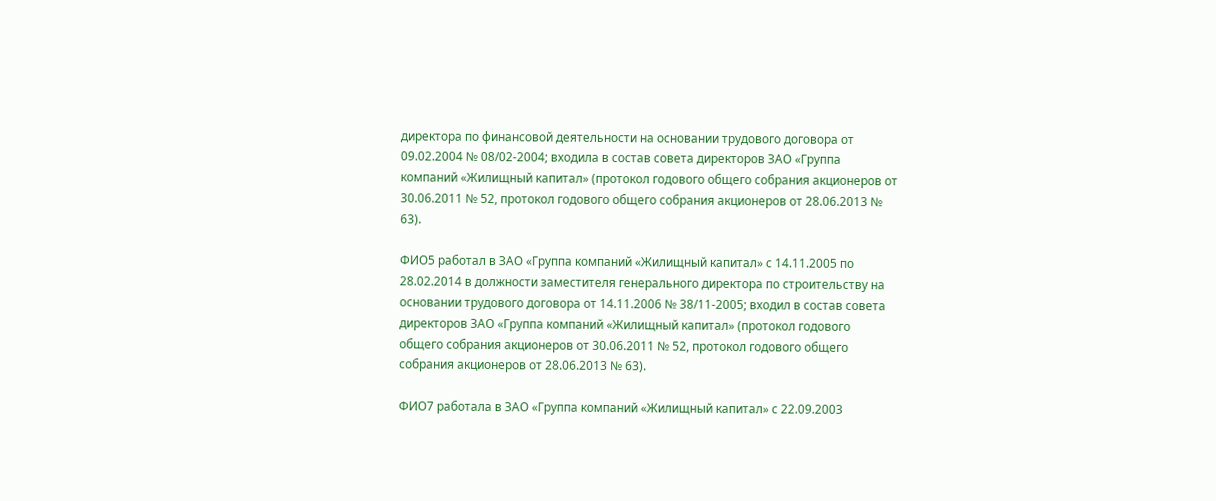директора по финансовой деятельности на основании трудового договора от 09.02.2004 № 08/02-2004; входила в состав совета директоров ЗАО «Группа компаний «Жилищный капитал» (протокол годового общего собрания акционеров от 30.06.2011 № 52, протокол годового общего собрания акционеров от 28.06.2013 № 63).

ФИО5 работал в ЗАО «Группа компаний «Жилищный капитал» с 14.11.2005 по 28.02.2014 в должности заместителя генерального директора по строительству на основании трудового договора от 14.11.2006 № 38/11-2005; входил в состав совета директоров ЗАО «Группа компаний «Жилищный капитал» (протокол годового общего собрания акционеров от 30.06.2011 № 52, протокол годового общего собрания акционеров от 28.06.2013 № 63).

ФИО7 работала в ЗАО «Группа компаний «Жилищный капитал» с 22.09.2003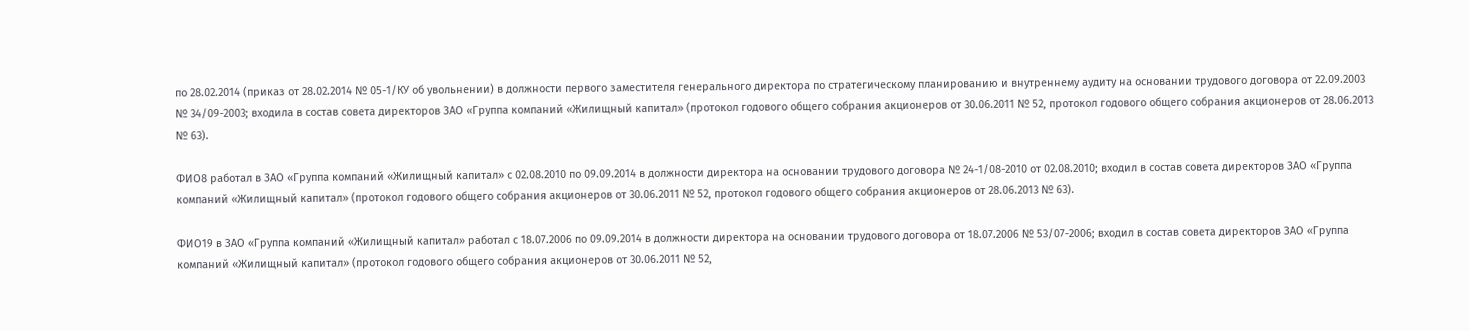по 28.02.2014 (приказ от 28.02.2014 № 05-1/КУ об увольнении) в должности первого заместителя генерального директора по стратегическому планированию и внутреннему аудиту на основании трудового договора от 22.09.2003 № 34/09-2003; входила в состав совета директоров ЗАО «Группа компаний «Жилищный капитал» (протокол годового общего собрания акционеров от 30.06.2011 № 52, протокол годового общего собрания акционеров от 28.06.2013 № 63).

ФИО8 работал в ЗАО «Группа компаний «Жилищный капитал» с 02.08.2010 по 09.09.2014 в должности директора на основании трудового договора № 24-1/08-2010 от 02.08.2010; входил в состав совета директоров ЗАО «Группа компаний «Жилищный капитал» (протокол годового общего собрания акционеров от 30.06.2011 № 52, протокол годового общего собрания акционеров от 28.06.2013 № 63).

ФИО19 в ЗАО «Группа компаний «Жилищный капитал» работал с 18.07.2006 по 09.09.2014 в должности директора на основании трудового договора от 18.07.2006 № 53/07-2006; входил в состав совета директоров ЗАО «Группа компаний «Жилищный капитал» (протокол годового общего собрания акционеров от 30.06.2011 № 52,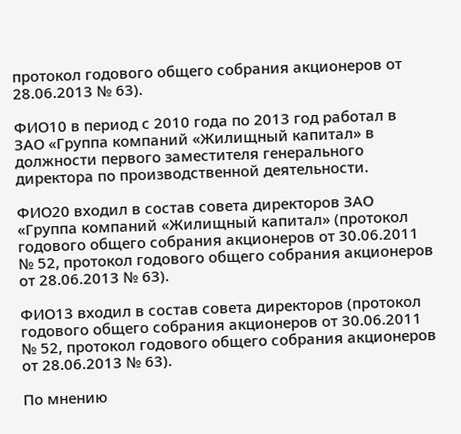протокол годового общего собрания акционеров от 28.06.2013 № 63).

ФИО10 в период с 2010 года по 2013 год работал в ЗАО «Группа компаний «Жилищный капитал» в должности первого заместителя генерального директора по производственной деятельности.

ФИО20 входил в состав совета директоров ЗАО «Группа компаний «Жилищный капитал» (протокол годового общего собрания акционеров от 30.06.2011 № 52, протокол годового общего собрания акционеров от 28.06.2013 № 63).

ФИО13 входил в состав совета директоров (протокол годового общего собрания акционеров от 30.06.2011 № 52, протокол годового общего собрания акционеров от 28.06.2013 № 63).

По мнению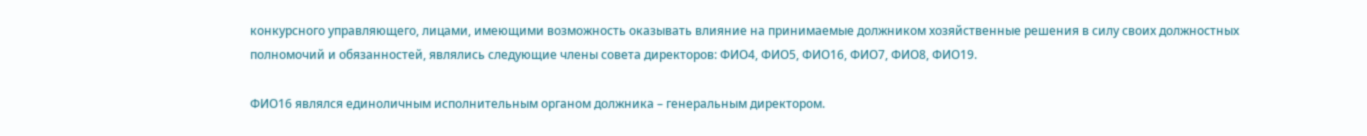конкурсного управляющего, лицами, имеющими возможность оказывать влияние на принимаемые должником хозяйственные решения в силу своих должностных полномочий и обязанностей, являлись следующие члены совета директоров: ФИО4, ФИО5, ФИО16, ФИО7, ФИО8, ФИО19.

ФИО16 являлся единоличным исполнительным органом должника – генеральным директором.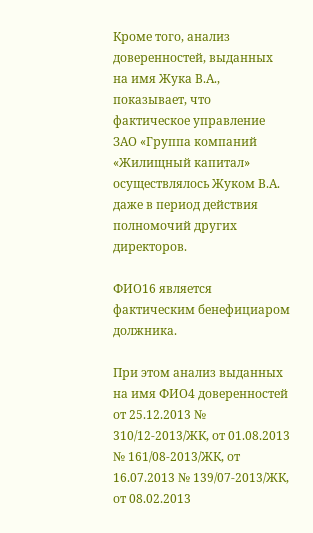Кроме того, анализ доверенностей, выданных на имя Жука В.А., показывает, что фактическое управление ЗАО «Группа компаний «Жилищный капитал» осуществлялось Жуком В.А. даже в период действия полномочий других директоров.

ФИО16 является фактическим бенефициаром должника.

При этом анализ выданных на имя ФИО4 доверенностей от 25.12.2013 № 310/12-2013/ЖК, от 01.08.2013 № 161/08-2013/ЖК, от 16.07.2013 № 139/07-2013/ЖК, от 08.02.2013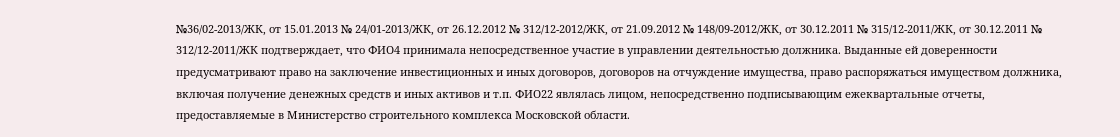№36/02-2013/ЖК, от 15.01.2013 № 24/01-2013/ЖК, от 26.12.2012 № 312/12-2012/ЖК, от 21.09.2012 № 148/09-2012/ЖК, от 30.12.2011 № 315/12-2011/ЖК, от 30.12.2011 № 312/12-2011/ЖК подтверждает, что ФИО4 принимала непосредственное участие в управлении деятельностью должника. Выданные ей доверенности предусматривают право на заключение инвестиционных и иных договоров, договоров на отчуждение имущества, право распоряжаться имуществом должника, включая получение денежных средств и иных активов и т.п. ФИО22 являлась лицом, непосредственно подписывающим ежеквартальные отчеты, предоставляемые в Министерство строительного комплекса Московской области.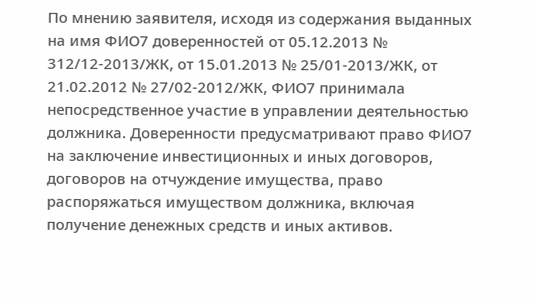По мнению заявителя, исходя из содержания выданных на имя ФИО7 доверенностей от 05.12.2013 № 312/12-2013/ЖК, от 15.01.2013 № 25/01-2013/ЖК, от 21.02.2012 № 27/02-2012/ЖК, ФИО7 принимала непосредственное участие в управлении деятельностью должника. Доверенности предусматривают право ФИО7 на заключение инвестиционных и иных договоров, договоров на отчуждение имущества, право распоряжаться имуществом должника, включая получение денежных средств и иных активов.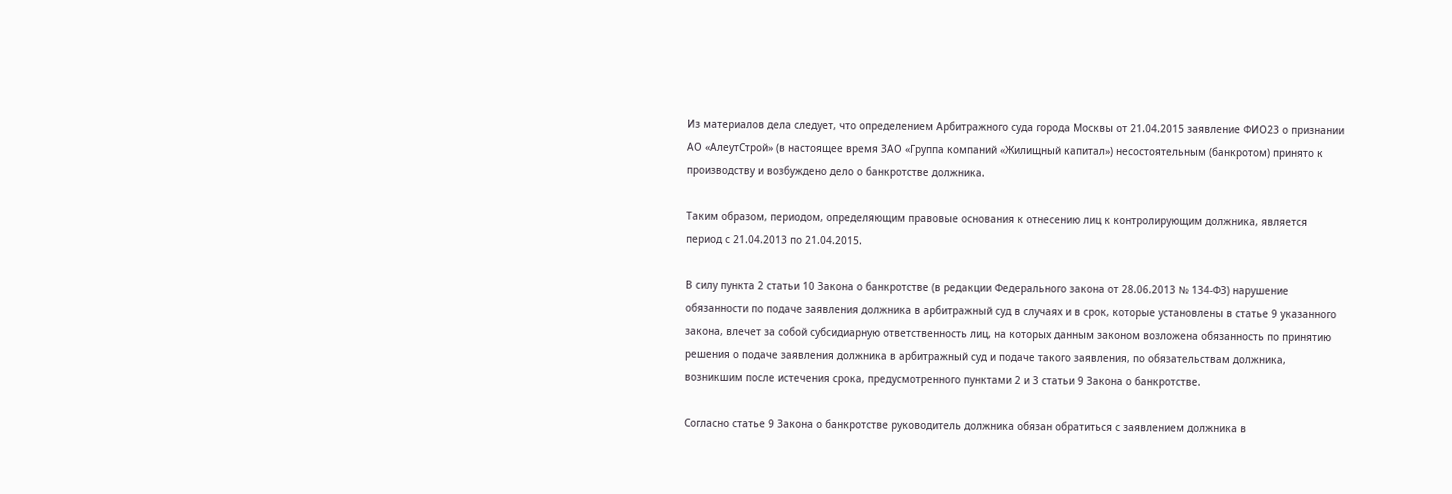Из материалов дела следует, что определением Арбитражного суда города Москвы от 21.04.2015 заявление ФИО23 о признании АО «АлеутСтрой» (в настоящее время ЗАО «Группа компаний «Жилищный капитал») несостоятельным (банкротом) принято к производству и возбуждено дело о банкротстве должника.

Таким образом, периодом, определяющим правовые основания к отнесению лиц к контролирующим должника, является период с 21.04.2013 по 21.04.2015.

В силу пункта 2 статьи 10 Закона о банкротстве (в редакции Федерального закона от 28.06.2013 № 134-ФЗ) нарушение обязанности по подаче заявления должника в арбитражный суд в случаях и в срок, которые установлены в статье 9 указанного закона, влечет за собой субсидиарную ответственность лиц, на которых данным законом возложена обязанность по принятию решения о подаче заявления должника в арбитражный суд и подаче такого заявления, по обязательствам должника, возникшим после истечения срока, предусмотренного пунктами 2 и 3 статьи 9 Закона о банкротстве.

Согласно статье 9 Закона о банкротстве руководитель должника обязан обратиться с заявлением должника в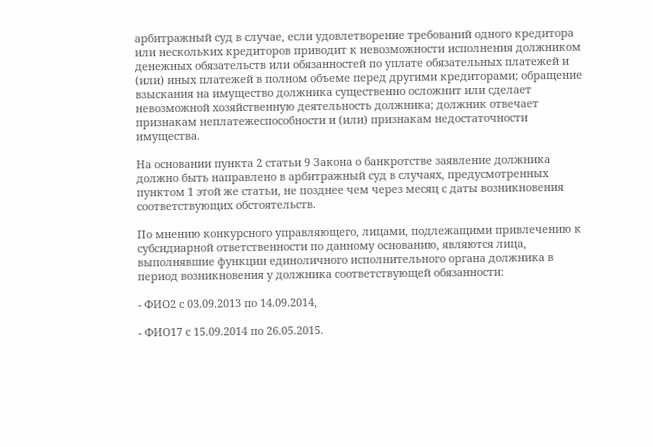арбитражный суд в случае, если удовлетворение требований одного кредитора или нескольких кредиторов приводит к невозможности исполнения должником денежных обязательств или обязанностей по уплате обязательных платежей и (или) иных платежей в полном объеме перед другими кредиторами; обращение взыскания на имущество должника существенно осложнит или сделает невозможной хозяйственную деятельность должника; должник отвечает признакам неплатежеспособности и (или) признакам недостаточности имущества.

На основании пункта 2 статьи 9 Закона о банкротстве заявление должника должно быть направлено в арбитражный суд в случаях, предусмотренных пунктом 1 этой же статьи, не позднее чем через месяц с даты возникновения соответствующих обстоятельств.

По мнению конкурсного управляющего, лицами, подлежащими привлечению к субсидиарной ответственности по данному основанию, являются лица, выполнявшие функции единоличного исполнительного органа должника в период возникновения у должника соответствующей обязанности:

- ФИО2 с 03.09.2013 по 14.09.2014,

- ФИО17 с 15.09.2014 по 26.05.2015.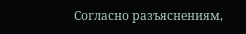Согласно разъяснениям,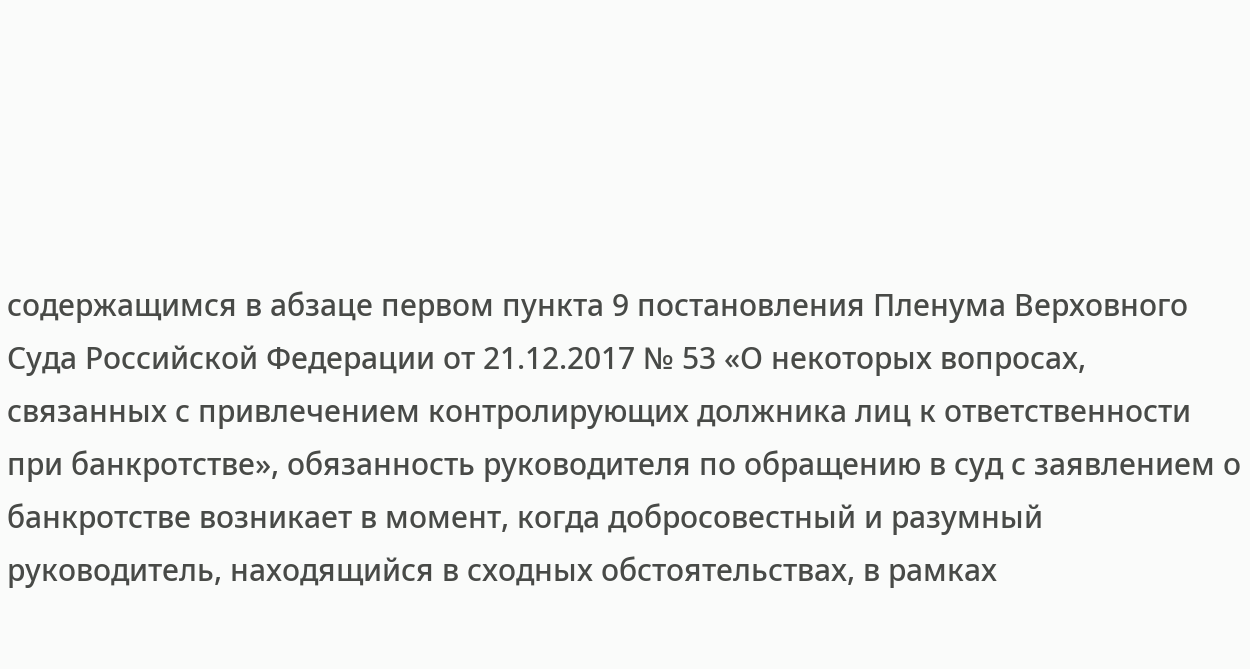содержащимся в абзаце первом пункта 9 постановления Пленума Верховного Суда Российской Федерации от 21.12.2017 № 53 «О некоторых вопросах, связанных с привлечением контролирующих должника лиц к ответственности при банкротстве», обязанность руководителя по обращению в суд с заявлением о банкротстве возникает в момент, когда добросовестный и разумный руководитель, находящийся в сходных обстоятельствах, в рамках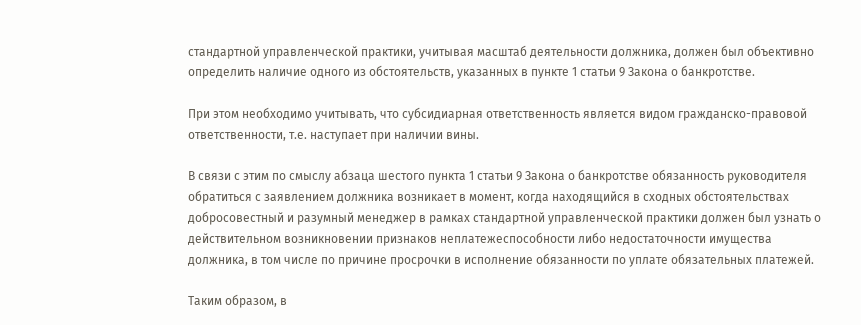стандартной управленческой практики, учитывая масштаб деятельности должника, должен был объективно определить наличие одного из обстоятельств, указанных в пункте 1 статьи 9 Закона о банкротстве.

При этом необходимо учитывать, что субсидиарная ответственность является видом гражданско-правовой ответственности, т.е. наступает при наличии вины.

В связи с этим по смыслу абзаца шестого пункта 1 статьи 9 Закона о банкротстве обязанность руководителя обратиться с заявлением должника возникает в момент, когда находящийся в сходных обстоятельствах добросовестный и разумный менеджер в рамках стандартной управленческой практики должен был узнать о действительном возникновении признаков неплатежеспособности либо недостаточности имущества должника, в том числе по причине просрочки в исполнение обязанности по уплате обязательных платежей.

Таким образом, в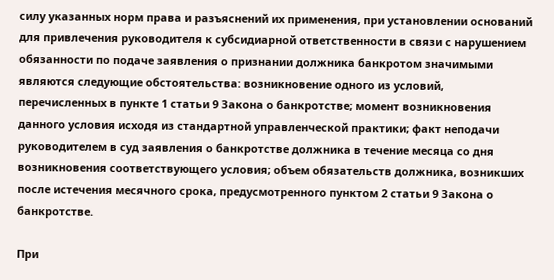силу указанных норм права и разъяснений их применения, при установлении оснований для привлечения руководителя к субсидиарной ответственности в связи с нарушением обязанности по подаче заявления о признании должника банкротом значимыми являются следующие обстоятельства: возникновение одного из условий, перечисленных в пункте 1 статьи 9 Закона о банкротстве; момент возникновения данного условия исходя из стандартной управленческой практики; факт неподачи руководителем в суд заявления о банкротстве должника в течение месяца со дня возникновения соответствующего условия; объем обязательств должника, возникших после истечения месячного срока, предусмотренного пунктом 2 статьи 9 Закона о банкротстве.

При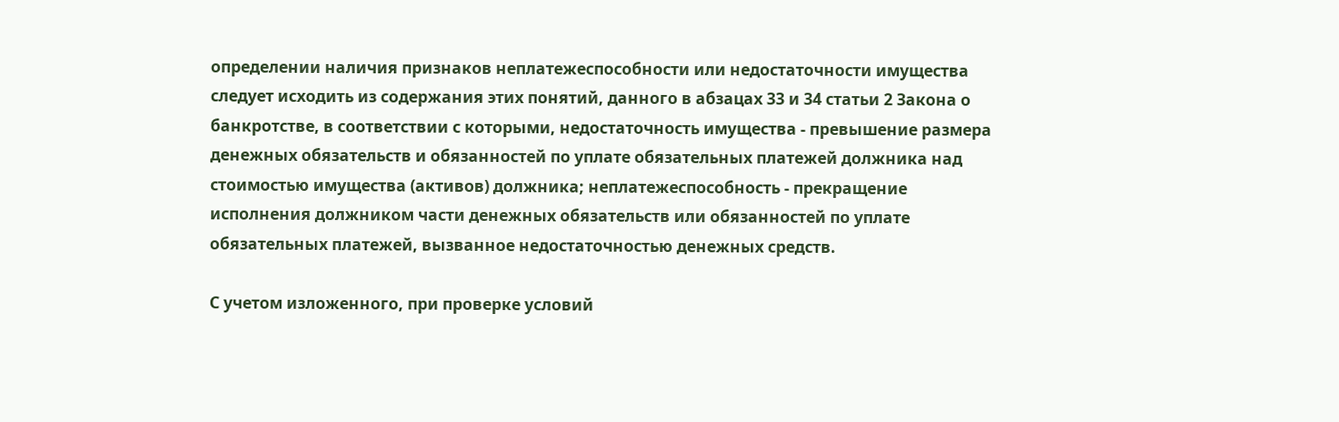определении наличия признаков неплатежеспособности или недостаточности имущества следует исходить из содержания этих понятий, данного в абзацах 33 и 34 статьи 2 Закона о банкротстве, в соответствии с которыми, недостаточность имущества - превышение размера денежных обязательств и обязанностей по уплате обязательных платежей должника над стоимостью имущества (активов) должника; неплатежеспособность - прекращение исполнения должником части денежных обязательств или обязанностей по уплате обязательных платежей, вызванное недостаточностью денежных средств.

С учетом изложенного, при проверке условий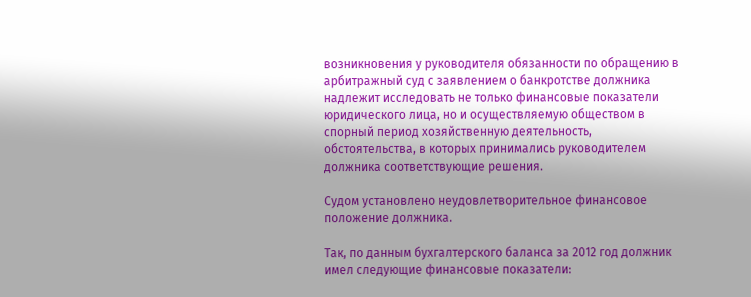возникновения у руководителя обязанности по обращению в арбитражный суд с заявлением о банкротстве должника надлежит исследовать не только финансовые показатели юридического лица, но и осуществляемую обществом в спорный период хозяйственную деятельность, обстоятельства, в которых принимались руководителем должника соответствующие решения.

Судом установлено неудовлетворительное финансовое положение должника.

Так, по данным бухгалтерского баланса за 2012 год должник имел следующие финансовые показатели: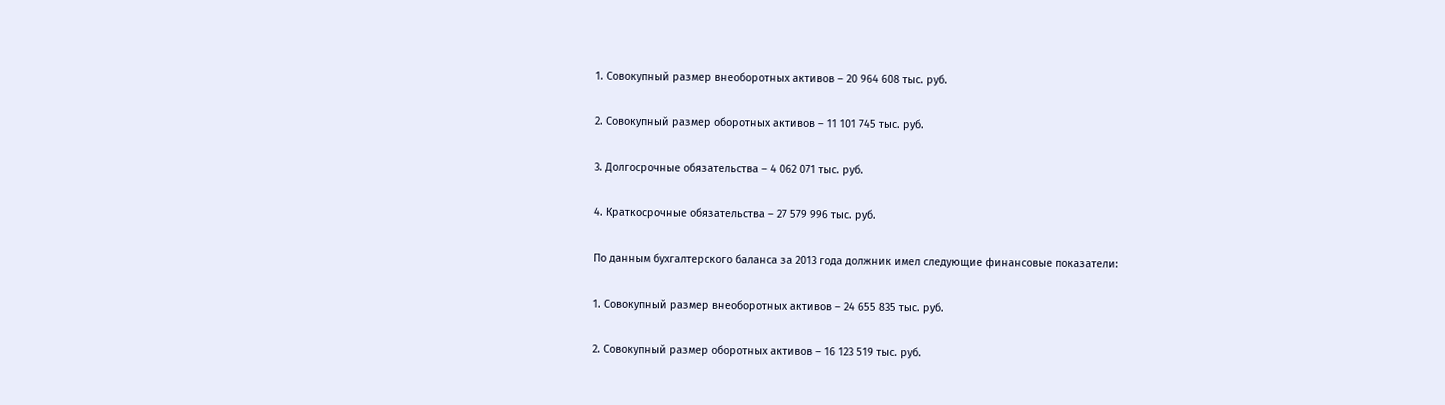1. Совокупный размер внеоборотных активов – 20 964 608 тыс. руб.

2. Совокупный размер оборотных активов – 11 101 745 тыс. руб.

3. Долгосрочные обязательства – 4 062 071 тыс. руб.

4. Краткосрочные обязательства – 27 579 996 тыс. руб.

По данным бухгалтерского баланса за 2013 года должник имел следующие финансовые показатели:

1. Совокупный размер внеоборотных активов – 24 655 835 тыс. руб.

2. Совокупный размер оборотных активов – 16 123 519 тыс. руб.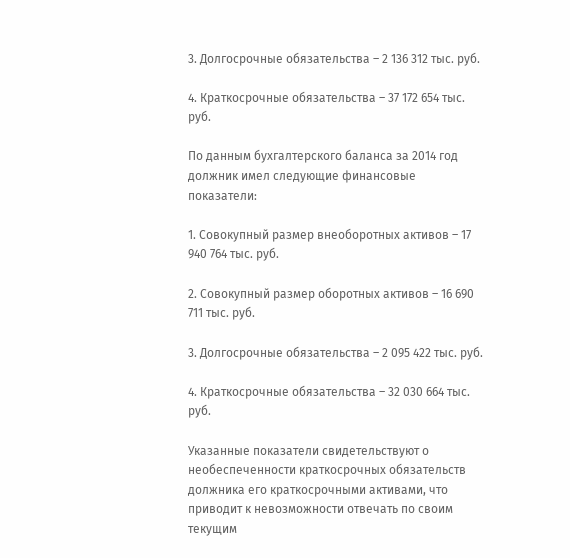3. Долгосрочные обязательства – 2 136 312 тыс. руб.

4. Краткосрочные обязательства – 37 172 654 тыс. руб.

По данным бухгалтерского баланса за 2014 год должник имел следующие финансовые показатели:

1. Совокупный размер внеоборотных активов – 17 940 764 тыс. руб.

2. Совокупный размер оборотных активов – 16 690 711 тыс. руб.

3. Долгосрочные обязательства – 2 095 422 тыс. руб.

4. Краткосрочные обязательства – 32 030 664 тыс. руб.

Указанные показатели свидетельствуют о необеспеченности краткосрочных обязательств должника его краткосрочными активами, что приводит к невозможности отвечать по своим текущим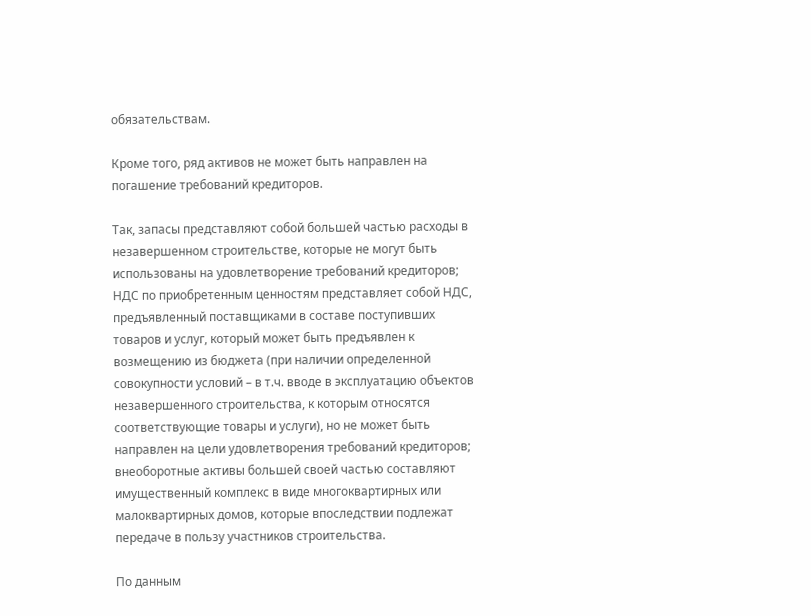обязательствам.

Кроме того, ряд активов не может быть направлен на погашение требований кредиторов.

Так, запасы представляют собой большей частью расходы в незавершенном строительстве, которые не могут быть использованы на удовлетворение требований кредиторов; НДС по приобретенным ценностям представляет собой НДС, предъявленный поставщиками в составе поступивших товаров и услуг, который может быть предъявлен к возмещению из бюджета (при наличии определенной совокупности условий – в т.ч. вводе в эксплуатацию объектов незавершенного строительства, к которым относятся соответствующие товары и услуги), но не может быть направлен на цели удовлетворения требований кредиторов; внеоборотные активы большей своей частью составляют имущественный комплекс в виде многоквартирных или малоквартирных домов, которые впоследствии подлежат передаче в пользу участников строительства.

По данным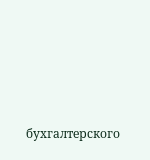бухгалтерского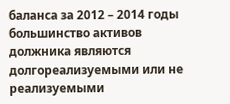баланса за 2012 – 2014 годы большинство активов должника являются долгореализуемыми или не реализуемыми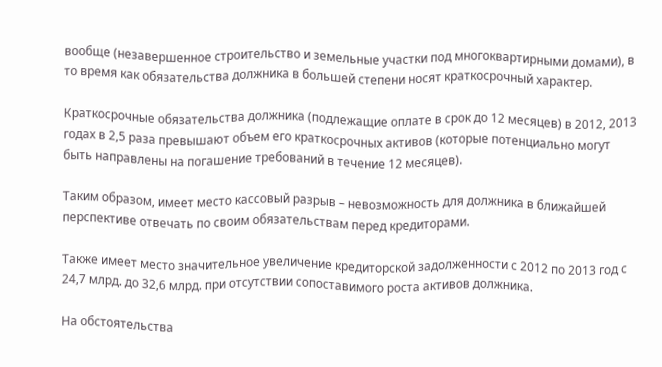вообще (незавершенное строительство и земельные участки под многоквартирными домами), в то время как обязательства должника в большей степени носят краткосрочный характер.

Краткосрочные обязательства должника (подлежащие оплате в срок до 12 месяцев) в 2012, 2013 годах в 2,5 раза превышают объем его краткосрочных активов (которые потенциально могут быть направлены на погашение требований в течение 12 месяцев).

Таким образом, имеет место кассовый разрыв – невозможность для должника в ближайшей перспективе отвечать по своим обязательствам перед кредиторами.

Также имеет место значительное увеличение кредиторской задолженности с 2012 по 2013 год с 24,7 млрд. до 32,6 млрд. при отсутствии сопоставимого роста активов должника.

На обстоятельства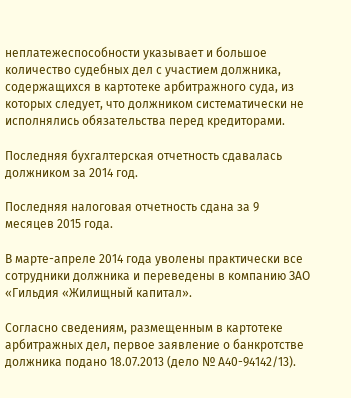неплатежеспособности указывает и большое количество судебных дел с участием должника, содержащихся в картотеке арбитражного суда, из которых следует, что должником систематически не исполнялись обязательства перед кредиторами.

Последняя бухгалтерская отчетность сдавалась должником за 2014 год.

Последняя налоговая отчетность сдана за 9 месяцев 2015 года.

В марте-апреле 2014 года уволены практически все сотрудники должника и переведены в компанию ЗАО «Гильдия «Жилищный капитал».

Согласно сведениям, размещенным в картотеке арбитражных дел, первое заявление о банкротстве должника подано 18.07.2013 (дело № А40-94142/13).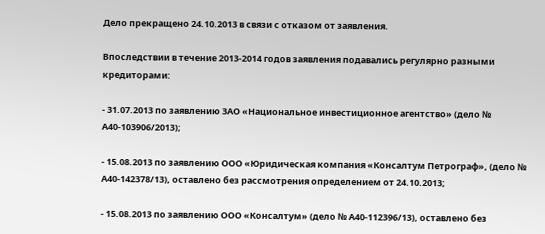Дело прекращено 24.10.2013 в связи с отказом от заявления.

Впоследствии в течение 2013-2014 годов заявления подавались регулярно разными кредиторами:

- 31.07.2013 по заявлению ЗАО «Национальное инвестиционное агентство» (дело № А40-103906/2013);

- 15.08.2013 по заявлению ООО «Юридическая компания «Консалтум Петрограф», (дело № А40-142378/13), оставлено без рассмотрения определением от 24.10.2013;

- 15.08.2013 по заявлению ООО «Консалтум» (дело № А40-112396/13), оставлено без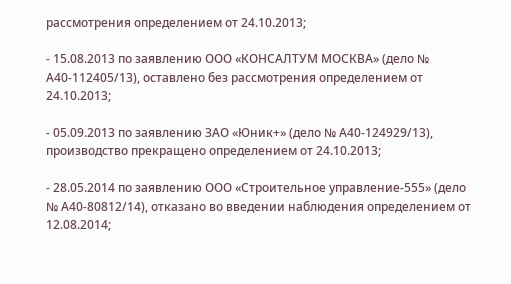рассмотрения определением от 24.10.2013;

- 15.08.2013 по заявлению ООО «КОНСАЛТУМ МОСКВА» (дело № А40-112405/13), оставлено без рассмотрения определением от 24.10.2013;

- 05.09.2013 по заявлению ЗАО «Юник+» (дело № А40-124929/13), производство прекращено определением от 24.10.2013;

- 28.05.2014 по заявлению ООО «Строительное управление-555» (дело № А40-80812/14), отказано во введении наблюдения определением от 12.08.2014;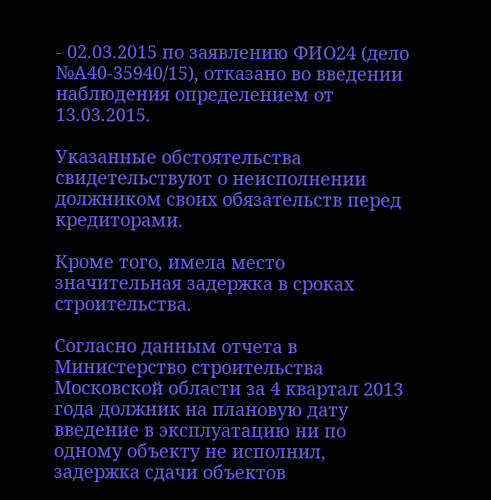- 02.03.2015 по заявлению ФИО24 (дело №А40-35940/15), отказано во введении наблюдения определением от 13.03.2015.

Указанные обстоятельства свидетельствуют о неисполнении должником своих обязательств перед кредиторами.

Кроме того, имела место значительная задержка в сроках строительства.

Согласно данным отчета в Министерство строительства Московской области за 4 квартал 2013 года должник на плановую дату введение в эксплуатацию ни по одному объекту не исполнил, задержка сдачи объектов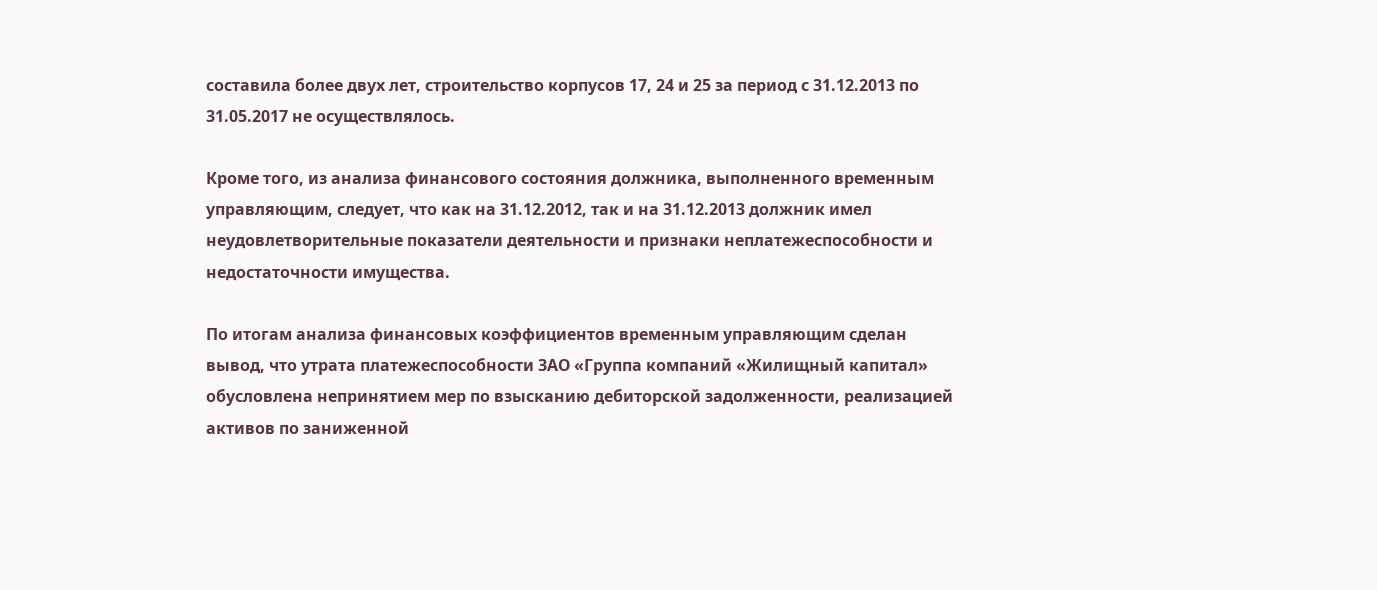составила более двух лет, строительство корпусов 17, 24 и 25 за период с 31.12.2013 по 31.05.2017 не осуществлялось.

Кроме того, из анализа финансового состояния должника, выполненного временным управляющим, следует, что как на 31.12.2012, так и на 31.12.2013 должник имел неудовлетворительные показатели деятельности и признаки неплатежеспособности и недостаточности имущества.

По итогам анализа финансовых коэффициентов временным управляющим сделан вывод, что утрата платежеспособности ЗАО «Группа компаний «Жилищный капитал» обусловлена непринятием мер по взысканию дебиторской задолженности, реализацией активов по заниженной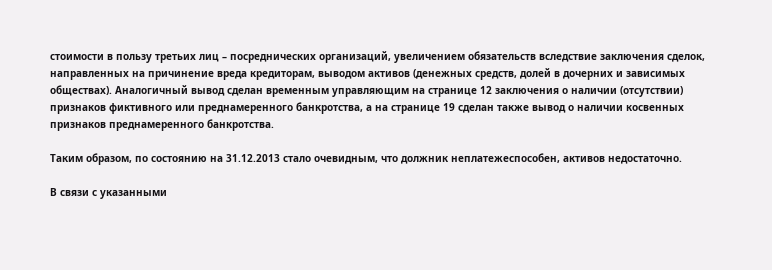стоимости в пользу третьих лиц – посреднических организаций, увеличением обязательств вследствие заключения сделок, направленных на причинение вреда кредиторам, выводом активов (денежных средств, долей в дочерних и зависимых обществах). Аналогичный вывод сделан временным управляющим на странице 12 заключения о наличии (отсутствии) признаков фиктивного или преднамеренного банкротства, а на странице 19 сделан также вывод о наличии косвенных признаков преднамеренного банкротства.

Таким образом, по состоянию на 31.12.2013 стало очевидным, что должник неплатежеспособен, активов недостаточно.

В связи с указанными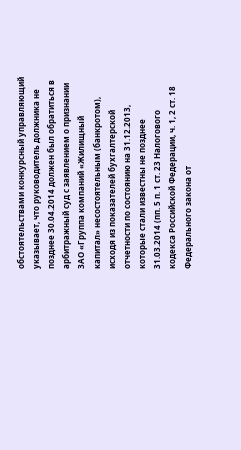обстоятельствами конкурсный управляющий указывает, что руководитель должника не позднее 30.04.2014 должен был обратиться в арбитражный суд с заявлением о признании ЗАО «Группа компаний «Жилищный капитал» несостоятельным (банкротом), исходя из показателей бухгалтерской отчетности по состоянию на 31.12.2013, которые стали известны не позднее 31.03.2014 (пп. 5 п. 1 ст. 23 Налогового кодекса Российской Федерации, ч. 1, 2 ст. 18 Федерального закона от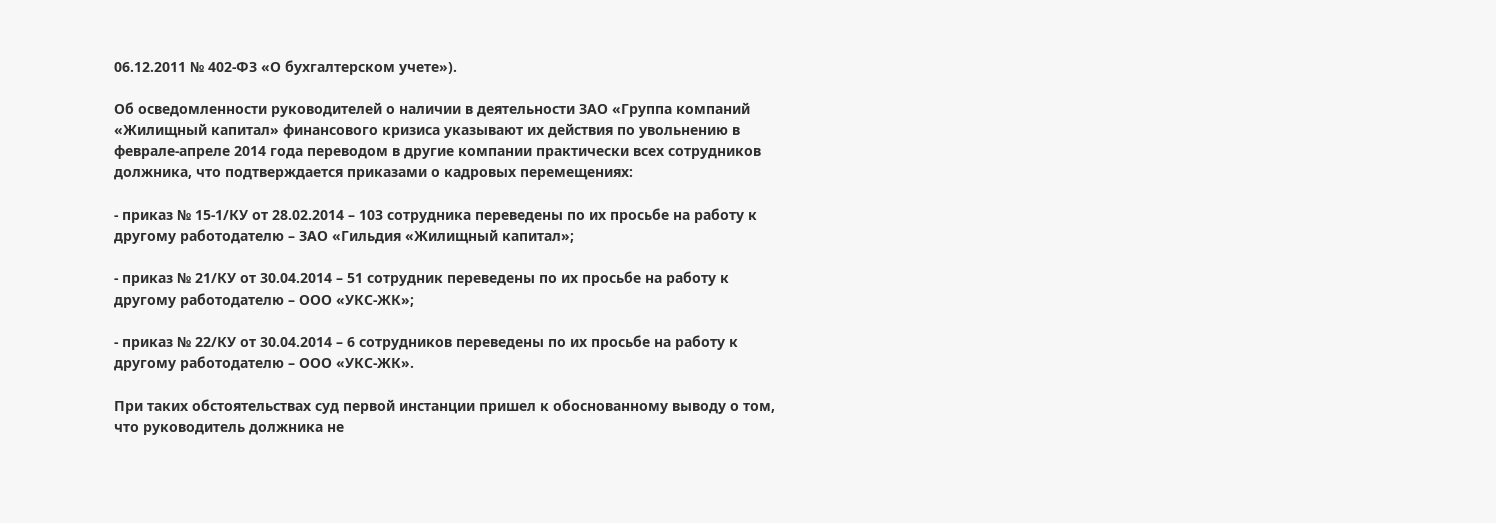06.12.2011 № 402-ФЗ «О бухгалтерском учете»).

Об осведомленности руководителей о наличии в деятельности ЗАО «Группа компаний «Жилищный капитал» финансового кризиса указывают их действия по увольнению в феврале-апреле 2014 года переводом в другие компании практически всех сотрудников должника, что подтверждается приказами о кадровых перемещениях:

- приказ № 15-1/КУ от 28.02.2014 – 103 сотрудника переведены по их просьбе на работу к другому работодателю – ЗАО «Гильдия «Жилищный капитал»;

- приказ № 21/КУ от 30.04.2014 – 51 сотрудник переведены по их просьбе на работу к другому работодателю – ООО «УКС-ЖК»;

- приказ № 22/КУ от 30.04.2014 – 6 сотрудников переведены по их просьбе на работу к другому работодателю – ООО «УКС-ЖК».

При таких обстоятельствах суд первой инстанции пришел к обоснованному выводу о том, что руководитель должника не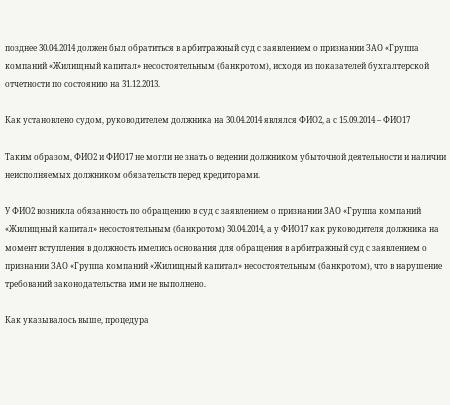позднее 30.04.2014 должен был обратиться в арбитражный суд с заявлением о признании ЗАО «Группа компаний «Жилищный капитал» несостоятельным (банкротом), исходя из показателей бухгалтерской отчетности по состоянию на 31.12.2013.

Как установлено судом, руководителем должника на 30.04.2014 являлся ФИО2, а с 15.09.2014 – ФИО17

Таким образом, ФИО2 и ФИО17 не могли не знать о ведении должником убыточной деятельности и наличии неисполняемых должником обязательств перед кредиторами.

У ФИО2 возникла обязанность по обращению в суд с заявлением о признании ЗАО «Группа компаний «Жилищный капитал» несостоятельным (банкротом) 30.04.2014, а у ФИО17 как руководителя должника на момент вступления в должность имелись основания для обращения в арбитражный суд с заявлением о признании ЗАО «Группа компаний «Жилищный капитал» несостоятельным (банкротом), что в нарушение требований законодательства ими не выполнено.

Как указывалось выше, процедура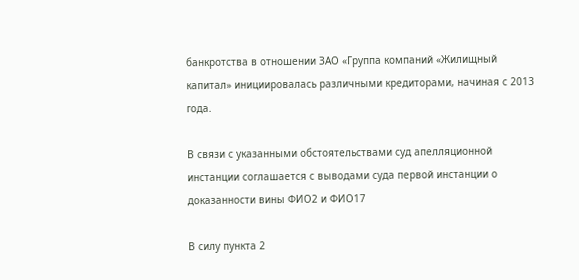банкротства в отношении ЗАО «Группа компаний «Жилищный капитал» инициировалась различными кредиторами, начиная с 2013 года.

В связи с указанными обстоятельствами суд апелляционной инстанции соглашается с выводами суда первой инстанции о доказанности вины ФИО2 и ФИО17

В силу пункта 2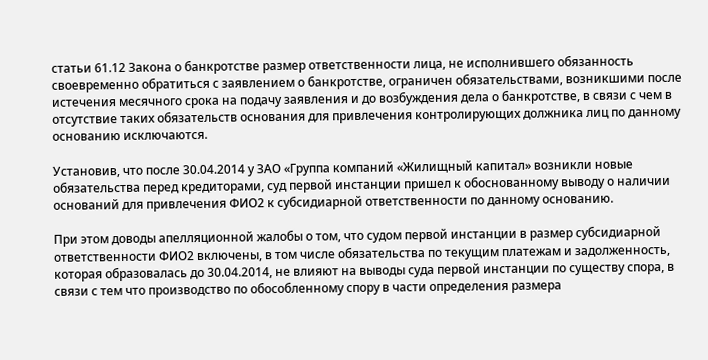статьи 61.12 Закона о банкротстве размер ответственности лица, не исполнившего обязанность своевременно обратиться с заявлением о банкротстве, ограничен обязательствами, возникшими после истечения месячного срока на подачу заявления и до возбуждения дела о банкротстве, в связи с чем в отсутствие таких обязательств основания для привлечения контролирующих должника лиц по данному основанию исключаются.

Установив, что после 30.04.2014 у ЗАО «Группа компаний «Жилищный капитал» возникли новые обязательства перед кредиторами, суд первой инстанции пришел к обоснованному выводу о наличии оснований для привлечения ФИО2 к субсидиарной ответственности по данному основанию.

При этом доводы апелляционной жалобы о том, что судом первой инстанции в размер субсидиарной ответственности ФИО2 включены, в том числе обязательства по текущим платежам и задолженность, которая образовалась до 30.04.2014, не влияют на выводы суда первой инстанции по существу спора, в связи с тем что производство по обособленному спору в части определения размера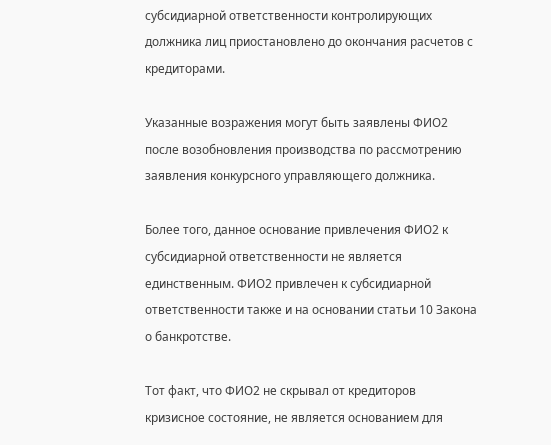субсидиарной ответственности контролирующих должника лиц приостановлено до окончания расчетов с кредиторами.

Указанные возражения могут быть заявлены ФИО2 после возобновления производства по рассмотрению заявления конкурсного управляющего должника.

Более того, данное основание привлечения ФИО2 к субсидиарной ответственности не является единственным. ФИО2 привлечен к субсидиарной ответственности также и на основании статьи 10 Закона о банкротстве.

Тот факт, что ФИО2 не скрывал от кредиторов кризисное состояние, не является основанием для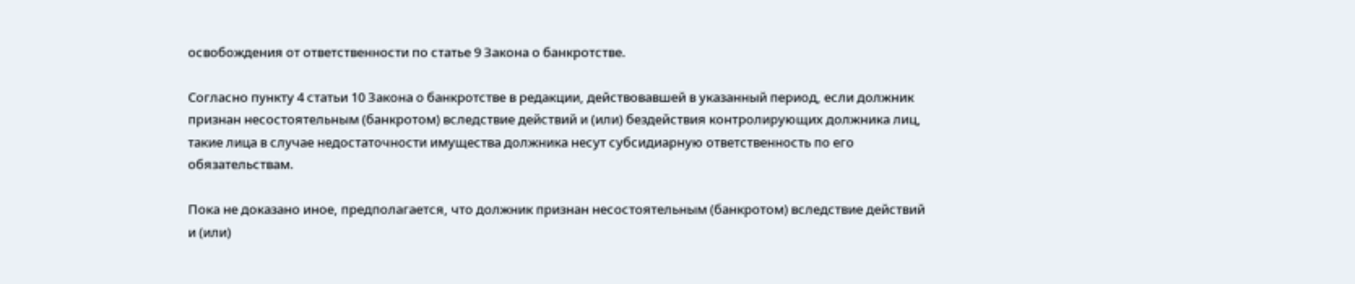освобождения от ответственности по статье 9 Закона о банкротстве.

Согласно пункту 4 статьи 10 Закона о банкротстве в редакции, действовавшей в указанный период, если должник признан несостоятельным (банкротом) вследствие действий и (или) бездействия контролирующих должника лиц, такие лица в случае недостаточности имущества должника несут субсидиарную ответственность по его обязательствам.

Пока не доказано иное, предполагается, что должник признан несостоятельным (банкротом) вследствие действий и (или)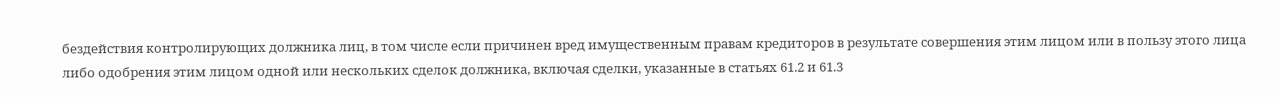бездействия контролирующих должника лиц, в том числе если причинен вред имущественным правам кредиторов в результате совершения этим лицом или в пользу этого лица либо одобрения этим лицом одной или нескольких сделок должника, включая сделки, указанные в статьях 61.2 и 61.3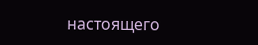настоящего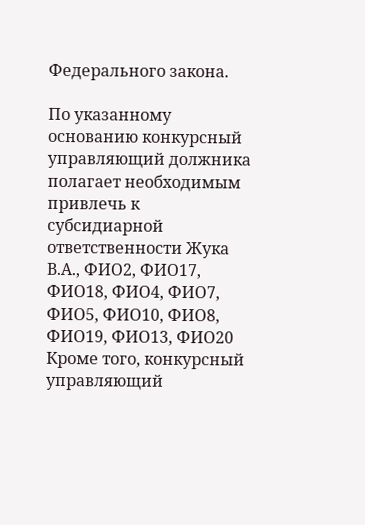Федерального закона.

По указанному основанию конкурсный управляющий должника полагает необходимым привлечь к субсидиарной ответственности Жука В.А., ФИО2, ФИО17, ФИО18, ФИО4, ФИО7, ФИО5, ФИО10, ФИО8, ФИО19, ФИО13, ФИО20 Кроме того, конкурсный управляющий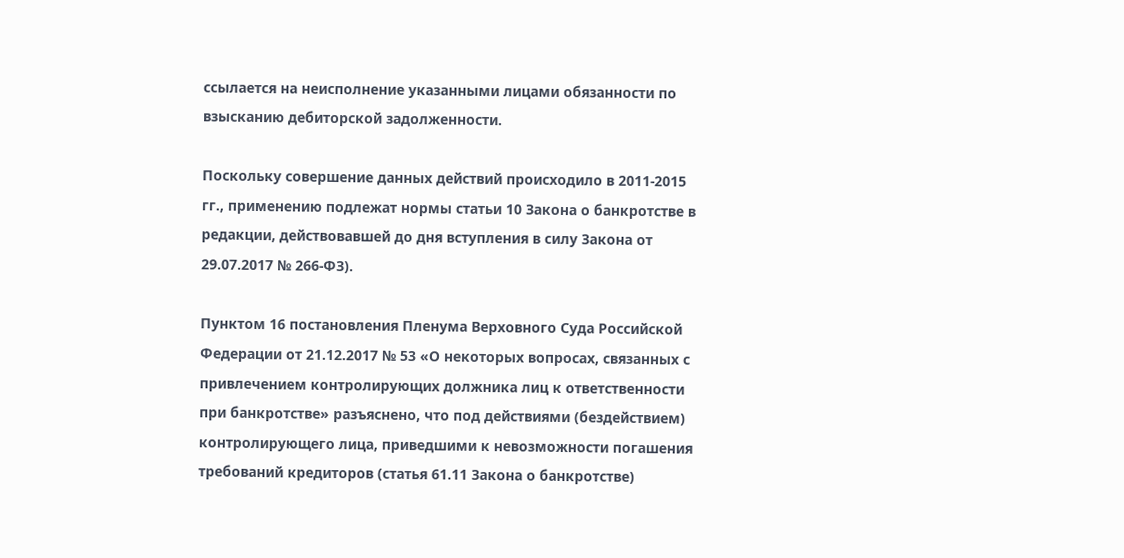ссылается на неисполнение указанными лицами обязанности по взысканию дебиторской задолженности.

Поскольку совершение данных действий происходило в 2011-2015 гг., применению подлежат нормы статьи 10 Закона о банкротстве в редакции, действовавшей до дня вступления в силу Закона от 29.07.2017 № 266-ФЗ).

Пунктом 16 постановления Пленума Верховного Суда Российской Федерации от 21.12.2017 № 53 «О некоторых вопросах, связанных с привлечением контролирующих должника лиц к ответственности при банкротстве» разъяснено, что под действиями (бездействием) контролирующего лица, приведшими к невозможности погашения требований кредиторов (статья 61.11 Закона о банкротстве)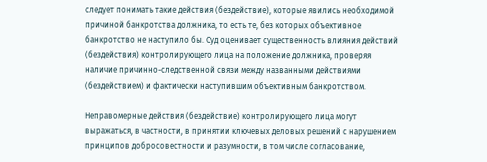следует понимать такие действия (бездействие), которые явились необходимой причиной банкротства должника, то есть те, без которых объективное банкротство не наступило бы. Суд оценивает существенность влияния действий (бездействия) контролирующего лица на положение должника, проверяя наличие причинно-следственной связи между названными действиями (бездействием) и фактически наступившим объективным банкротством.

Неправомерные действия (бездействие) контролирующего лица могут выражаться, в частности, в принятии ключевых деловых решений с нарушением принципов добросовестности и разумности, в том числе согласование,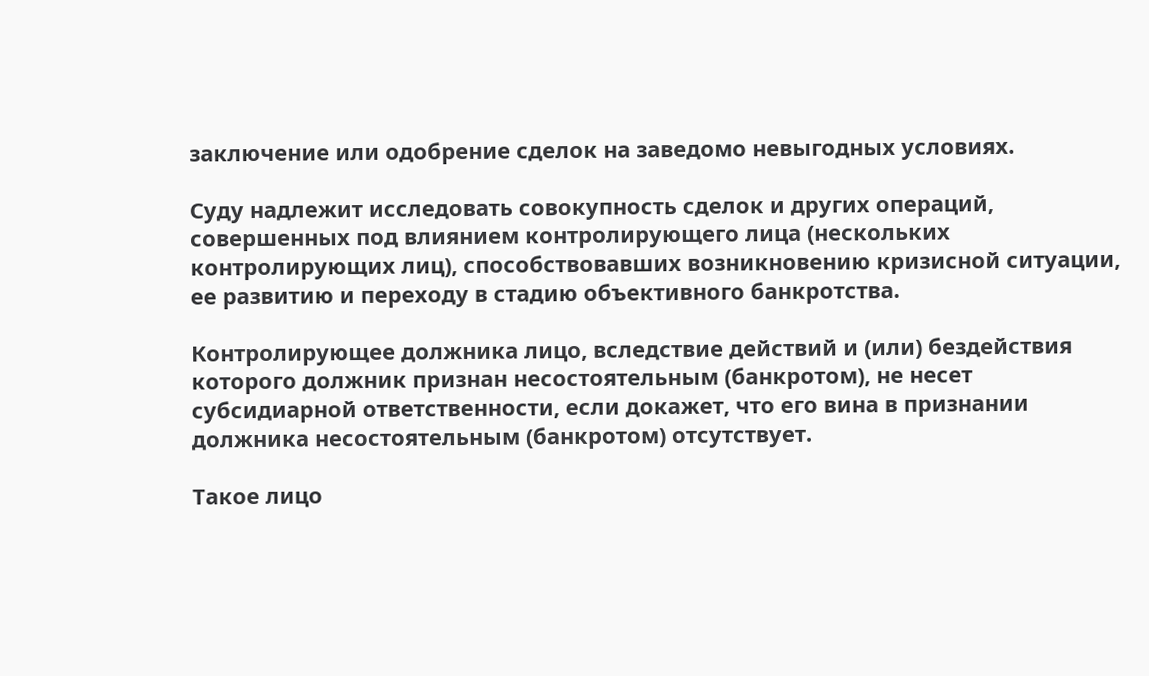заключение или одобрение сделок на заведомо невыгодных условиях.

Суду надлежит исследовать совокупность сделок и других операций, совершенных под влиянием контролирующего лица (нескольких контролирующих лиц), способствовавших возникновению кризисной ситуации, ее развитию и переходу в стадию объективного банкротства.

Контролирующее должника лицо, вследствие действий и (или) бездействия которого должник признан несостоятельным (банкротом), не несет субсидиарной ответственности, если докажет, что его вина в признании должника несостоятельным (банкротом) отсутствует.

Такое лицо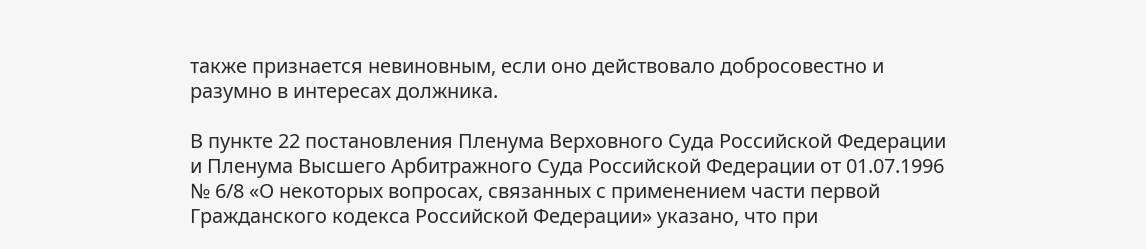также признается невиновным, если оно действовало добросовестно и разумно в интересах должника.

В пункте 22 постановления Пленума Верховного Суда Российской Федерации и Пленума Высшего Арбитражного Суда Российской Федерации от 01.07.1996 № 6/8 «О некоторых вопросах, связанных с применением части первой Гражданского кодекса Российской Федерации» указано, что при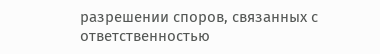разрешении споров, связанных с ответственностью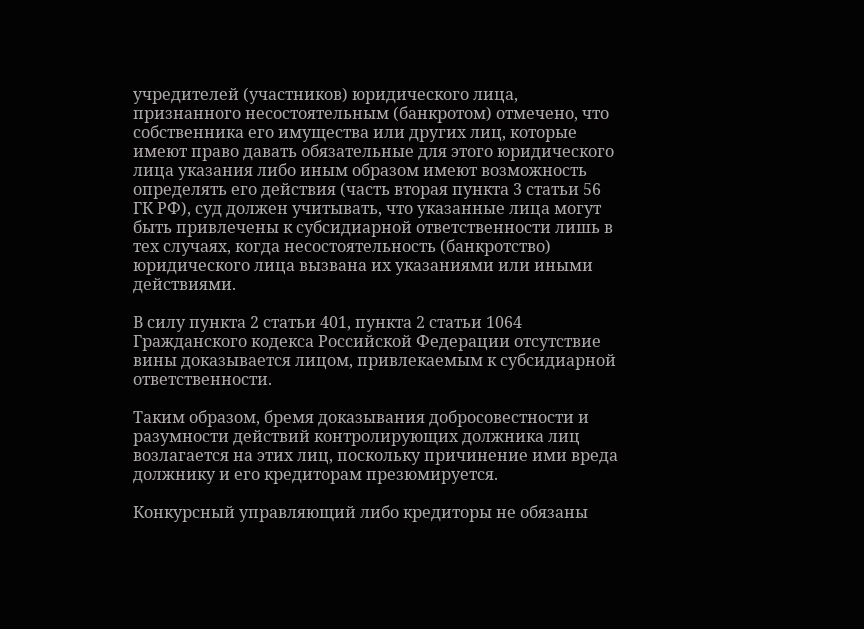учредителей (участников) юридического лица, признанного несостоятельным (банкротом) отмечено, что собственника его имущества или других лиц, которые имеют право давать обязательные для этого юридического лица указания либо иным образом имеют возможность определять его действия (часть вторая пункта 3 статьи 56 ГК РФ), суд должен учитывать, что указанные лица могут быть привлечены к субсидиарной ответственности лишь в тех случаях, когда несостоятельность (банкротство) юридического лица вызвана их указаниями или иными действиями.

В силу пункта 2 статьи 401, пункта 2 статьи 1064 Гражданского кодекса Российской Федерации отсутствие вины доказывается лицом, привлекаемым к субсидиарной ответственности.

Таким образом, бремя доказывания добросовестности и разумности действий контролирующих должника лиц возлагается на этих лиц, поскольку причинение ими вреда должнику и его кредиторам презюмируется.

Конкурсный управляющий либо кредиторы не обязаны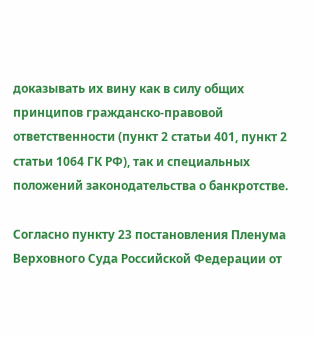доказывать их вину как в силу общих принципов гражданско-правовой ответственности (пункт 2 статьи 401, пункт 2 статьи 1064 ГК РФ), так и специальных положений законодательства о банкротстве.

Согласно пункту 23 постановления Пленума Верховного Суда Российской Федерации от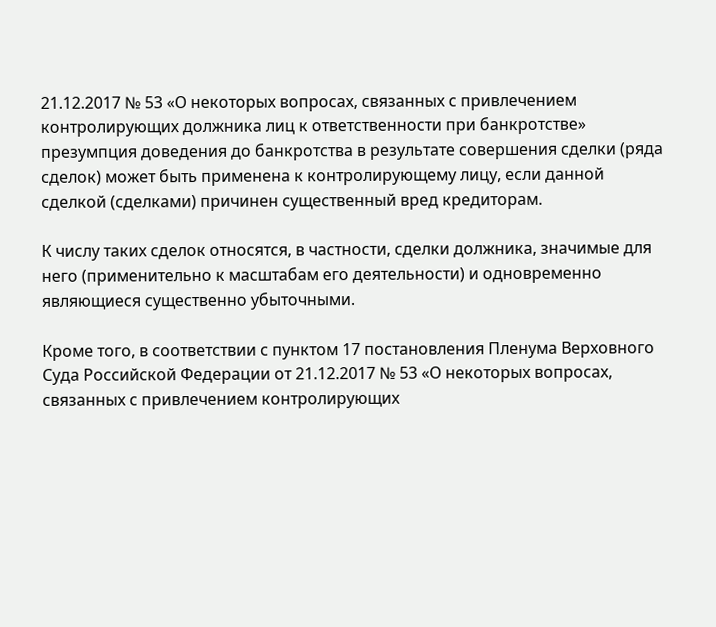21.12.2017 № 53 «О некоторых вопросах, связанных с привлечением контролирующих должника лиц к ответственности при банкротстве» презумпция доведения до банкротства в результате совершения сделки (ряда сделок) может быть применена к контролирующему лицу, если данной сделкой (сделками) причинен существенный вред кредиторам.

К числу таких сделок относятся, в частности, сделки должника, значимые для него (применительно к масштабам его деятельности) и одновременно являющиеся существенно убыточными.

Кроме того, в соответствии с пунктом 17 постановления Пленума Верховного Суда Российской Федерации от 21.12.2017 № 53 «О некоторых вопросах, связанных с привлечением контролирующих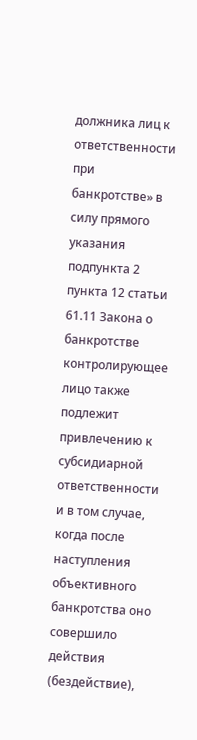должника лиц к ответственности при банкротстве» в силу прямого указания подпункта 2 пункта 12 статьи 61.11 Закона о банкротстве контролирующее лицо также подлежит привлечению к субсидиарной ответственности и в том случае, когда после наступления объективного банкротства оно совершило действия (бездействие),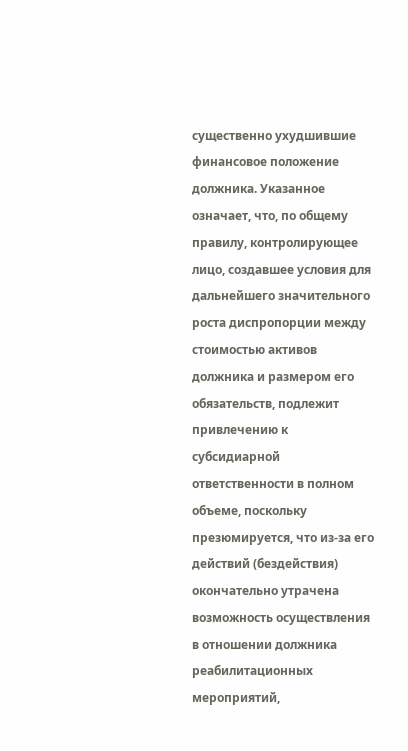существенно ухудшившие финансовое положение должника. Указанное означает, что, по общему правилу, контролирующее лицо, создавшее условия для дальнейшего значительного роста диспропорции между стоимостью активов должника и размером его обязательств, подлежит привлечению к субсидиарной ответственности в полном объеме, поскольку презюмируется, что из-за его действий (бездействия) окончательно утрачена возможность осуществления в отношении должника реабилитационных мероприятий,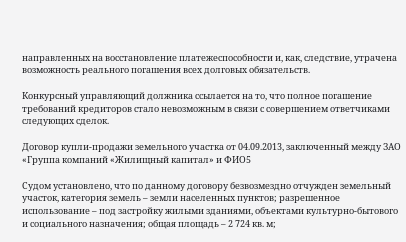направленных на восстановление платежеспособности и, как, следствие, утрачена возможность реального погашения всех долговых обязательств.

Конкурсный управляющий должника ссылается на то, что полное погашение требований кредиторов стало невозможным в связи с совершением ответчиками следующих сделок.

Договор купли-продажи земельного участка от 04.09.2013, заключенный между ЗАО «Группа компаний «Жилищный капитал» и ФИО5

Судом установлено, что по данному договору безвозмездно отчужден земельный участок, категория земель – земли населенных пунктов; разрешенное использование – под застройку жилыми зданиями, объектами культурно-бытового и социального назначения; общая площадь – 2 724 кв. м;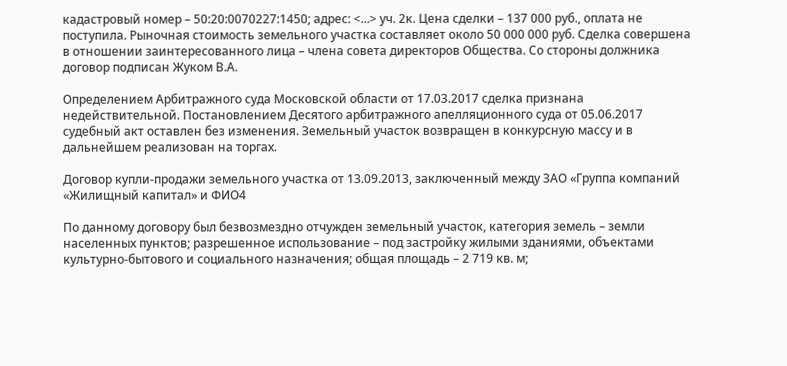кадастровый номер – 50:20:0070227:1450; адрес: <...> уч. 2к. Цена сделки – 137 000 руб., оплата не поступила. Рыночная стоимость земельного участка составляет около 50 000 000 руб. Сделка совершена в отношении заинтересованного лица – члена совета директоров Общества. Со стороны должника договор подписан Жуком В.А.

Определением Арбитражного суда Московской области от 17.03.2017 сделка признана недействительной. Постановлением Десятого арбитражного апелляционного суда от 05.06.2017 судебный акт оставлен без изменения. Земельный участок возвращен в конкурсную массу и в дальнейшем реализован на торгах.

Договор купли-продажи земельного участка от 13.09.2013, заключенный между ЗАО «Группа компаний «Жилищный капитал» и ФИО4

По данному договору был безвозмездно отчужден земельный участок, категория земель – земли населенных пунктов; разрешенное использование – под застройку жилыми зданиями, объектами культурно-бытового и социального назначения; общая площадь – 2 719 кв. м;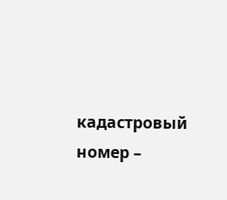кадастровый номер –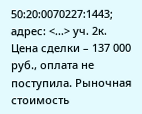50:20:0070227:1443; адрес: <...> уч. 2к. Цена сделки – 137 000 руб., оплата не поступила. Рыночная стоимость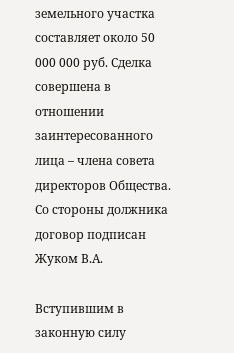земельного участка составляет около 50 000 000 руб. Сделка совершена в отношении заинтересованного лица – члена совета директоров Общества. Со стороны должника договор подписан Жуком В.А.

Вступившим в законную силу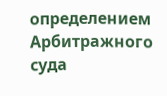определением Арбитражного суда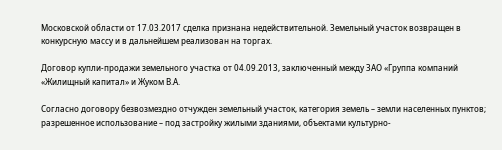Московской области от 17.03.2017 сделка признана недействительной. Земельный участок возвращен в конкурсную массу и в дальнейшем реализован на торгах.

Договор купли-продажи земельного участка от 04.09.2013, заключенный между ЗАО «Группа компаний «Жилищный капитал» и Жуком В.А.

Согласно договору безвозмездно отчужден земельный участок, категория земель – земли населенных пунктов; разрешенное использование – под застройку жилыми зданиями, объектами культурно-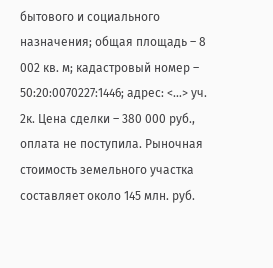бытового и социального назначения; общая площадь – 8 002 кв. м; кадастровый номер – 50:20:0070227:1446; адрес: <...> уч. 2к. Цена сделки – 380 000 руб., оплата не поступила. Рыночная стоимость земельного участка составляет около 145 млн. руб.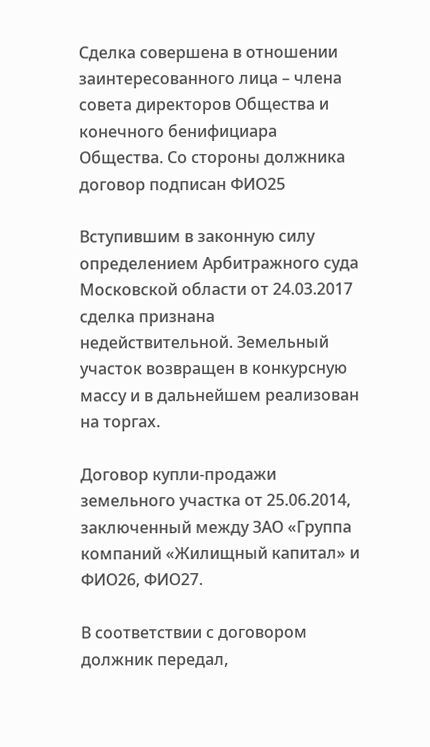Сделка совершена в отношении заинтересованного лица – члена совета директоров Общества и конечного бенифициара Общества. Со стороны должника договор подписан ФИО25

Вступившим в законную силу определением Арбитражного суда Московской области от 24.03.2017 сделка признана недействительной. Земельный участок возвращен в конкурсную массу и в дальнейшем реализован на торгах.

Договор купли-продажи земельного участка от 25.06.2014, заключенный между ЗАО «Группа компаний «Жилищный капитал» и ФИО26, ФИО27.

В соответствии с договором должник передал,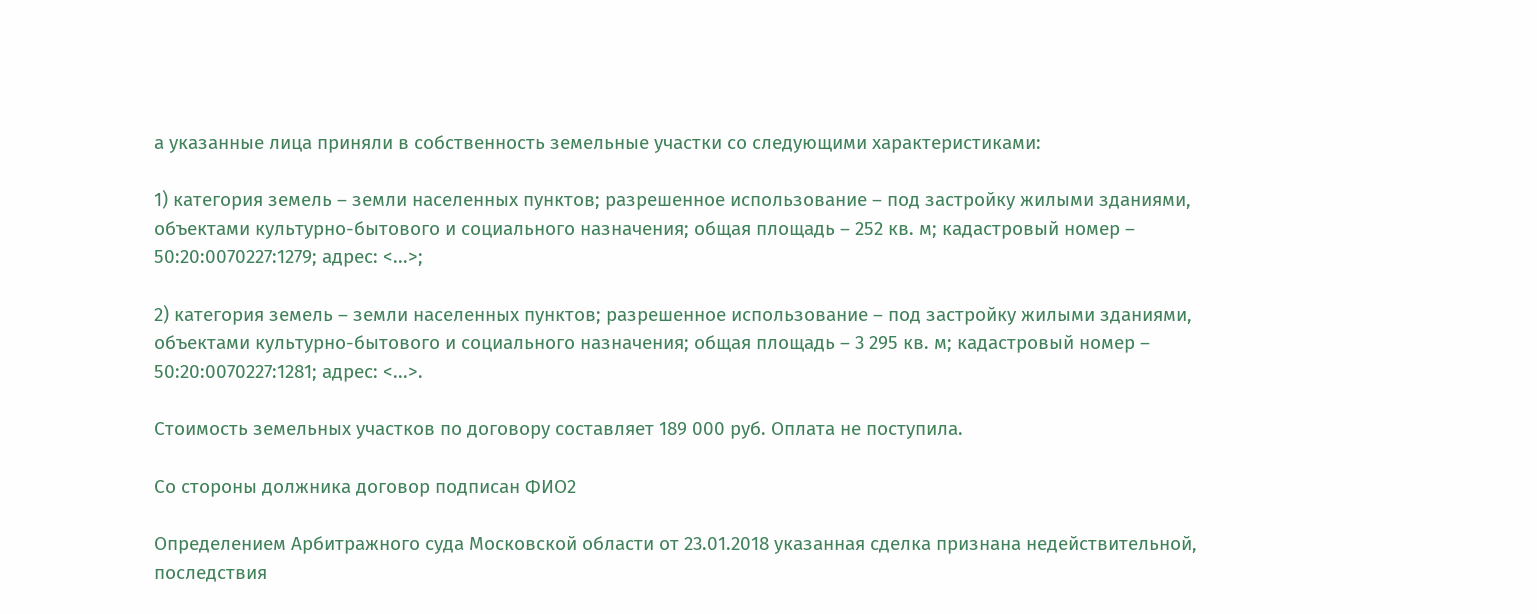а указанные лица приняли в собственность земельные участки со следующими характеристиками:

1) категория земель – земли населенных пунктов; разрешенное использование – под застройку жилыми зданиями, объектами культурно-бытового и социального назначения; общая площадь – 252 кв. м; кадастровый номер – 50:20:0070227:1279; адрес: <...>;

2) категория земель – земли населенных пунктов; разрешенное использование – под застройку жилыми зданиями, объектами культурно-бытового и социального назначения; общая площадь – 3 295 кв. м; кадастровый номер – 50:20:0070227:1281; адрес: <...>.

Стоимость земельных участков по договору составляет 189 000 руб. Оплата не поступила.

Со стороны должника договор подписан ФИО2

Определением Арбитражного суда Московской области от 23.01.2018 указанная сделка признана недействительной, последствия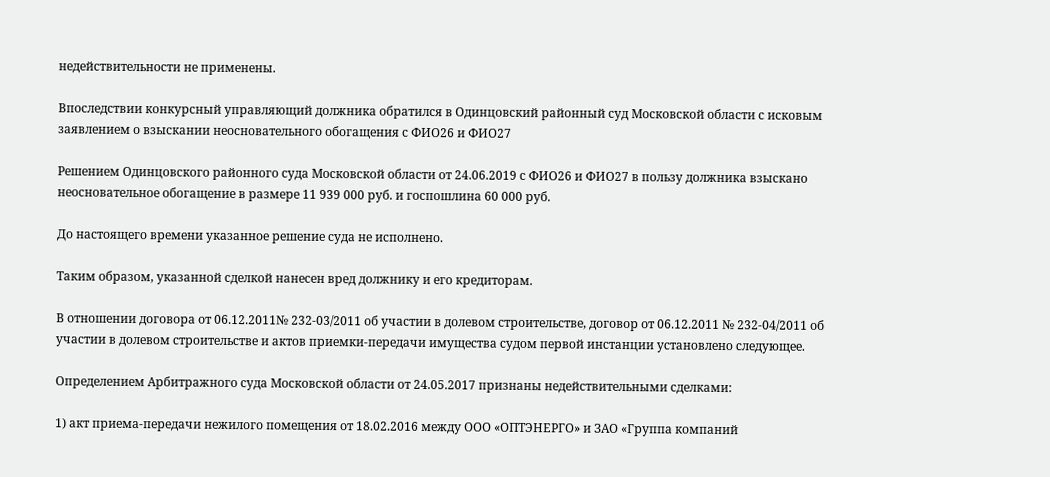недействительности не применены.

Впоследствии конкурсный управляющий должника обратился в Одинцовский районный суд Московской области с исковым заявлением о взыскании неосновательного обогащения с ФИО26 и ФИО27

Решением Одинцовского районного суда Московской области от 24.06.2019 с ФИО26 и ФИО27 в пользу должника взыскано неосновательное обогащение в размере 11 939 000 руб. и госпошлина 60 000 руб.

До настоящего времени указанное решение суда не исполнено.

Таким образом, указанной сделкой нанесен вред должнику и его кредиторам.

В отношении договора от 06.12.2011№ 232-03/2011 об участии в долевом строительстве, договор от 06.12.2011 № 232-04/2011 об участии в долевом строительстве и актов приемки-передачи имущества судом первой инстанции установлено следующее.

Определением Арбитражного суда Московской области от 24.05.2017 признаны недействительными сделками:

1) акт приема-передачи нежилого помещения от 18.02.2016 между ООО «ОПТЭНЕРГО» и ЗАО «Группа компаний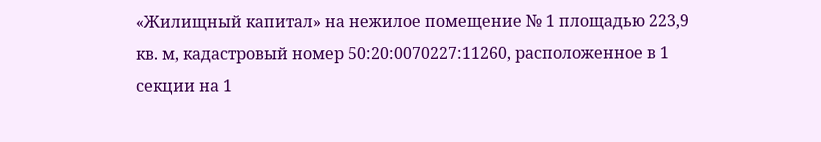«Жилищный капитал» на нежилое помещение № 1 площадью 223,9 кв. м, кадастровый номер 50:20:0070227:11260, расположенное в 1 секции на 1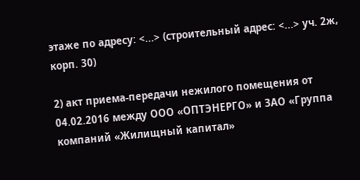этаже по адресу: <...> (строительный адрес: <...> уч. 2ж, корп. 30)

2) акт приема-передачи нежилого помещения от 04.02.2016 между ООО «ОПТЭНЕРГО» и ЗАО «Группа компаний «Жилищный капитал»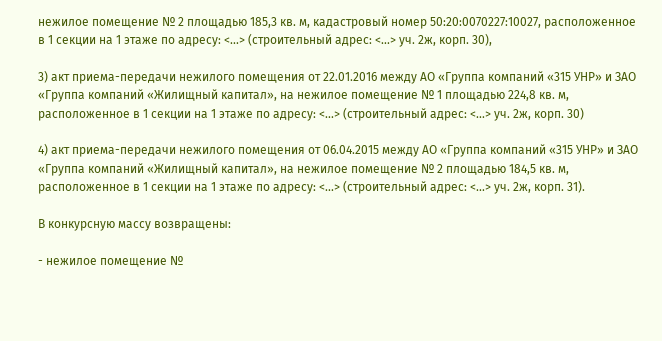нежилое помещение № 2 площадью 185,3 кв. м, кадастровый номер 50:20:0070227:10027, расположенное в 1 секции на 1 этаже по адресу: <...> (строительный адрес: <...> уч. 2ж, корп. 30),

3) акт приема-передачи нежилого помещения от 22.01.2016 между АО «Группа компаний «315 УНР» и ЗАО «Группа компаний «Жилищный капитал», на нежилое помещение № 1 площадью 224,8 кв. м, расположенное в 1 секции на 1 этаже по адресу: <...> (строительный адрес: <...> уч. 2ж, корп. 30)

4) акт приема-передачи нежилого помещения от 06.04.2015 между АО «Группа компаний «315 УНР» и ЗАО «Группа компаний «Жилищный капитал», на нежилое помещение № 2 площадью 184,5 кв. м, расположенное в 1 секции на 1 этаже по адресу: <...> (строительный адрес: <...> уч. 2ж, корп. 31).

В конкурсную массу возвращены:

- нежилое помещение №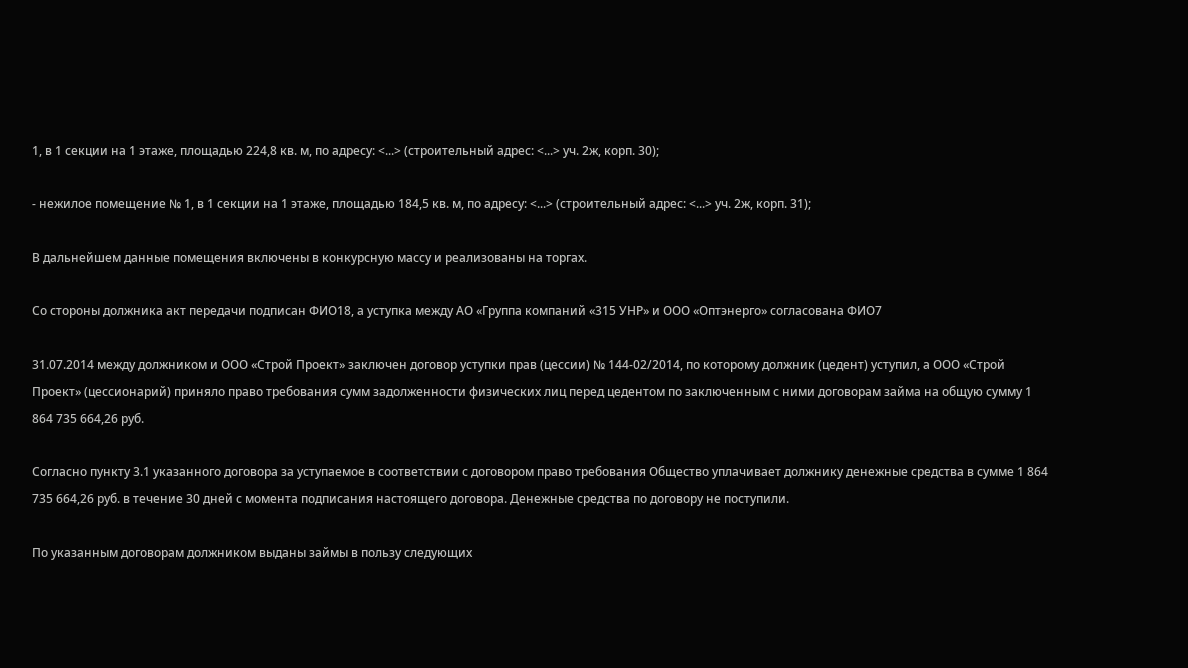1, в 1 секции на 1 этаже, площадью 224,8 кв. м, по адресу: <...> (строительный адрес: <...> уч. 2ж, корп. 30);

- нежилое помещение № 1, в 1 секции на 1 этаже, площадью 184,5 кв. м, по адресу: <...> (строительный адрес: <...> уч. 2ж, корп. 31);

В дальнейшем данные помещения включены в конкурсную массу и реализованы на торгах.

Со стороны должника акт передачи подписан ФИО18, а уступка между АО «Группа компаний «315 УНР» и ООО «Оптэнерго» согласована ФИО7

31.07.2014 между должником и ООО «Строй Проект» заключен договор уступки прав (цессии) № 144-02/2014, по которому должник (цедент) уступил, а ООО «Строй Проект» (цессионарий) приняло право требования сумм задолженности физических лиц перед цедентом по заключенным с ними договорам займа на общую сумму 1 864 735 664,26 руб.

Согласно пункту 3.1 указанного договора за уступаемое в соответствии с договором право требования Общество уплачивает должнику денежные средства в сумме 1 864 735 664,26 руб. в течение 30 дней с момента подписания настоящего договора. Денежные средства по договору не поступили.

По указанным договорам должником выданы займы в пользу следующих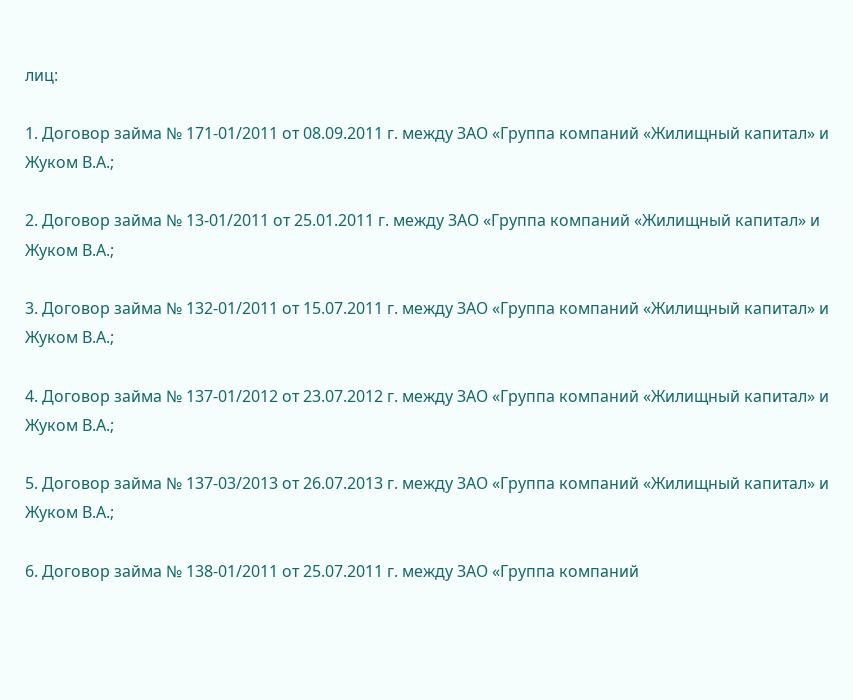лиц:

1. Договор займа № 171-01/2011 от 08.09.2011 г. между ЗАО «Группа компаний «Жилищный капитал» и Жуком В.А.;

2. Договор займа № 13-01/2011 от 25.01.2011 г. между ЗАО «Группа компаний «Жилищный капитал» и Жуком В.А.;

3. Договор займа № 132-01/2011 от 15.07.2011 г. между ЗАО «Группа компаний «Жилищный капитал» и Жуком В.А.;

4. Договор займа № 137-01/2012 от 23.07.2012 г. между ЗАО «Группа компаний «Жилищный капитал» и Жуком В.А.;

5. Договор займа № 137-03/2013 от 26.07.2013 г. между ЗАО «Группа компаний «Жилищный капитал» и Жуком В.А.;

6. Договор займа № 138-01/2011 от 25.07.2011 г. между ЗАО «Группа компаний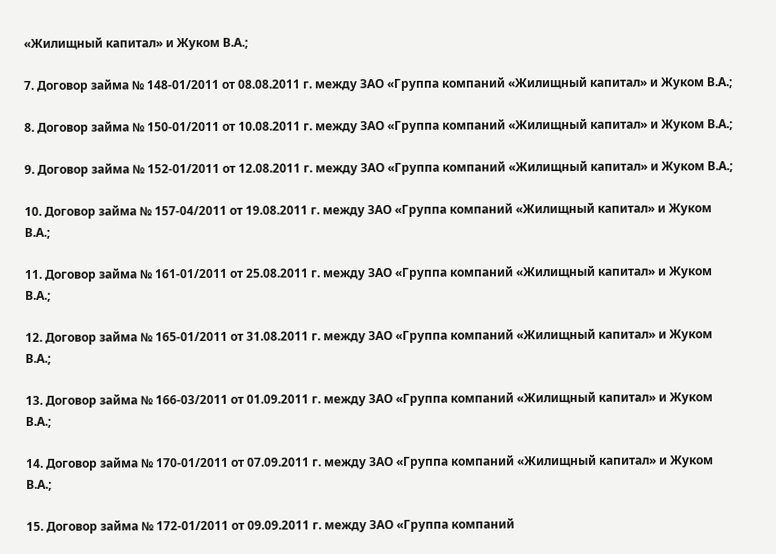«Жилищный капитал» и Жуком В.А.;

7. Договор займа № 148-01/2011 от 08.08.2011 г. между ЗАО «Группа компаний «Жилищный капитал» и Жуком В.А.;

8. Договор займа № 150-01/2011 от 10.08.2011 г. между ЗАО «Группа компаний «Жилищный капитал» и Жуком В.А.;

9. Договор займа № 152-01/2011 от 12.08.2011 г. между ЗАО «Группа компаний «Жилищный капитал» и Жуком В.А.;

10. Договор займа № 157-04/2011 от 19.08.2011 г. между ЗАО «Группа компаний «Жилищный капитал» и Жуком В.А.;

11. Договор займа № 161-01/2011 от 25.08.2011 г. между ЗАО «Группа компаний «Жилищный капитал» и Жуком В.А.;

12. Договор займа № 165-01/2011 от 31.08.2011 г. между ЗАО «Группа компаний «Жилищный капитал» и Жуком В.А.;

13. Договор займа № 166-03/2011 от 01.09.2011 г. между ЗАО «Группа компаний «Жилищный капитал» и Жуком В.А.;

14. Договор займа № 170-01/2011 от 07.09.2011 г. между ЗАО «Группа компаний «Жилищный капитал» и Жуком В.А.;

15. Договор займа № 172-01/2011 от 09.09.2011 г. между ЗАО «Группа компаний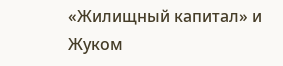«Жилищный капитал» и Жуком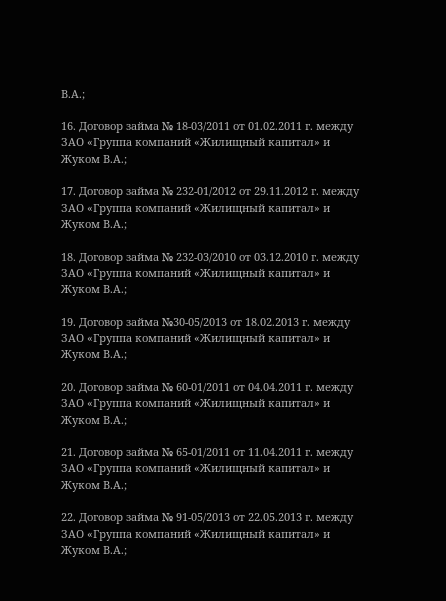В.А.;

16. Договор займа № 18-03/2011 от 01.02.2011 г. между ЗАО «Группа компаний «Жилищный капитал» и Жуком В.А.;

17. Договор займа № 232-01/2012 от 29.11.2012 г. между ЗАО «Группа компаний «Жилищный капитал» и Жуком В.А.;

18. Договор займа № 232-03/2010 от 03.12.2010 г. между ЗАО «Группа компаний «Жилищный капитал» и Жуком В.А.;

19. Договор займа №30-05/2013 от 18.02.2013 г. между ЗАО «Группа компаний «Жилищный капитал» и Жуком В.А.;

20. Договор займа № 60-01/2011 от 04.04.2011 г. между ЗАО «Группа компаний «Жилищный капитал» и Жуком В.А.;

21. Договор займа № 65-01/2011 от 11.04.2011 г. между ЗАО «Группа компаний «Жилищный капитал» и Жуком В.А.;

22. Договор займа № 91-05/2013 от 22.05.2013 г. между ЗАО «Группа компаний «Жилищный капитал» и Жуком В.А.;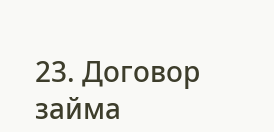23. Договор займа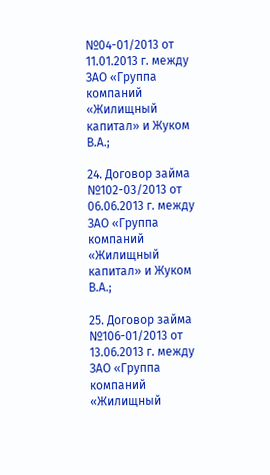№04-01/2013 от 11.01.2013 г. между ЗАО «Группа компаний «Жилищный капитал» и Жуком В.А.;

24. Договор займа №102-03/2013 от 06.06.2013 г. между ЗАО «Группа компаний «Жилищный капитал» и Жуком В.А.;

25. Договор займа №106-01/2013 от 13.06.2013 г. между ЗАО «Группа компаний «Жилищный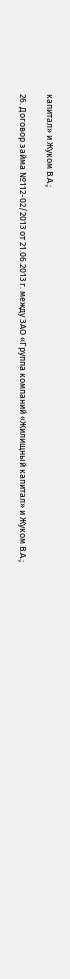капитал» и Жуком В.А.;

26. Договор займа №112-02/2013 от 21.06.2013 г. между ЗАО «Группа компаний «Жилищный капитал» и Жуком В.А.;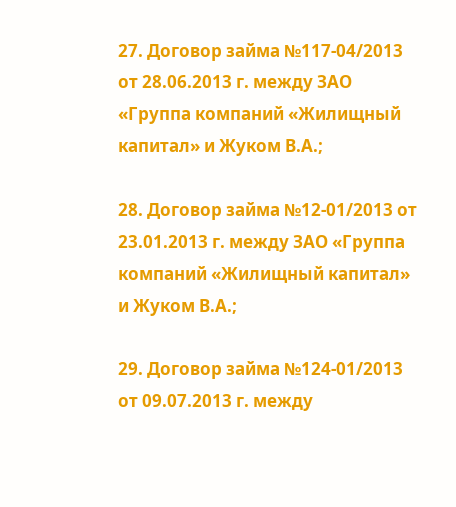27. Договор займа №117-04/2013 от 28.06.2013 г. между ЗАО «Группа компаний «Жилищный капитал» и Жуком В.А.;

28. Договор займа №12-01/2013 от 23.01.2013 г. между ЗАО «Группа компаний «Жилищный капитал» и Жуком В.А.;

29. Договор займа №124-01/2013 от 09.07.2013 г. между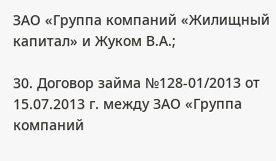ЗАО «Группа компаний «Жилищный капитал» и Жуком В.А.;

30. Договор займа №128-01/2013 от 15.07.2013 г. между ЗАО «Группа компаний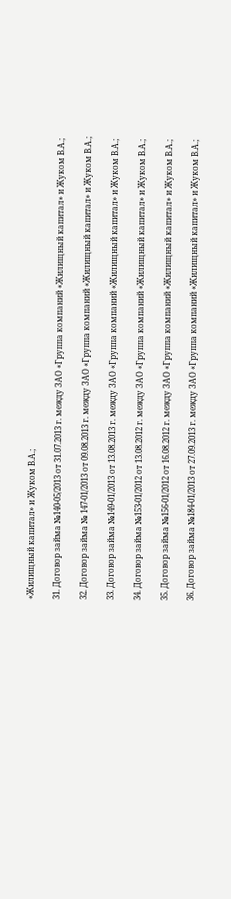«Жилищный капитал» и Жуком В.А.;

31. Договор займа №140-05/2013 от 31.07.2013 г. между ЗАО «Группа компаний «Жилищный капитал» и Жуком В.А.;

32. Договор займа № 147-01/2013 от 09.08.2013 г. между ЗАО «Группа компаний «Жилищный капитал» и Жуком В.А.;

33. Договор займа №149-01/2013 от 13.08.2013 г. между ЗАО «Группа компаний «Жилищный капитал» и Жуком В.А.;

34. Договор займа №153-01/2012 от 13.08.2012 г. между ЗАО «Группа компаний «Жилищный капитал» и Жуком В.А.;

35. Договор займа №156-01/2012 от 16.08.2012 г. между ЗАО «Группа компаний «Жилищный капитал» и Жуком В.А.;

36. Договор займа №184-01/2013 от 27.09.2013 г. между ЗАО «Группа компаний «Жилищный капитал» и Жуком В.А.;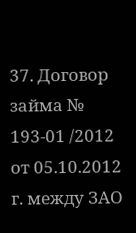37. Договор займа № 193-01 /2012 от 05.10.2012 г. между ЗАО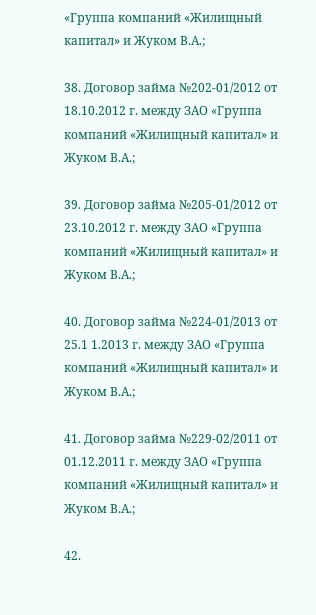«Группа компаний «Жилищный капитал» и Жуком В.А.;

38. Договор займа №202-01/2012 от 18.10.2012 г. между ЗАО «Группа компаний «Жилищный капитал» и Жуком В.А.;

39. Договор займа №205-01/2012 от 23.10.2012 г. между ЗАО «Группа компаний «Жилищный капитал» и Жуком В.А.;

40. Договор займа №224-01/2013 от 25.1 1.2013 г. между ЗАО «Группа компаний «Жилищный капитал» и Жуком В.А.;

41. Договор займа №229-02/2011 от 01.12.2011 г. между ЗАО «Группа компаний «Жилищный капитал» и Жуком В.А.;

42.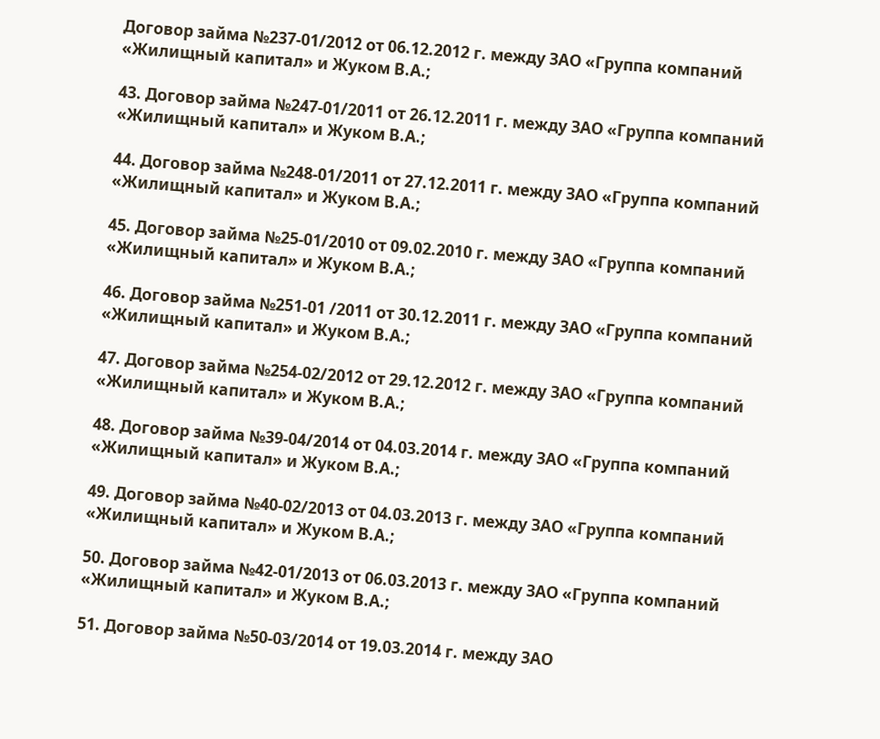Договор займа №237-01/2012 от 06.12.2012 г. между ЗАО «Группа компаний «Жилищный капитал» и Жуком В.А.;

43. Договор займа №247-01/2011 от 26.12.2011 г. между ЗАО «Группа компаний «Жилищный капитал» и Жуком В.А.;

44. Договор займа №248-01/2011 от 27.12.2011 г. между ЗАО «Группа компаний «Жилищный капитал» и Жуком В.А.;

45. Договор займа №25-01/2010 от 09.02.2010 г. между ЗАО «Группа компаний «Жилищный капитал» и Жуком В.А.;

46. Договор займа №251-01 /2011 от 30.12.2011 г. между ЗАО «Группа компаний «Жилищный капитал» и Жуком В.А.;

47. Договор займа №254-02/2012 от 29.12.2012 г. между ЗАО «Группа компаний «Жилищный капитал» и Жуком В.А.;

48. Договор займа №39-04/2014 от 04.03.2014 г. между ЗАО «Группа компаний «Жилищный капитал» и Жуком В.А.;

49. Договор займа №40-02/2013 от 04.03.2013 г. между ЗАО «Группа компаний «Жилищный капитал» и Жуком В.А.;

50. Договор займа №42-01/2013 от 06.03.2013 г. между ЗАО «Группа компаний «Жилищный капитал» и Жуком В.А.;

51. Договор займа №50-03/2014 от 19.03.2014 г. между ЗАО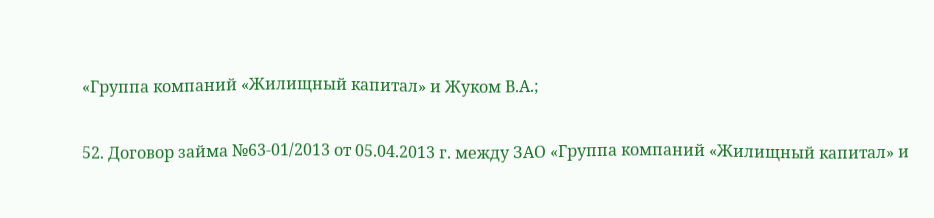«Группа компаний «Жилищный капитал» и Жуком В.А.;

52. Договор займа №63-01/2013 от 05.04.2013 г. между ЗАО «Группа компаний «Жилищный капитал» и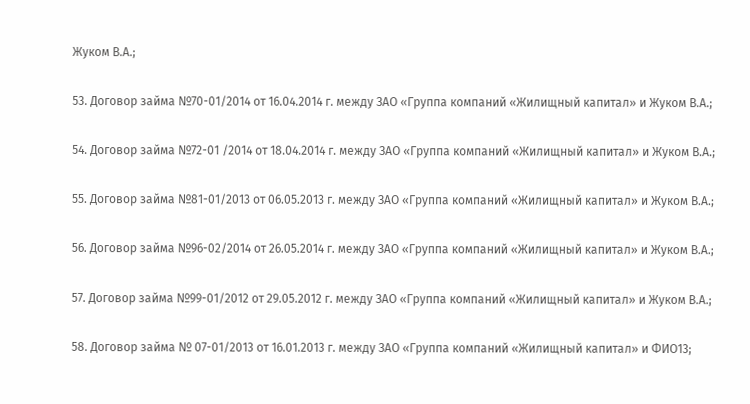Жуком В.А.;

53. Договор займа №70-01/2014 от 16.04.2014 г. между ЗАО «Группа компаний «Жилищный капитал» и Жуком В.А.;

54. Договор займа №72-01 /2014 от 18.04.2014 г. между ЗАО «Группа компаний «Жилищный капитал» и Жуком В.А.;

55. Договор займа №81-01/2013 от 06.05.2013 г. между ЗАО «Группа компаний «Жилищный капитал» и Жуком В.А.;

56. Договор займа №96-02/2014 от 26.05.2014 г. между ЗАО «Группа компаний «Жилищный капитал» и Жуком В.А.;

57. Договор займа №99-01/2012 от 29.05.2012 г. между ЗАО «Группа компаний «Жилищный капитал» и Жуком В.А.;

58. Договор займа № 07-01/2013 от 16.01.2013 г. между ЗАО «Группа компаний «Жилищный капитал» и ФИО13;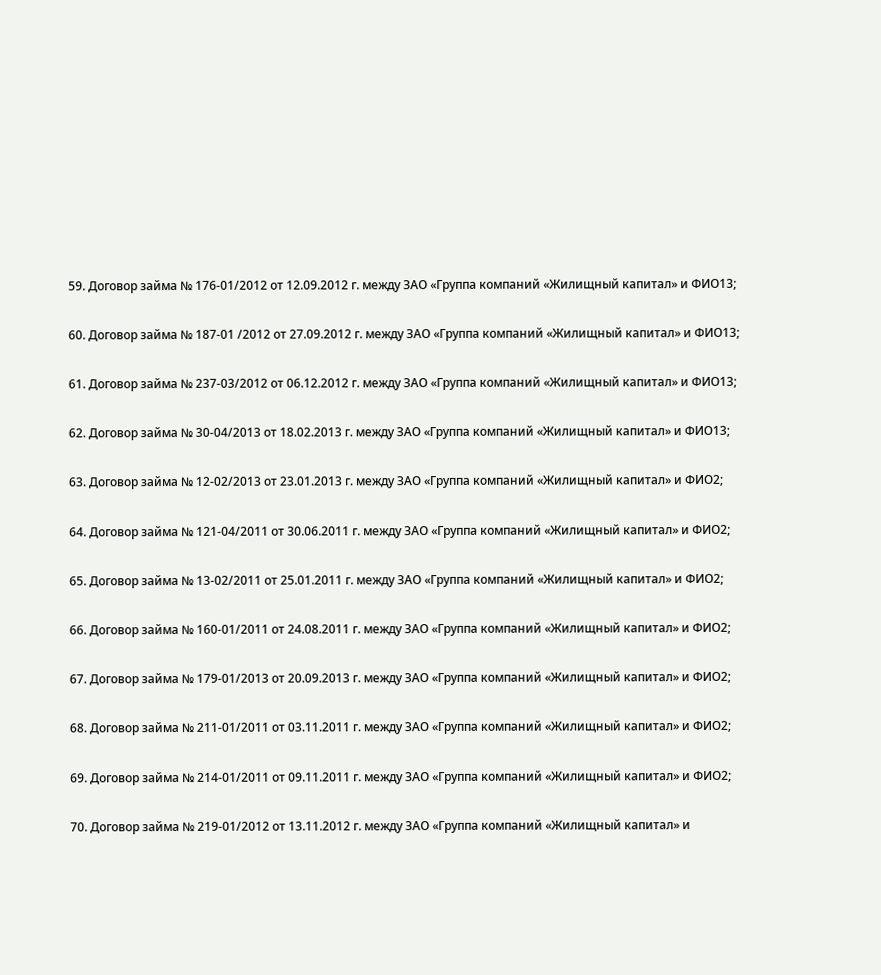59. Договор займа № 176-01/2012 от 12.09.2012 г. между ЗАО «Группа компаний «Жилищный капитал» и ФИО13;

60. Договор займа № 187-01 /2012 от 27.09.2012 г. между ЗАО «Группа компаний «Жилищный капитал» и ФИО13;

61. Договор займа № 237-03/2012 от 06.12.2012 г. между ЗАО «Группа компаний «Жилищный капитал» и ФИО13;

62. Договор займа № 30-04/2013 от 18.02.2013 г. между ЗАО «Группа компаний «Жилищный капитал» и ФИО13;

63. Договор займа № 12-02/2013 от 23.01.2013 г. между ЗАО «Группа компаний «Жилищный капитал» и ФИО2;

64. Договор займа № 121-04/2011 от 30.06.2011 г. между ЗАО «Группа компаний «Жилищный капитал» и ФИО2;

65. Договор займа № 13-02/2011 от 25.01.2011 г. между ЗАО «Группа компаний «Жилищный капитал» и ФИО2;

66. Договор займа № 160-01/2011 от 24.08.2011 г. между ЗАО «Группа компаний «Жилищный капитал» и ФИО2;

67. Договор займа № 179-01/2013 от 20.09.2013 г. между ЗАО «Группа компаний «Жилищный капитал» и ФИО2;

68. Договор займа № 211-01/2011 от 03.11.2011 г. между ЗАО «Группа компаний «Жилищный капитал» и ФИО2;

69. Договор займа № 214-01/2011 от 09.11.2011 г. между ЗАО «Группа компаний «Жилищный капитал» и ФИО2;

70. Договор займа № 219-01/2012 от 13.11.2012 г. между ЗАО «Группа компаний «Жилищный капитал» и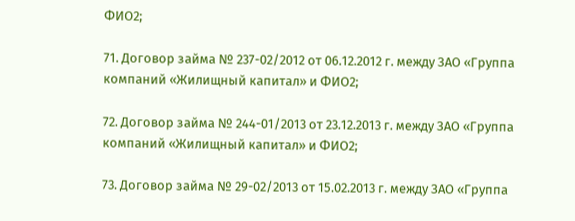ФИО2;

71. Договор займа № 237-02/2012 от 06.12.2012 г. между ЗАО «Группа компаний «Жилищный капитал» и ФИО2;

72. Договор займа № 244-01/2013 от 23.12.2013 г. между ЗАО «Группа компаний «Жилищный капитал» и ФИО2;

73. Договор займа № 29-02/2013 от 15.02.2013 г. между ЗАО «Группа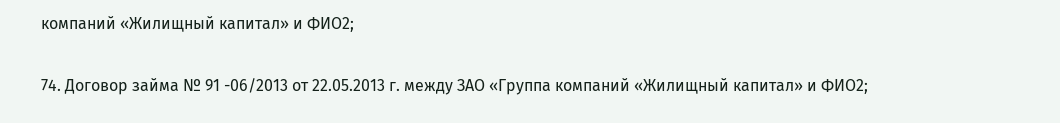компаний «Жилищный капитал» и ФИО2;

74. Договор займа № 91 -06/2013 от 22.05.2013 г. между ЗАО «Группа компаний «Жилищный капитал» и ФИО2;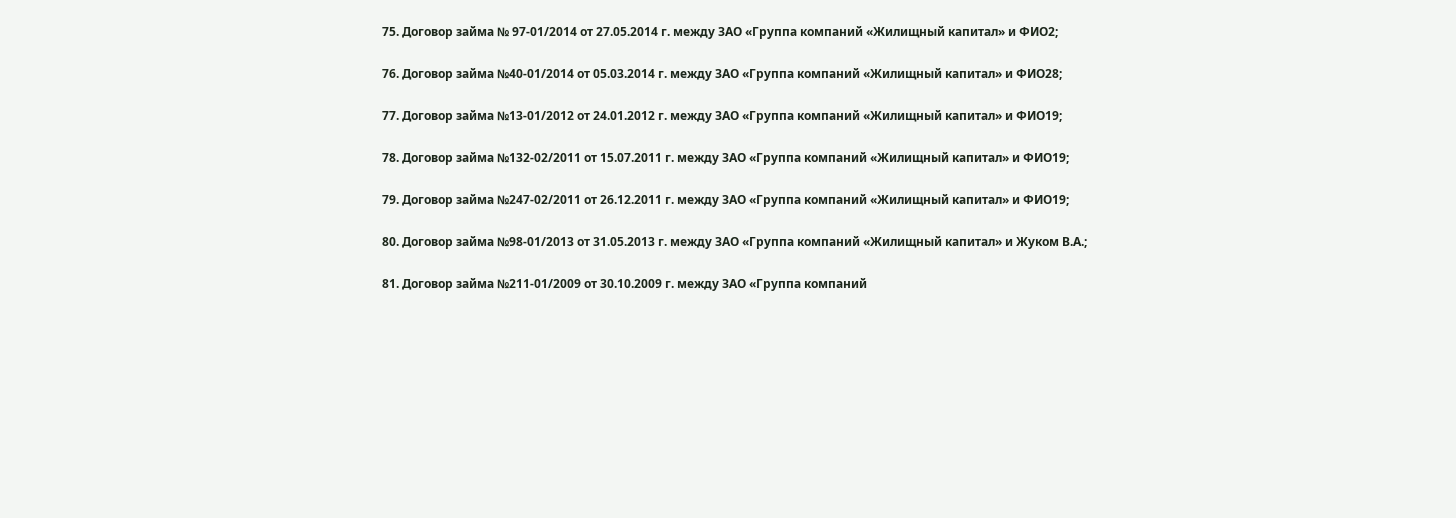75. Договор займа № 97-01/2014 от 27.05.2014 г. между ЗАО «Группа компаний «Жилищный капитал» и ФИО2;

76. Договор займа №40-01/2014 от 05.03.2014 г. между ЗАО «Группа компаний «Жилищный капитал» и ФИО28;

77. Договор займа №13-01/2012 от 24.01.2012 г. между ЗАО «Группа компаний «Жилищный капитал» и ФИО19;

78. Договор займа №132-02/2011 от 15.07.2011 г. между ЗАО «Группа компаний «Жилищный капитал» и ФИО19;

79. Договор займа №247-02/2011 от 26.12.2011 г. между ЗАО «Группа компаний «Жилищный капитал» и ФИО19;

80. Договор займа №98-01/2013 от 31.05.2013 г. между ЗАО «Группа компаний «Жилищный капитал» и Жуком В.А.;

81. Договор займа №211-01/2009 от 30.10.2009 г. между ЗАО «Группа компаний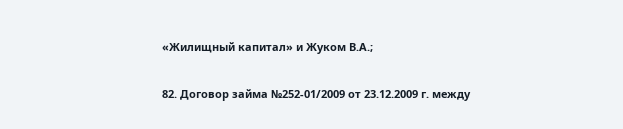«Жилищный капитал» и Жуком В.А.;

82. Договор займа №252-01/2009 от 23.12.2009 г. между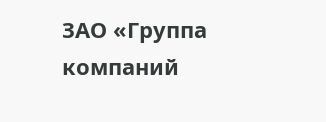ЗАО «Группа компаний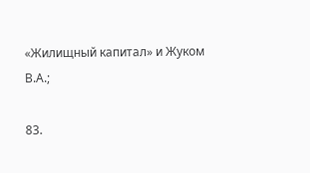«Жилищный капитал» и Жуком В.А.;

83.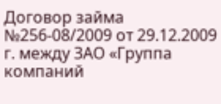Договор займа №256-08/2009 от 29.12.2009 г. между ЗАО «Группа компаний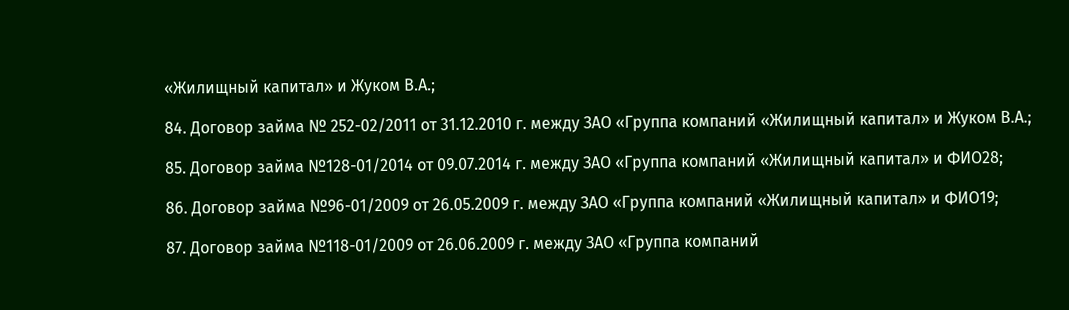«Жилищный капитал» и Жуком В.А.;

84. Договор займа № 252-02/2011 от 31.12.2010 г. между ЗАО «Группа компаний «Жилищный капитал» и Жуком В.А.;

85. Договор займа №128-01/2014 от 09.07.2014 г. между ЗАО «Группа компаний «Жилищный капитал» и ФИО28;

86. Договор займа №96-01/2009 от 26.05.2009 г. между ЗАО «Группа компаний «Жилищный капитал» и ФИО19;

87. Договор займа №118-01/2009 от 26.06.2009 г. между ЗАО «Группа компаний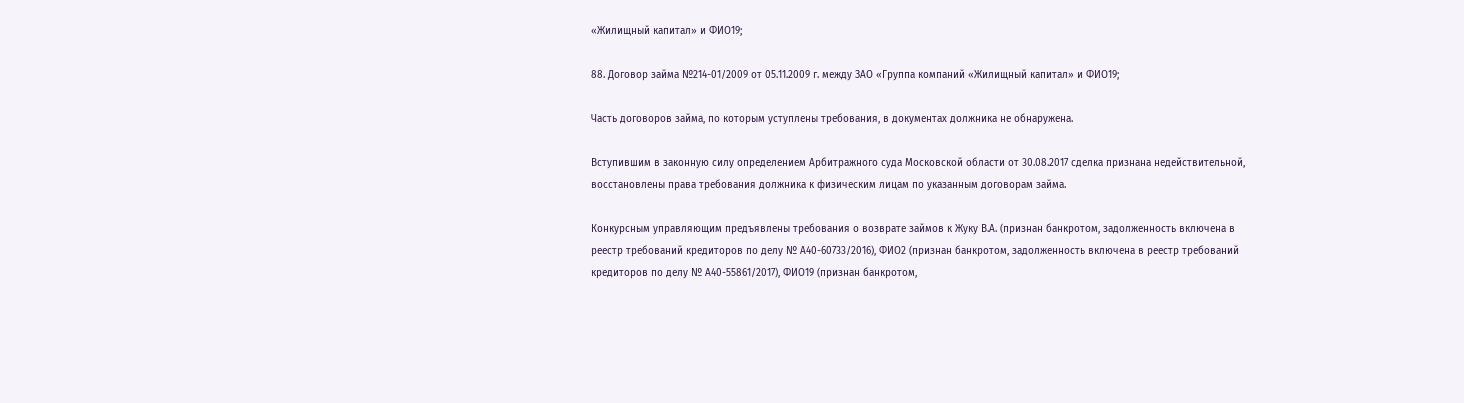«Жилищный капитал» и ФИО19;

88. Договор займа №214-01/2009 от 05.11.2009 г. между ЗАО «Группа компаний «Жилищный капитал» и ФИО19;

Часть договоров займа, по которым уступлены требования, в документах должника не обнаружена.

Вступившим в законную силу определением Арбитражного суда Московской области от 30.08.2017 сделка признана недействительной, восстановлены права требования должника к физическим лицам по указанным договорам займа.

Конкурсным управляющим предъявлены требования о возврате займов к Жуку В.А. (признан банкротом, задолженность включена в реестр требований кредиторов по делу № А40-60733/2016), ФИО2 (признан банкротом, задолженность включена в реестр требований кредиторов по делу № А40-55861/2017), ФИО19 (признан банкротом,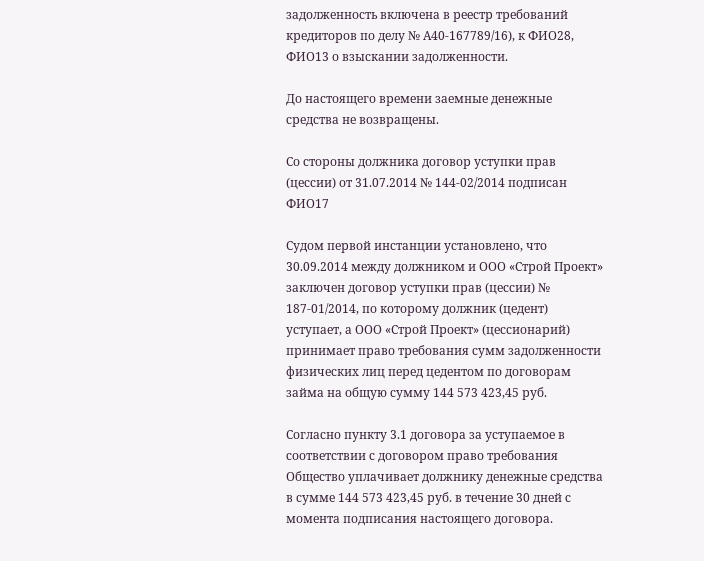задолженность включена в реестр требований кредиторов по делу № А40-167789/16), к ФИО28, ФИО13 о взыскании задолженности.

До настоящего времени заемные денежные средства не возвращены.

Со стороны должника договор уступки прав (цессии) от 31.07.2014 № 144-02/2014 подписан ФИО17

Судом первой инстанции установлено, что 30.09.2014 между должником и ООО «Строй Проект» заключен договор уступки прав (цессии) № 187-01/2014, по которому должник (цедент) уступает, а ООО «Строй Проект» (цессионарий) принимает право требования сумм задолженности физических лиц перед цедентом по договорам займа на общую сумму 144 573 423,45 руб.

Согласно пункту 3.1 договора за уступаемое в соответствии с договором право требования Общество уплачивает должнику денежные средства в сумме 144 573 423,45 руб. в течение 30 дней с момента подписания настоящего договора.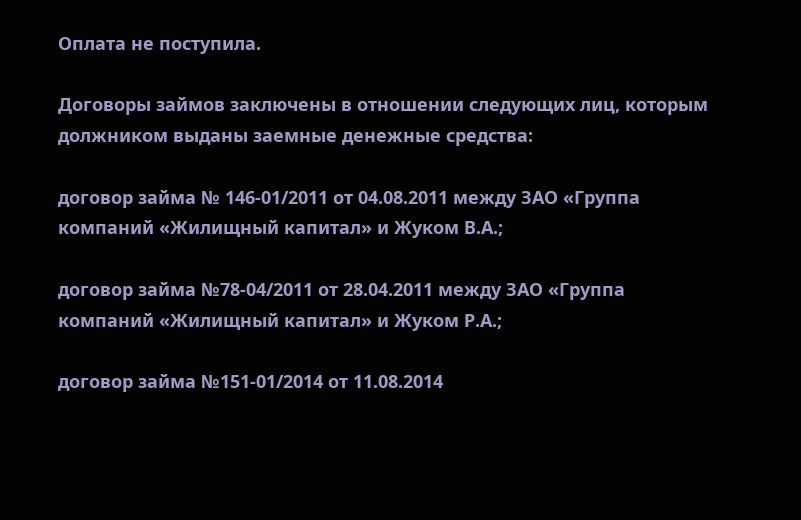Оплата не поступила.

Договоры займов заключены в отношении следующих лиц, которым должником выданы заемные денежные средства:

договор займа № 146-01/2011 от 04.08.2011 между ЗАО «Группа компаний «Жилищный капитал» и Жуком В.А.;

договор займа №78-04/2011 от 28.04.2011 между ЗАО «Группа компаний «Жилищный капитал» и Жуком Р.А.;

договор займа №151-01/2014 от 11.08.2014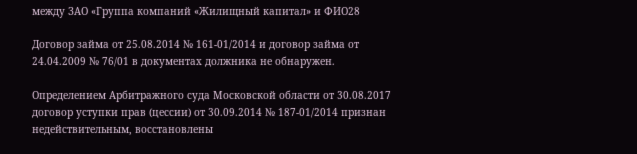между ЗАО «Группа компаний «Жилищный капитал» и ФИО28

Договор займа от 25.08.2014 № 161-01/2014 и договор займа от 24.04.2009 № 76/01 в документах должника не обнаружен.

Определением Арбитражного суда Московской области от 30.08.2017 договор уступки прав (цессии) от 30.09.2014 № 187-01/2014 признан недействительным, восстановлены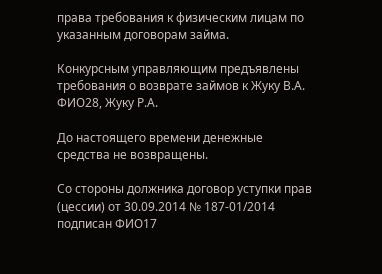права требования к физическим лицам по указанным договорам займа.

Конкурсным управляющим предъявлены требования о возврате займов к Жуку В.А. ФИО28, Жуку Р.А.

До настоящего времени денежные средства не возвращены.

Со стороны должника договор уступки прав (цессии) от 30.09.2014 № 187-01/2014 подписан ФИО17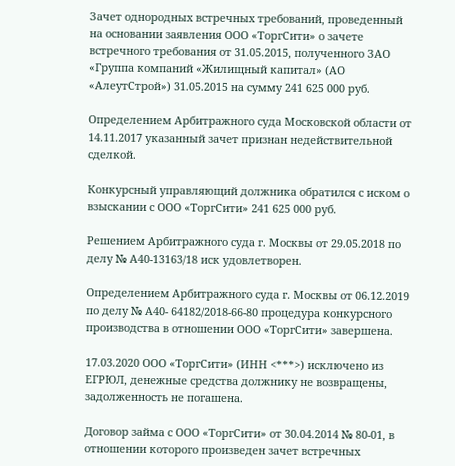Зачет однородных встречных требований, проведенный на основании заявления ООО «ТоргСити» о зачете встречного требования от 31.05.2015, полученного ЗАО «Группа компаний «Жилищный капитал» (АО «АлеутСтрой») 31.05.2015 на сумму 241 625 000 руб.

Определением Арбитражного суда Московской области от 14.11.2017 указанный зачет признан недействительной сделкой.

Конкурсный управляющий должника обратился с иском о взыскании с ООО «ТоргСити» 241 625 000 руб.

Решением Арбитражного суда г. Москвы от 29.05.2018 по делу № А40-13163/18 иск удовлетворен.

Определением Арбитражного суда г. Москвы от 06.12.2019 по делу № А40- 64182/2018-66-80 процедура конкурсного производства в отношении ООО «ТоргСити» завершена.

17.03.2020 ООО «ТоргСити» (ИНН <***>) исключено из ЕГРЮЛ, денежные средства должнику не возвращены, задолженность не погашена.

Договор займа с ООО «ТоргСити» от 30.04.2014 № 80-01, в отношении которого произведен зачет встречных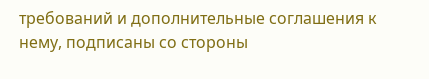требований и дополнительные соглашения к нему, подписаны со стороны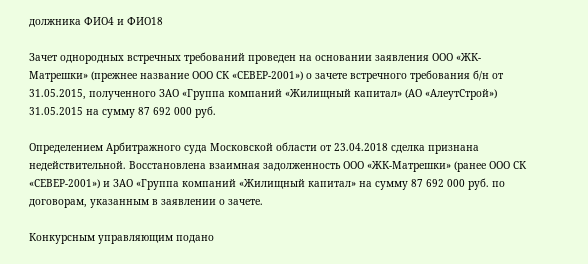должника ФИО4 и ФИО18

Зачет однородных встречных требований проведен на основании заявления ООО «ЖК-Матрешки» (прежнее название ООО СК «СЕВЕР-2001») о зачете встречного требования б/н от 31.05.2015, полученного ЗАО «Группа компаний «Жилищный капитал» (АО «АлеутСтрой») 31.05.2015 на сумму 87 692 000 руб.

Определением Арбитражного суда Московской области от 23.04.2018 сделка признана недействительной. Восстановлена взаимная задолженность ООО «ЖК-Матрешки» (ранее ООО СК «СЕВЕР-2001») и ЗАО «Группа компаний «Жилищный капитал» на сумму 87 692 000 руб. по договорам, указанным в заявлении о зачете.

Конкурсным управляющим подано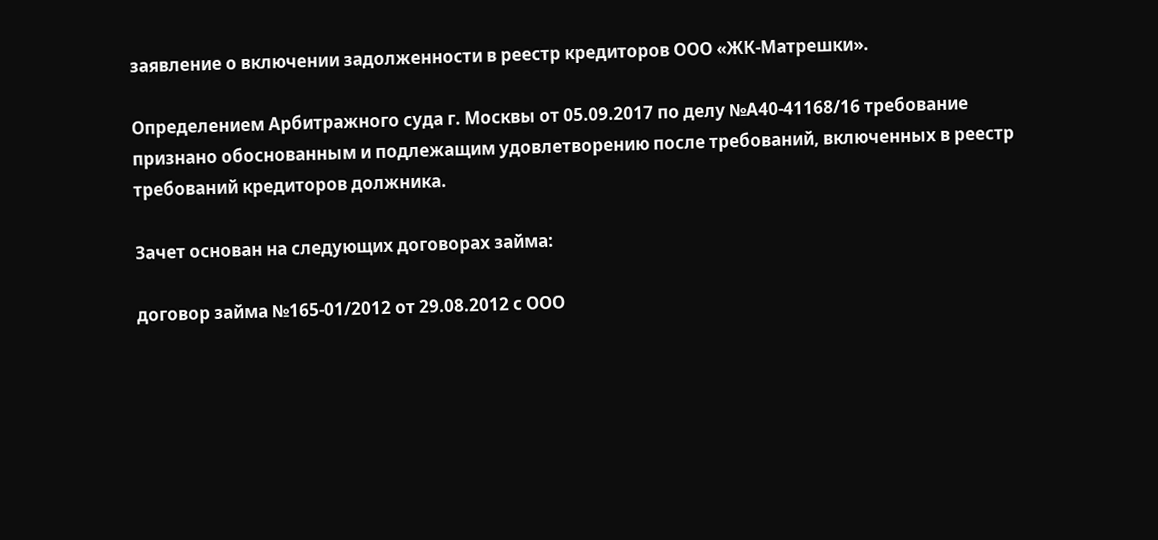заявление о включении задолженности в реестр кредиторов ООО «ЖК-Матрешки».

Определением Арбитражного суда г. Москвы от 05.09.2017 по делу №А40-41168/16 требование признано обоснованным и подлежащим удовлетворению после требований, включенных в реестр требований кредиторов должника.

Зачет основан на следующих договорах займа:

договор займа №165-01/2012 от 29.08.2012 с ООО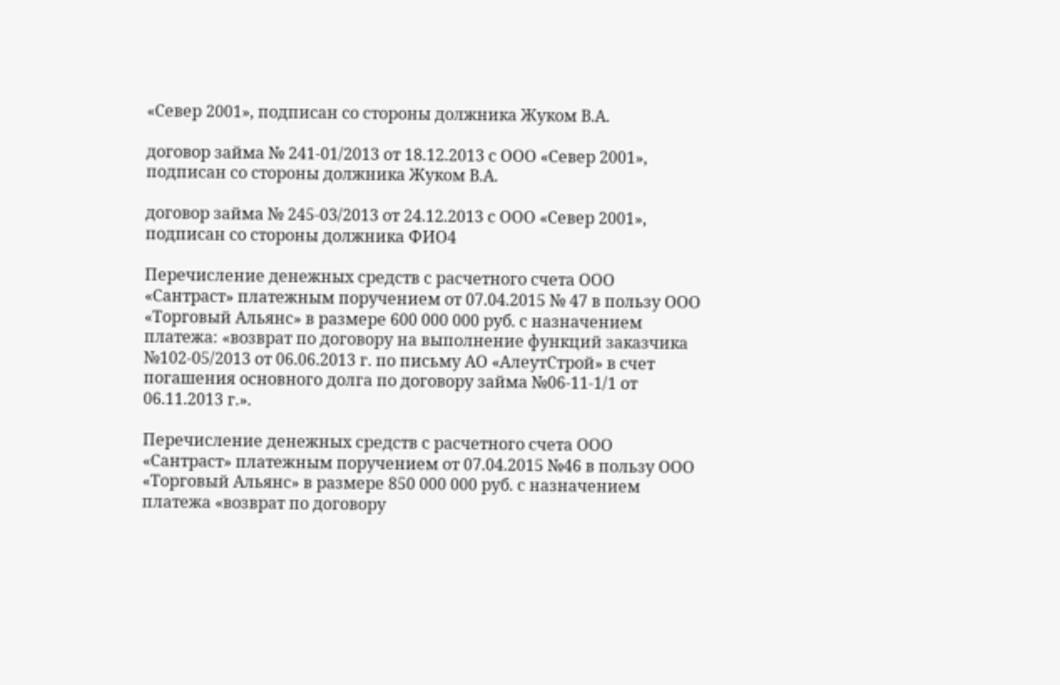«Север 2001», подписан со стороны должника Жуком В.А.

договор займа № 241-01/2013 от 18.12.2013 с ООО «Север 2001», подписан со стороны должника Жуком В.А.

договор займа № 245-03/2013 от 24.12.2013 с ООО «Север 2001», подписан со стороны должника ФИО4

Перечисление денежных средств с расчетного счета ООО «Сантраст» платежным поручением от 07.04.2015 № 47 в пользу ООО «Торговый Альянс» в размере 600 000 000 руб. с назначением платежа: «возврат по договору на выполнение функций заказчика №102-05/2013 от 06.06.2013 г. по письму АО «АлеутСтрой» в счет погашения основного долга по договору займа №06-11-1/1 от 06.11.2013 г.».

Перечисление денежных средств с расчетного счета ООО «Сантраст» платежным поручением от 07.04.2015 №46 в пользу ООО «Торговый Альянс» в размере 850 000 000 руб. с назначением платежа «возврат по договору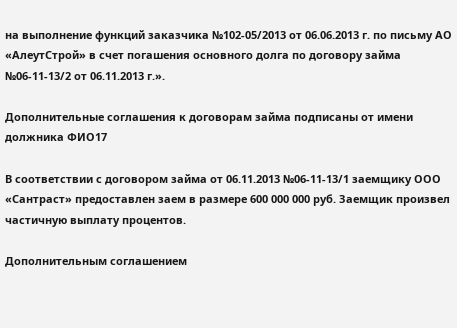на выполнение функций заказчика №102-05/2013 от 06.06.2013 г. по письму АО «АлеутСтрой» в счет погашения основного долга по договору займа №06-11-13/2 от 06.11.2013 г.».

Дополнительные соглашения к договорам займа подписаны от имени должника ФИО17

В соответствии с договором займа от 06.11.2013 №06-11-13/1 заемщику ООО «Сантраст» предоставлен заем в размере 600 000 000 руб. Заемщик произвел частичную выплату процентов.

Дополнительным соглашением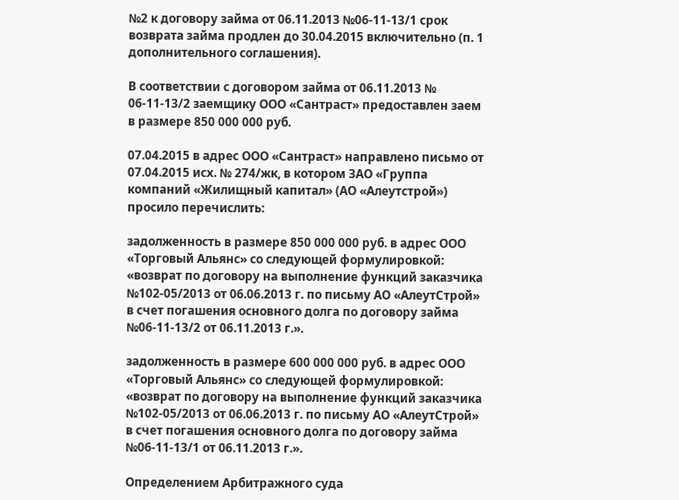№2 к договору займа от 06.11.2013 №06-11-13/1 срок возврата займа продлен до 30.04.2015 включительно (п. 1 дополнительного соглашения).

В соответствии с договором займа от 06.11.2013 № 06-11-13/2 заемщику ООО «Сантраст» предоставлен заем в размере 850 000 000 руб.

07.04.2015 в адрес ООО «Сантраст» направлено письмо от 07.04.2015 исх. № 274/жк, в котором ЗАО «Группа компаний «Жилищный капитал» (АО «Алеутстрой») просило перечислить:

задолженность в размере 850 000 000 руб. в адрес ООО «Торговый Альянс» со следующей формулировкой: «возврат по договору на выполнение функций заказчика №102-05/2013 от 06.06.2013 г. по письму АО «АлеутСтрой» в счет погашения основного долга по договору займа №06-11-13/2 от 06.11.2013 г.».

задолженность в размере 600 000 000 руб. в адрес ООО «Торговый Альянс» со следующей формулировкой: «возврат по договору на выполнение функций заказчика №102-05/2013 от 06.06.2013 г. по письму АО «АлеутСтрой» в счет погашения основного долга по договору займа №06-11-13/1 от 06.11.2013 г.».

Определением Арбитражного суда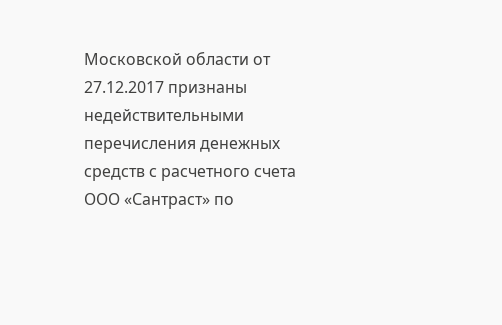Московской области от 27.12.2017 признаны недействительными перечисления денежных средств с расчетного счета ООО «Сантраст» по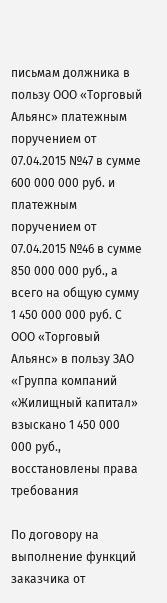письмам должника в пользу ООО «Торговый Альянс» платежным поручением от 07.04.2015 №47 в сумме 600 000 000 руб. и платежным поручением от 07.04.2015 №46 в сумме 850 000 000 руб., а всего на общую сумму 1 450 000 000 руб. С ООО «Торговый Альянс» в пользу ЗАО «Группа компаний «Жилищный капитал» взыскано 1 450 000 000 руб., восстановлены права требования

По договору на выполнение функций заказчика от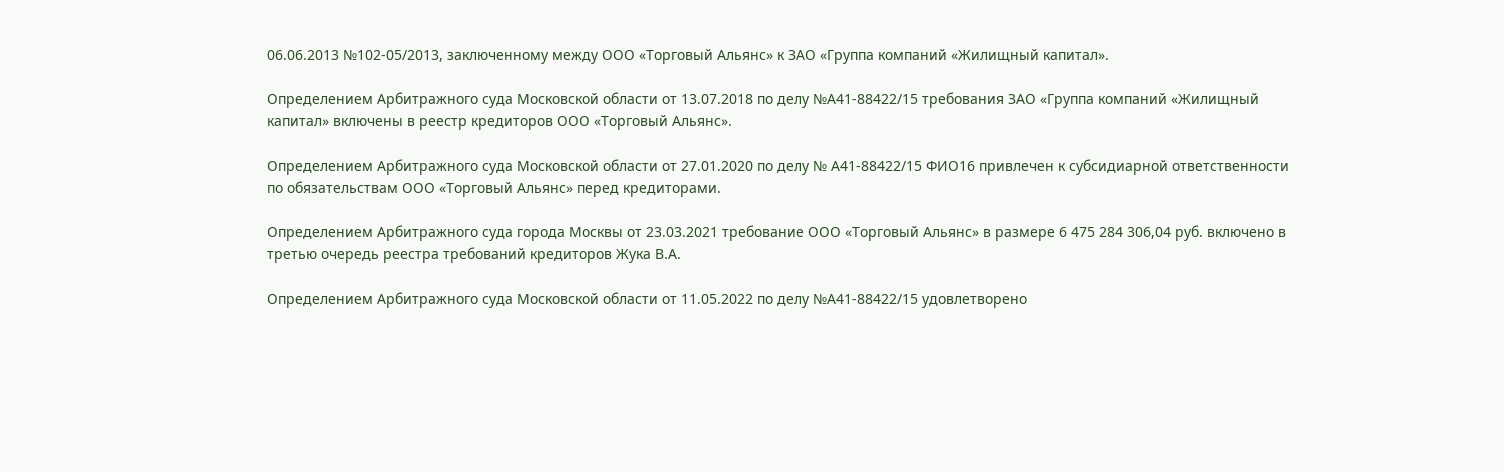06.06.2013 №102-05/2013, заключенному между ООО «Торговый Альянс» к ЗАО «Группа компаний «Жилищный капитал».

Определением Арбитражного суда Московской области от 13.07.2018 по делу №А41-88422/15 требования ЗАО «Группа компаний «Жилищный капитал» включены в реестр кредиторов ООО «Торговый Альянс».

Определением Арбитражного суда Московской области от 27.01.2020 по делу № А41-88422/15 ФИО16 привлечен к субсидиарной ответственности по обязательствам ООО «Торговый Альянс» перед кредиторами.

Определением Арбитражного суда города Москвы от 23.03.2021 требование ООО «Торговый Альянс» в размере 6 475 284 306,04 руб. включено в третью очередь реестра требований кредиторов Жука В.А.

Определением Арбитражного суда Московской области от 11.05.2022 по делу №А41-88422/15 удовлетворено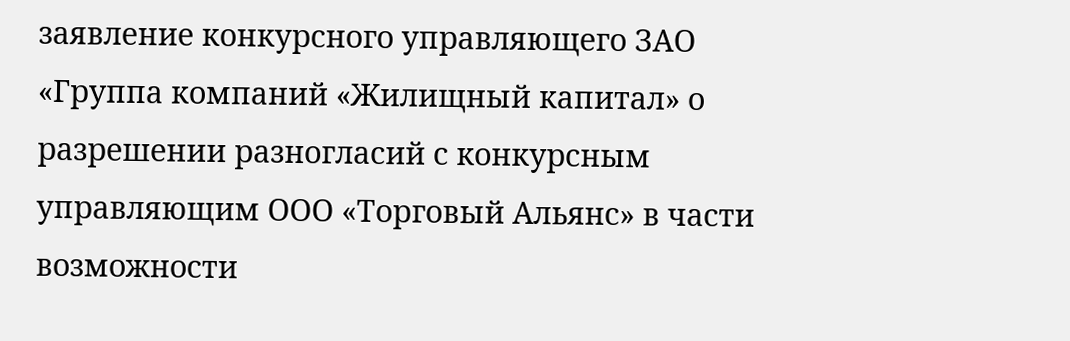заявление конкурсного управляющего ЗАО «Группа компаний «Жилищный капитал» о разрешении разногласий с конкурсным управляющим ООО «Торговый Альянс» в части возможности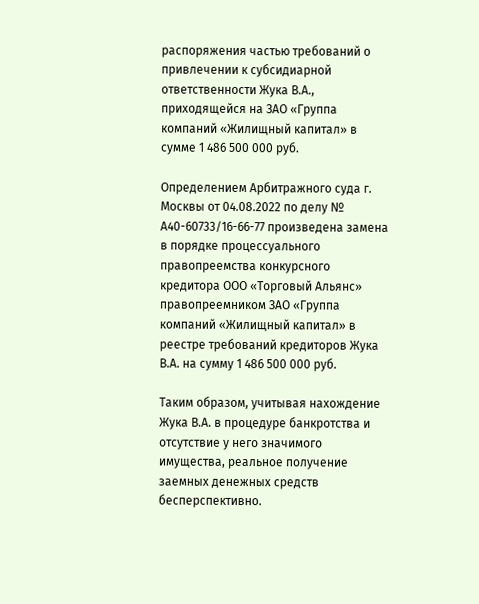распоряжения частью требований о привлечении к субсидиарной ответственности Жука В.А., приходящейся на ЗАО «Группа компаний «Жилищный капитал» в сумме 1 486 500 000 руб.

Определением Арбитражного суда г. Москвы от 04.08.2022 по делу № А40-60733/16-66-77 произведена замена в порядке процессуального правопреемства конкурсного кредитора ООО «Торговый Альянс» правопреемником ЗАО «Группа компаний «Жилищный капитал» в реестре требований кредиторов Жука В.А. на сумму 1 486 500 000 руб.

Таким образом, учитывая нахождение Жука В.А. в процедуре банкротства и отсутствие у него значимого имущества, реальное получение заемных денежных средств бесперспективно.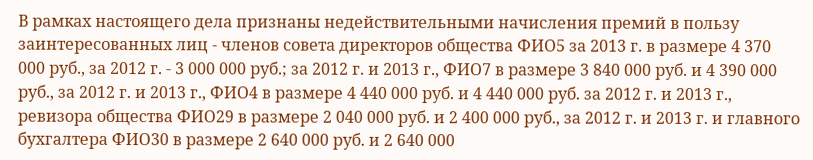В рамках настоящего дела признаны недействительными начисления премий в пользу заинтересованных лиц - членов совета директоров общества ФИО5 за 2013 г. в размере 4 370 000 руб., за 2012 г. - 3 000 000 руб.; за 2012 г. и 2013 г., ФИО7 в размере 3 840 000 руб. и 4 390 000 руб., за 2012 г. и 2013 г., ФИО4 в размере 4 440 000 руб. и 4 440 000 руб. за 2012 г. и 2013 г., ревизора общества ФИО29 в размере 2 040 000 руб. и 2 400 000 руб., за 2012 г. и 2013 г. и главного бухгалтера ФИО30 в размере 2 640 000 руб. и 2 640 000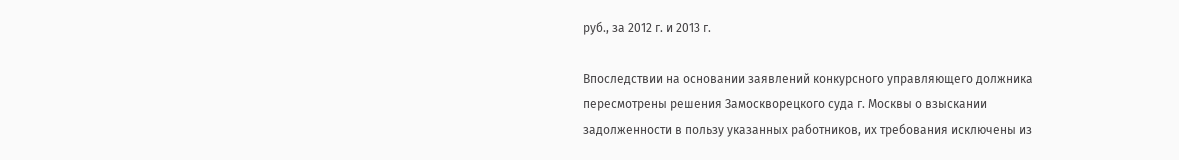руб., за 2012 г. и 2013 г.

Впоследствии на основании заявлений конкурсного управляющего должника пересмотрены решения Замоскворецкого суда г. Москвы о взыскании задолженности в пользу указанных работников, их требования исключены из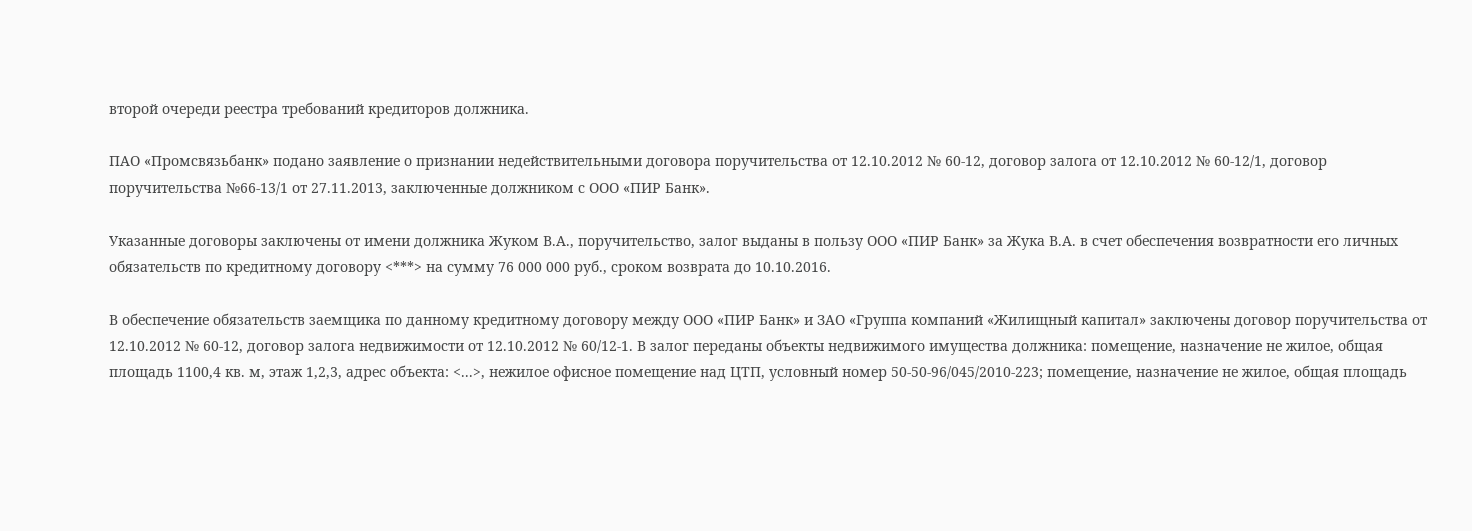второй очереди реестра требований кредиторов должника.

ПАО «Промсвязьбанк» подано заявление о признании недействительными договора поручительства от 12.10.2012 № 60-12, договор залога от 12.10.2012 № 60-12/1, договор поручительства №66-13/1 от 27.11.2013, заключенные должником с ООО «ПИР Банк».

Указанные договоры заключены от имени должника Жуком В.А., поручительство, залог выданы в пользу ООО «ПИР Банк» за Жука В.А. в счет обеспечения возвратности его личных обязательств по кредитному договору <***> на сумму 76 000 000 руб., сроком возврата до 10.10.2016.

В обеспечение обязательств заемщика по данному кредитному договору между ООО «ПИР Банк» и ЗАО «Группа компаний «Жилищный капитал» заключены договор поручительства от 12.10.2012 № 60-12, договор залога недвижимости от 12.10.2012 № 60/12-1. В залог переданы объекты недвижимого имущества должника: помещение, назначение не жилое, общая площадь 1100,4 кв. м, этаж 1,2,3, адрес объекта: <...>, нежилое офисное помещение над ЦТП, условный номер 50-50-96/045/2010-223; помещение, назначение не жилое, общая площадь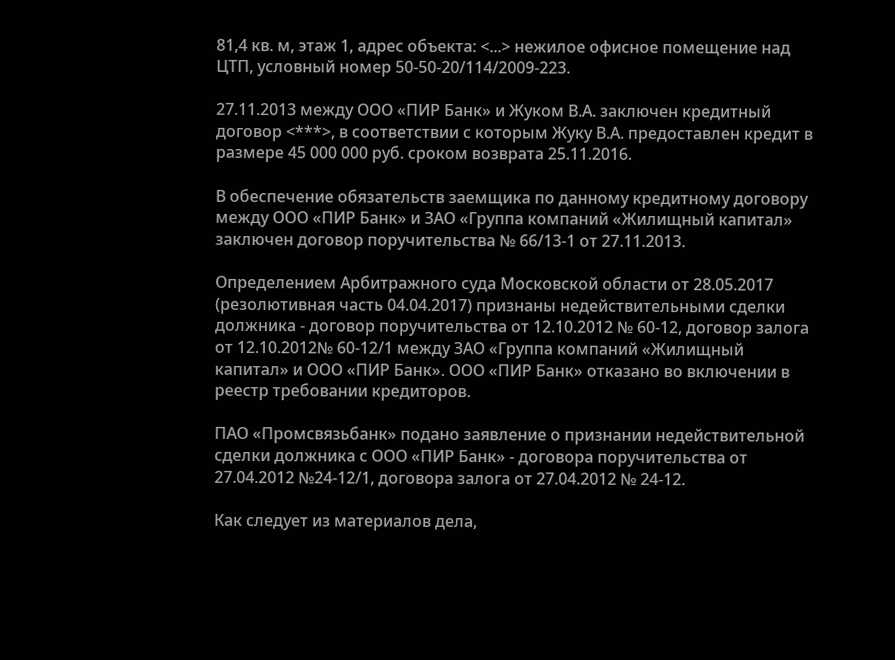81,4 кв. м, этаж 1, адрес объекта: <...> нежилое офисное помещение над ЦТП, условный номер 50-50-20/114/2009-223.

27.11.2013 между ООО «ПИР Банк» и Жуком В.А. заключен кредитный договор <***>, в соответствии с которым Жуку В.А. предоставлен кредит в размере 45 000 000 руб. сроком возврата 25.11.2016.

В обеспечение обязательств заемщика по данному кредитному договору между ООО «ПИР Банк» и ЗАО «Группа компаний «Жилищный капитал» заключен договор поручительства № 66/13-1 от 27.11.2013.

Определением Арбитражного суда Московской области от 28.05.2017 (резолютивная часть 04.04.2017) признаны недействительными сделки должника - договор поручительства от 12.10.2012 № 60-12, договор залога от 12.10.2012№ 60-12/1 между ЗАО «Группа компаний «Жилищный капитал» и ООО «ПИР Банк». ООО «ПИР Банк» отказано во включении в реестр требовании кредиторов.

ПАО «Промсвязьбанк» подано заявление о признании недействительной сделки должника с ООО «ПИР Банк» - договора поручительства от 27.04.2012 №24-12/1, договора залога от 27.04.2012 № 24-12.

Как следует из материалов дела,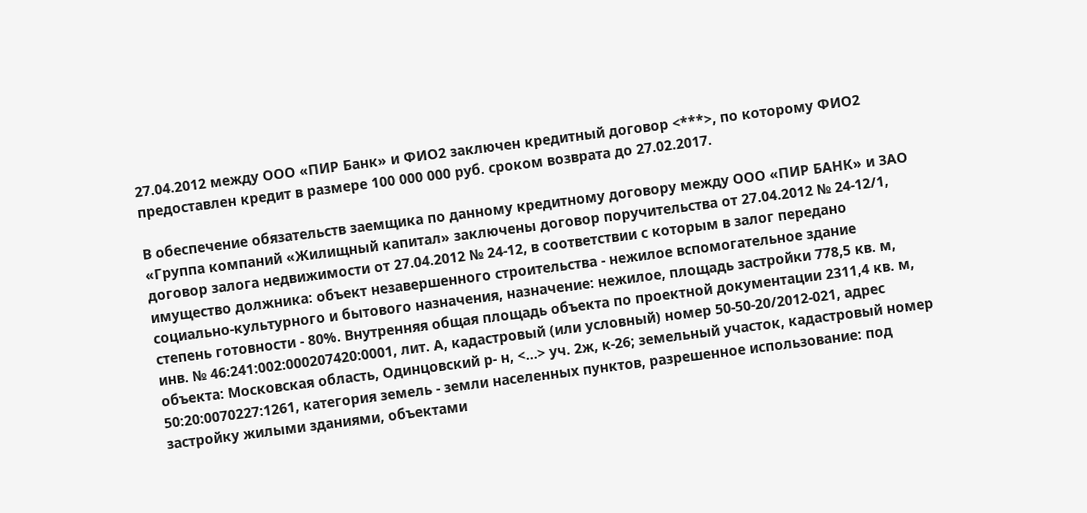27.04.2012 между ООО «ПИР Банк» и ФИО2 заключен кредитный договор <***>, по которому ФИО2 предоставлен кредит в размере 100 000 000 руб. сроком возврата до 27.02.2017.

В обеспечение обязательств заемщика по данному кредитному договору между ООО «ПИР БАНК» и ЗАО «Группа компаний «Жилищный капитал» заключены договор поручительства от 27.04.2012 № 24-12/1, договор залога недвижимости от 27.04.2012 № 24-12, в соответствии с которым в залог передано имущество должника: объект незавершенного строительства - нежилое вспомогательное здание социально-культурного и бытового назначения, назначение: нежилое, площадь застройки 778,5 кв. м, степень готовности - 80%. Внутренняя общая площадь объекта по проектной документации 2311,4 кв. м, инв. № 46:241:002:000207420:0001, лит. А, кадастровый (или условный) номер 50-50-20/2012-021, адрес объекта: Московская область, Одинцовский р- н, <...> уч. 2ж, к-26; земельный участок, кадастровый номер 50:20:0070227:1261, категория земель - земли населенных пунктов, разрешенное использование: под застройку жилыми зданиями, объектами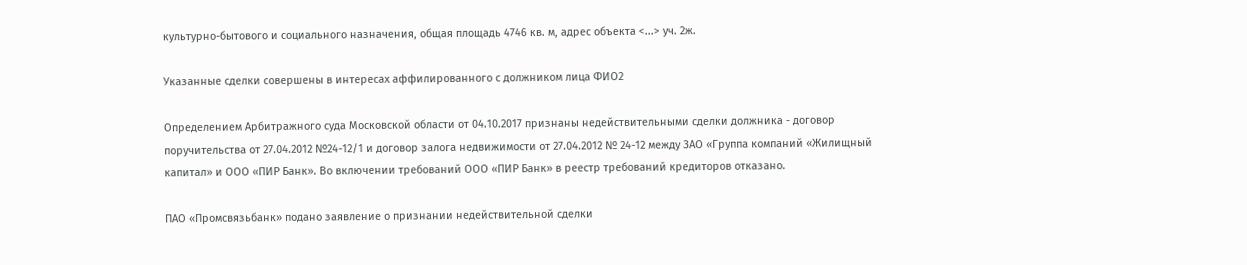культурно-бытового и социального назначения, общая площадь 4746 кв. м, адрес объекта <...> уч. 2ж.

Указанные сделки совершены в интересах аффилированного с должником лица ФИО2

Определением Арбитражного суда Московской области от 04.10.2017 признаны недействительными сделки должника - договор поручительства от 27.04.2012 №24-12/1 и договор залога недвижимости от 27.04.2012 № 24-12 между ЗАО «Группа компаний «Жилищный капитал» и ООО «ПИР Банк». Во включении требований ООО «ПИР Банк» в реестр требований кредиторов отказано.

ПАО «Промсвязьбанк» подано заявление о признании недействительной сделки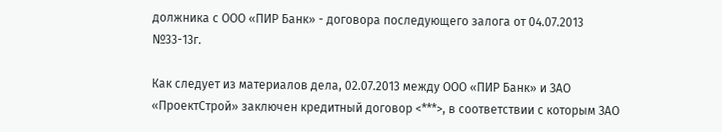должника с ООО «ПИР Банк» - договора последующего залога от 04.07.2013 №33-13г.

Как следует из материалов дела, 02.07.2013 между ООО «ПИР Банк» и ЗАО «ПроектСтрой» заключен кредитный договор <***>, в соответствии с которым ЗАО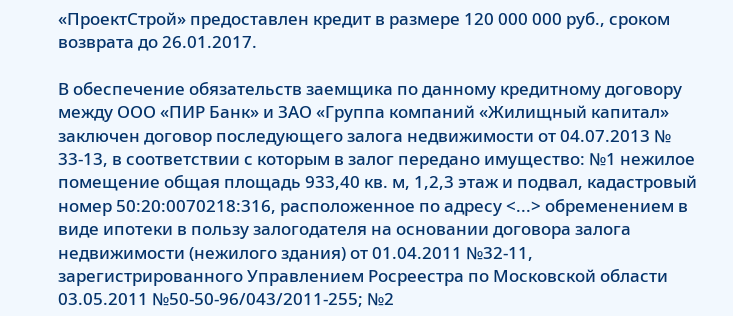«ПроектСтрой» предоставлен кредит в размере 120 000 000 руб., сроком возврата до 26.01.2017.

В обеспечение обязательств заемщика по данному кредитному договору между ООО «ПИР Банк» и ЗАО «Группа компаний «Жилищный капитал» заключен договор последующего залога недвижимости от 04.07.2013 № 33-13, в соответствии с которым в залог передано имущество: №1 нежилое помещение общая площадь 933,40 кв. м, 1,2,3 этаж и подвал, кадастровый номер 50:20:0070218:316, расположенное по адресу <...> обременением в виде ипотеки в пользу залогодателя на основании договора залога недвижимости (нежилого здания) от 01.04.2011 №32-11, зарегистрированного Управлением Росреестра по Московской области 03.05.2011 №50-50-96/043/2011-255; №2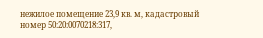нежилое помещение 23,9 кв. м, кадастровый номер 50:20:0070218:317,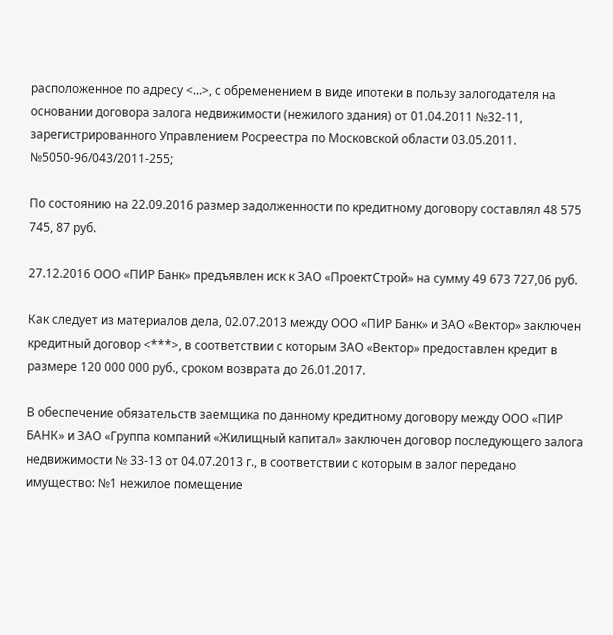расположенное по адресу <...>, с обременением в виде ипотеки в пользу залогодателя на основании договора залога недвижимости (нежилого здания) от 01.04.2011 №32-11, зарегистрированного Управлением Росреестра по Московской области 03.05.2011. №5050-96/043/2011-255;

По состоянию на 22.09.2016 размер задолженности по кредитному договору составлял 48 575 745, 87 руб.

27.12.2016 ООО «ПИР Банк» предъявлен иск к ЗАО «ПроектСтрой» на сумму 49 673 727,06 руб.

Как следует из материалов дела, 02.07.2013 между ООО «ПИР Банк» и ЗАО «Вектор» заключен кредитный договор <***>, в соответствии с которым ЗАО «Вектор» предоставлен кредит в размере 120 000 000 руб., сроком возврата до 26.01.2017.

В обеспечение обязательств заемщика по данному кредитному договору между ООО «ПИР БАНК» и ЗАО «Группа компаний «Жилищный капитал» заключен договор последующего залога недвижимости № 33-13 от 04.07.2013 г., в соответствии с которым в залог передано имущество: №1 нежилое помещение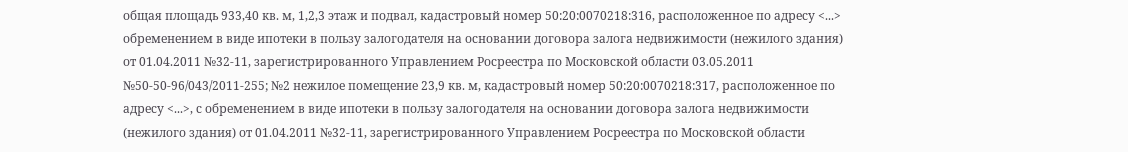общая площадь 933,40 кв. м, 1,2,3 этаж и подвал, кадастровый номер 50:20:0070218:316, расположенное по адресу <...> обременением в виде ипотеки в пользу залогодателя на основании договора залога недвижимости (нежилого здания) от 01.04.2011 №32-11, зарегистрированного Управлением Росреестра по Московской области 03.05.2011 №50-50-96/043/2011-255; №2 нежилое помещение 23,9 кв. м, кадастровый номер 50:20:0070218:317, расположенное по адресу <...>, с обременением в виде ипотеки в пользу залогодателя на основании договора залога недвижимости (нежилого здания) от 01.04.2011 №32-11, зарегистрированного Управлением Росреестра по Московской области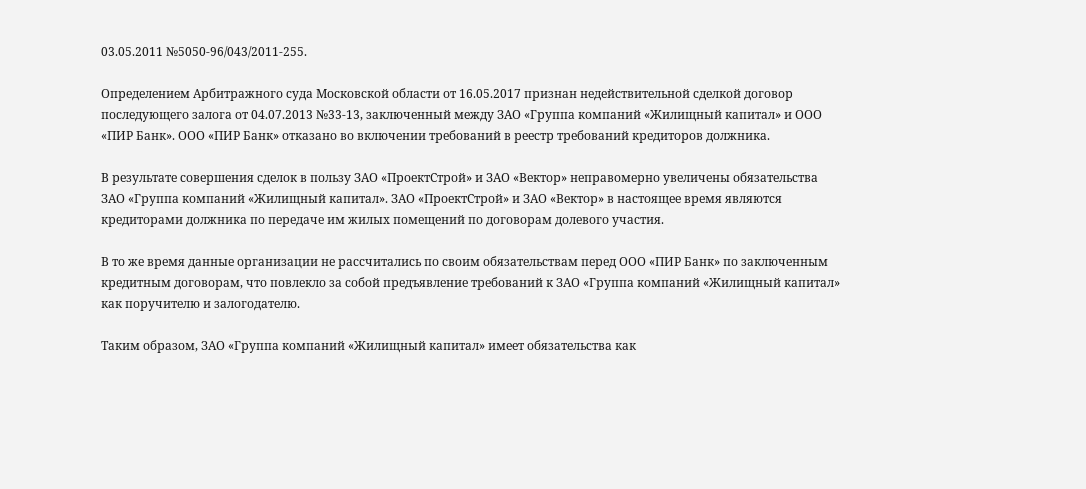03.05.2011 №5050-96/043/2011-255.

Определением Арбитражного суда Московской области от 16.05.2017 признан недействительной сделкой договор последующего залога от 04.07.2013 №33-13, заключенный между ЗАО «Группа компаний «Жилищный капитал» и ООО «ПИР Банк». ООО «ПИР Банк» отказано во включении требований в реестр требований кредиторов должника.

В результате совершения сделок в пользу ЗАО «ПроектСтрой» и ЗАО «Вектор» неправомерно увеличены обязательства ЗАО «Группа компаний «Жилищный капитал». ЗАО «ПроектСтрой» и ЗАО «Вектор» в настоящее время являются кредиторами должника по передаче им жилых помещений по договорам долевого участия.

В то же время данные организации не рассчитались по своим обязательствам перед ООО «ПИР Банк» по заключенным кредитным договорам, что повлекло за собой предъявление требований к ЗАО «Группа компаний «Жилищный капитал» как поручителю и залогодателю.

Таким образом, ЗАО «Группа компаний «Жилищный капитал» имеет обязательства как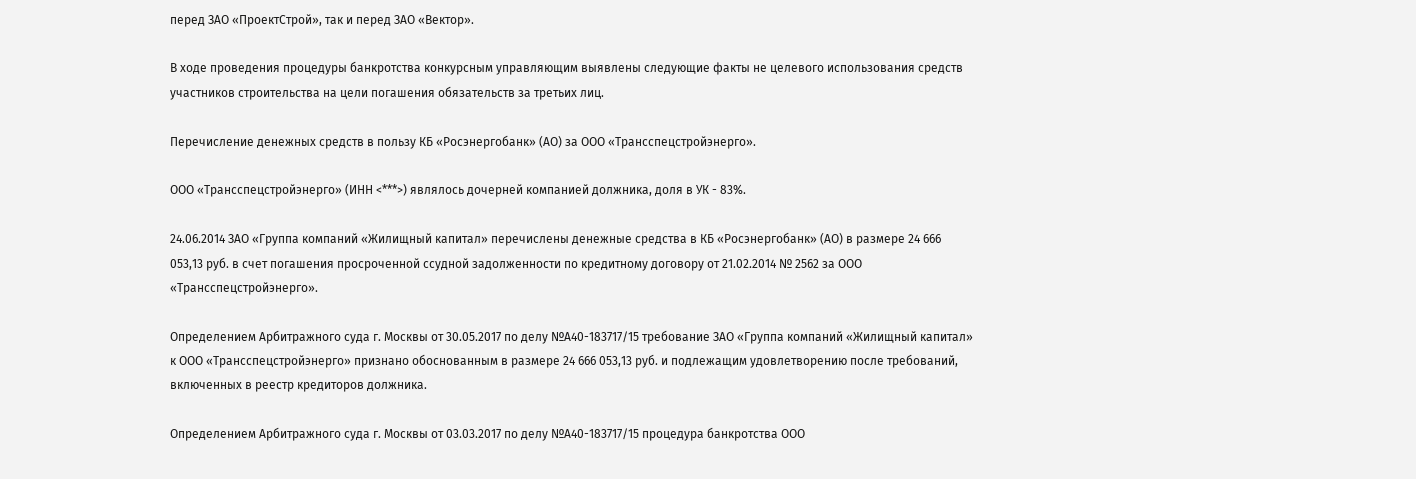перед ЗАО «ПроектСтрой», так и перед ЗАО «Вектор».

В ходе проведения процедуры банкротства конкурсным управляющим выявлены следующие факты не целевого использования средств участников строительства на цели погашения обязательств за третьих лиц.

Перечисление денежных средств в пользу КБ «Росэнергобанк» (АО) за ООО «Трансспецстройэнерго».

ООО «Трансспецстройэнерго» (ИНН <***>) являлось дочерней компанией должника, доля в УК - 83%.

24.06.2014 ЗАО «Группа компаний «Жилищный капитал» перечислены денежные средства в КБ «Росэнергобанк» (АО) в размере 24 666 053,13 руб. в счет погашения просроченной ссудной задолженности по кредитному договору от 21.02.2014 № 2562 за ООО «Трансспецстройэнерго».

Определением Арбитражного суда г. Москвы от 30.05.2017 по делу №А40-183717/15 требование ЗАО «Группа компаний «Жилищный капитал» к ООО «Трансспецстройэнерго» признано обоснованным в размере 24 666 053,13 руб. и подлежащим удовлетворению после требований, включенных в реестр кредиторов должника.

Определением Арбитражного суда г. Москвы от 03.03.2017 по делу №А40-183717/15 процедура банкротства ООО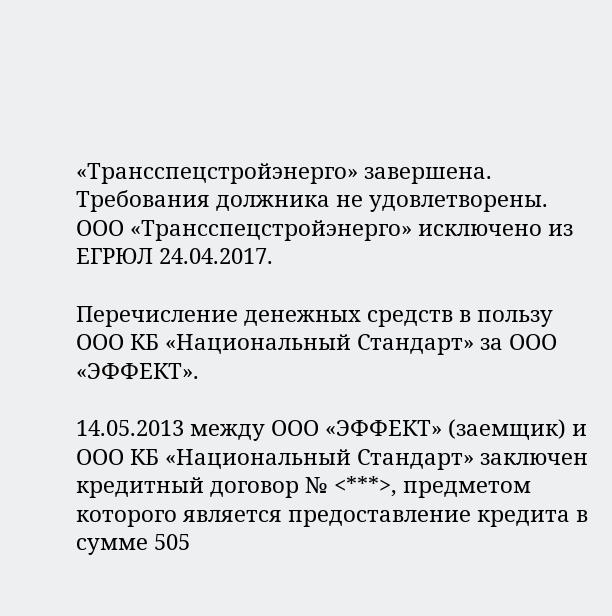«Трансспецстройэнерго» завершена. Требования должника не удовлетворены. ООО «Трансспецстройэнерго» исключено из ЕГРЮЛ 24.04.2017.

Перечисление денежных средств в пользу ООО КБ «Национальный Стандарт» за ООО «ЭФФЕКТ».

14.05.2013 между ООО «ЭФФЕКТ» (заемщик) и ООО КБ «Национальный Стандарт» заключен кредитный договор № <***>, предметом которого является предоставление кредита в сумме 505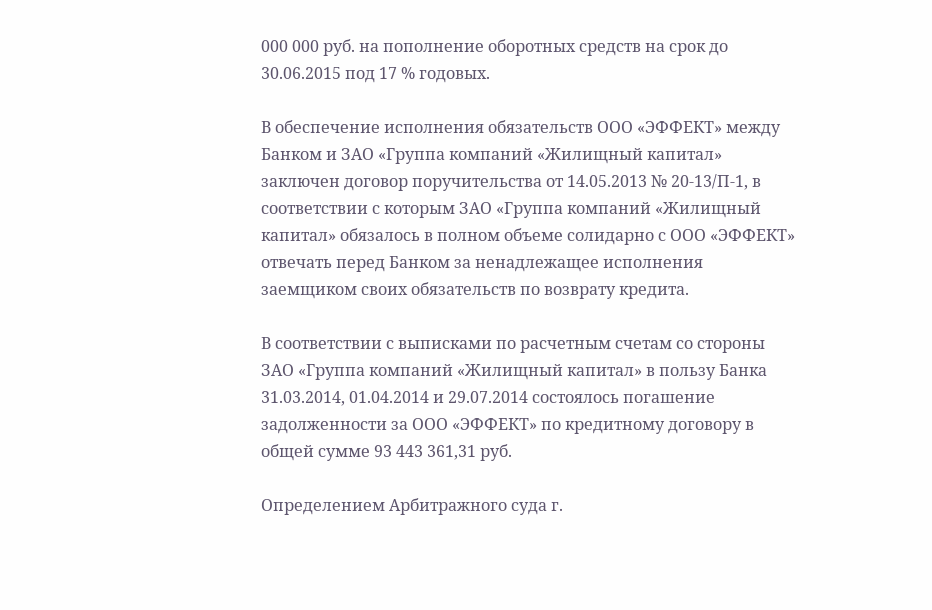000 000 руб. на пополнение оборотных средств на срок до 30.06.2015 под 17 % годовых.

В обеспечение исполнения обязательств ООО «ЭФФЕКТ» между Банком и ЗАО «Группа компаний «Жилищный капитал» заключен договор поручительства от 14.05.2013 № 20-13/П-1, в соответствии с которым ЗАО «Группа компаний «Жилищный капитал» обязалось в полном объеме солидарно с ООО «ЭФФЕКТ» отвечать перед Банком за ненадлежащее исполнения заемщиком своих обязательств по возврату кредита.

В соответствии с выписками по расчетным счетам со стороны ЗАО «Группа компаний «Жилищный капитал» в пользу Банка 31.03.2014, 01.04.2014 и 29.07.2014 состоялось погашение задолженности за ООО «ЭФФЕКТ» по кредитному договору в общей сумме 93 443 361,31 руб.

Определением Арбитражного суда г.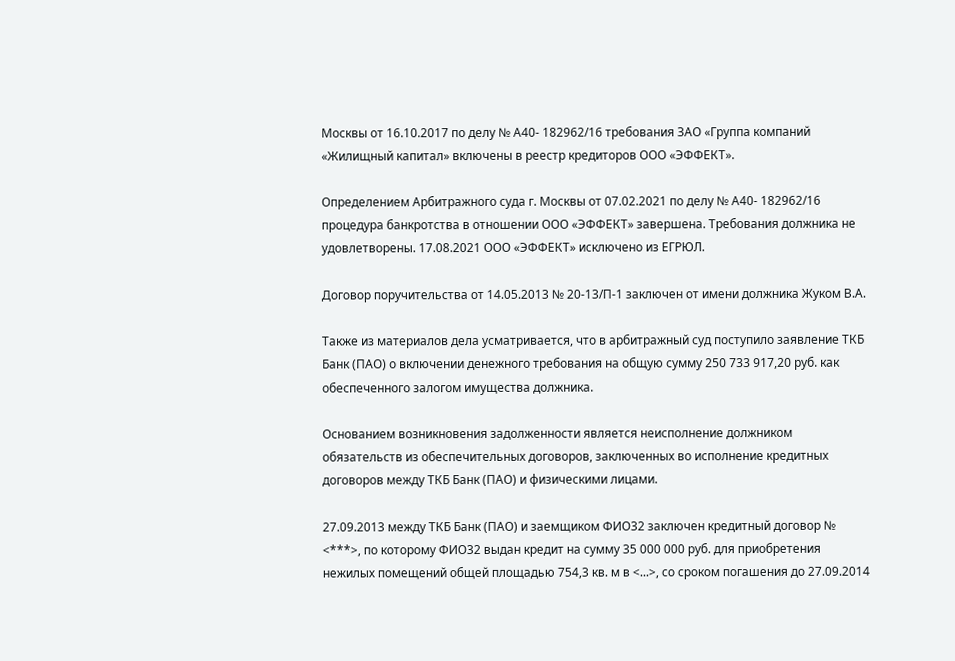Москвы от 16.10.2017 по делу № А40- 182962/16 требования ЗАО «Группа компаний «Жилищный капитал» включены в реестр кредиторов ООО «ЭФФЕКТ».

Определением Арбитражного суда г. Москвы от 07.02.2021 по делу № А40- 182962/16 процедура банкротства в отношении ООО «ЭФФЕКТ» завершена. Требования должника не удовлетворены. 17.08.2021 ООО «ЭФФЕКТ» исключено из ЕГРЮЛ.

Договор поручительства от 14.05.2013 № 20-13/П-1 заключен от имени должника Жуком В.А.

Также из материалов дела усматривается, что в арбитражный суд поступило заявление ТКБ Банк (ПАО) о включении денежного требования на общую сумму 250 733 917,20 руб. как обеспеченного залогом имущества должника.

Основанием возникновения задолженности является неисполнение должником обязательств из обеспечительных договоров, заключенных во исполнение кредитных договоров между ТКБ Банк (ПАО) и физическими лицами.

27.09.2013 между ТКБ Банк (ПАО) и заемщиком ФИО32 заключен кредитный договор № <***>, по которому ФИО32 выдан кредит на сумму 35 000 000 руб. для приобретения нежилых помещений общей площадью 754,3 кв. м в <...>, со сроком погашения до 27.09.2014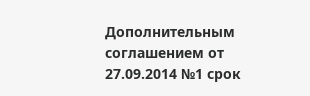Дополнительным соглашением от 27.09.2014 №1 срок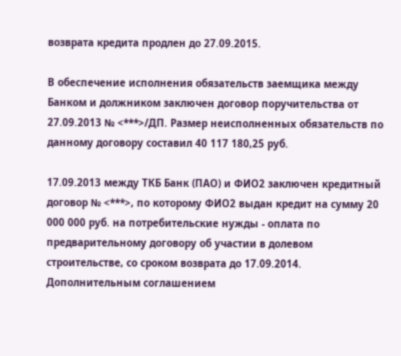возврата кредита продлен до 27.09.2015.

В обеспечение исполнения обязательств заемщика между Банком и должником заключен договор поручительства от 27.09.2013 № <***>/ДП. Размер неисполненных обязательств по данному договору составил 40 117 180,25 руб.

17.09.2013 между ТКБ Банк (ПАО) и ФИО2 заключен кредитный договор № <***>, по которому ФИО2 выдан кредит на сумму 20 000 000 руб. на потребительские нужды - оплата по предварительному договору об участии в долевом строительстве, со сроком возврата до 17.09.2014. Дополнительным соглашением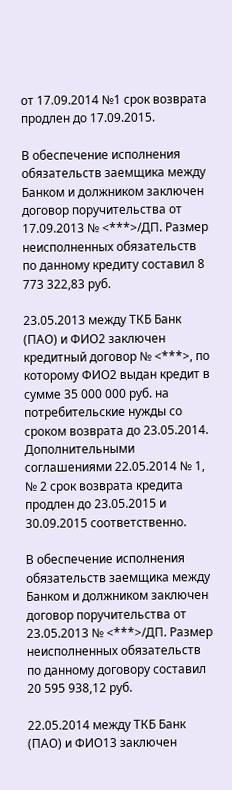от 17.09.2014 №1 срок возврата продлен до 17.09.2015.

В обеспечение исполнения обязательств заемщика между Банком и должником заключен договор поручительства от 17.09.2013 № <***>/ДП. Размер неисполненных обязательств по данному кредиту составил 8 773 322,83 руб.

23.05.2013 между ТКБ Банк (ПАО) и ФИО2 заключен кредитный договор № <***>, по которому ФИО2 выдан кредит в сумме 35 000 000 руб. на потребительские нужды со сроком возврата до 23.05.2014. Дополнительными соглашениями 22.05.2014 № 1, № 2 срок возврата кредита продлен до 23.05.2015 и 30.09.2015 соответственно.

В обеспечение исполнения обязательств заемщика между Банком и должником заключен договор поручительства от 23.05.2013 № <***>/ДП. Размер неисполненных обязательств по данному договору составил 20 595 938,12 руб.

22.05.2014 между ТКБ Банк (ПАО) и ФИО13 заключен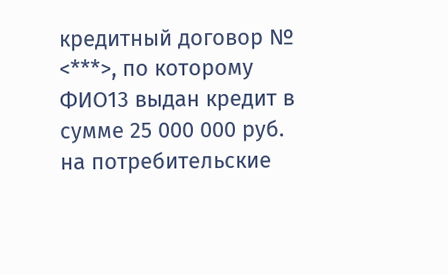кредитный договор № <***>, по которому ФИО13 выдан кредит в сумме 25 000 000 руб. на потребительские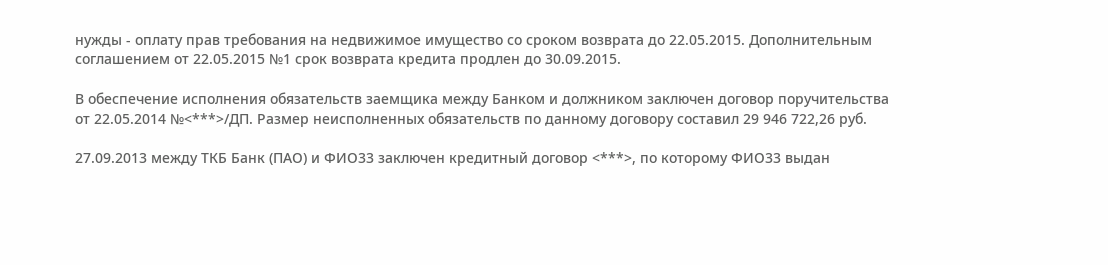нужды - оплату прав требования на недвижимое имущество со сроком возврата до 22.05.2015. Дополнительным соглашением от 22.05.2015 №1 срок возврата кредита продлен до 30.09.2015.

В обеспечение исполнения обязательств заемщика между Банком и должником заключен договор поручительства от 22.05.2014 №<***>/ДП. Размер неисполненных обязательств по данному договору составил 29 946 722,26 руб.

27.09.2013 между ТКБ Банк (ПАО) и ФИО33 заключен кредитный договор <***>, по которому ФИО33 выдан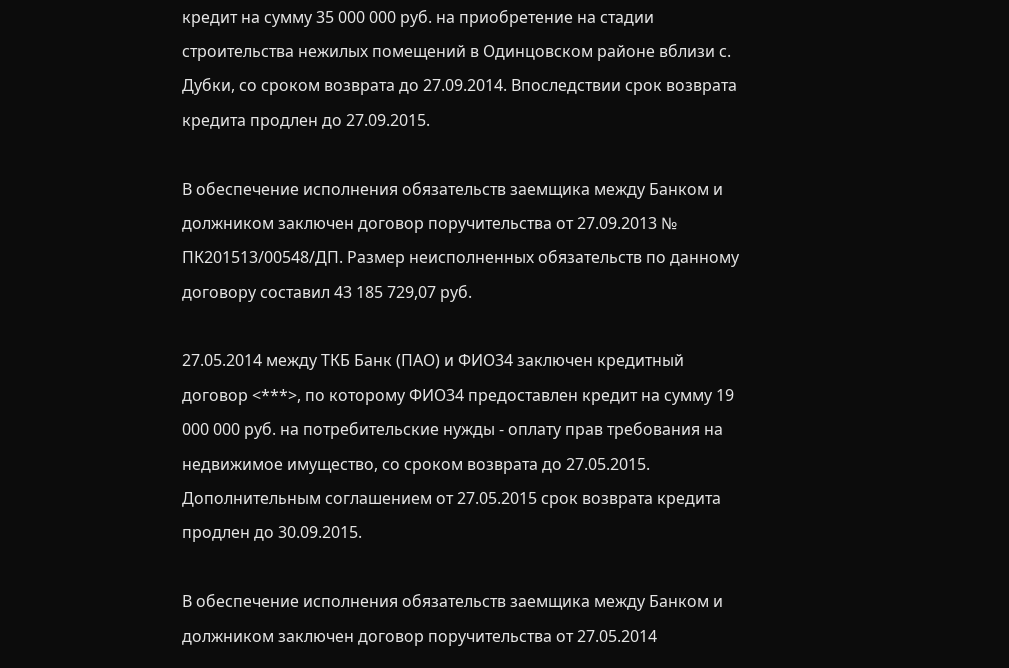кредит на сумму 35 000 000 руб. на приобретение на стадии строительства нежилых помещений в Одинцовском районе вблизи с. Дубки, со сроком возврата до 27.09.2014. Впоследствии срок возврата кредита продлен до 27.09.2015.

В обеспечение исполнения обязательств заемщика между Банком и должником заключен договор поручительства от 27.09.2013 № ПК201513/00548/ДП. Размер неисполненных обязательств по данному договору составил 43 185 729,07 руб.

27.05.2014 между ТКБ Банк (ПАО) и ФИО34 заключен кредитный договор <***>, по которому ФИО34 предоставлен кредит на сумму 19 000 000 руб. на потребительские нужды - оплату прав требования на недвижимое имущество, со сроком возврата до 27.05.2015. Дополнительным соглашением от 27.05.2015 срок возврата кредита продлен до 30.09.2015.

В обеспечение исполнения обязательств заемщика между Банком и должником заключен договор поручительства от 27.05.2014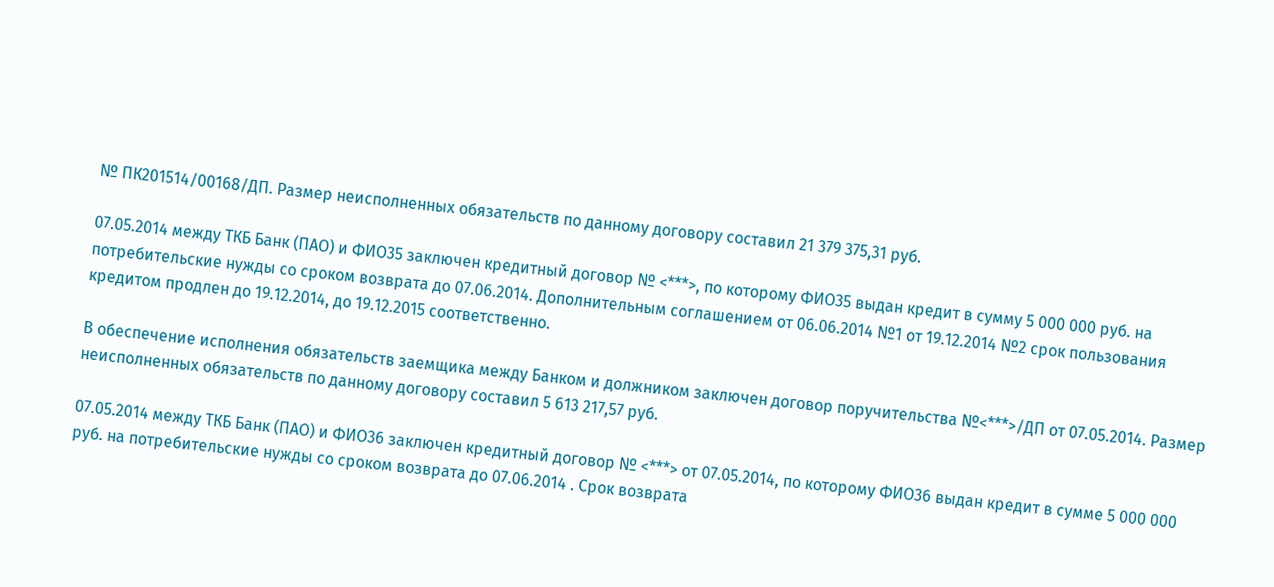№ ПК201514/00168/ДП. Размер неисполненных обязательств по данному договору составил 21 379 375,31 руб.

07.05.2014 между ТКБ Банк (ПАО) и ФИО35 заключен кредитный договор № <***>, по которому ФИО35 выдан кредит в сумму 5 000 000 руб. на потребительские нужды со сроком возврата до 07.06.2014. Дополнительным соглашением от 06.06.2014 №1 от 19.12.2014 №2 срок пользования кредитом продлен до 19.12.2014, до 19.12.2015 соответственно.

В обеспечение исполнения обязательств заемщика между Банком и должником заключен договор поручительства №<***>/ДП от 07.05.2014. Размер неисполненных обязательств по данному договору составил 5 613 217,57 руб.

07.05.2014 между ТКБ Банк (ПАО) и ФИО36 заключен кредитный договор № <***> от 07.05.2014, по которому ФИО36 выдан кредит в сумме 5 000 000 руб. на потребительские нужды со сроком возврата до 07.06.2014 . Срок возврата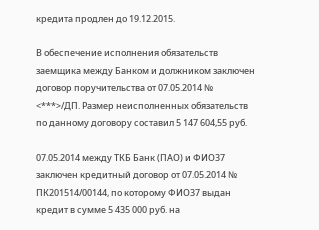кредита продлен до 19.12.2015.

В обеспечение исполнения обязательств заемщика между Банком и должником заключен договор поручительства от 07.05.2014 № <***>/ДП. Размер неисполненных обязательств по данному договору составил 5 147 604,55 руб.

07.05.2014 между ТКБ Банк (ПАО) и ФИО37 заключен кредитный договор от 07.05.2014 № ПК201514/00144, по которому ФИО37 выдан кредит в сумме 5 435 000 руб. на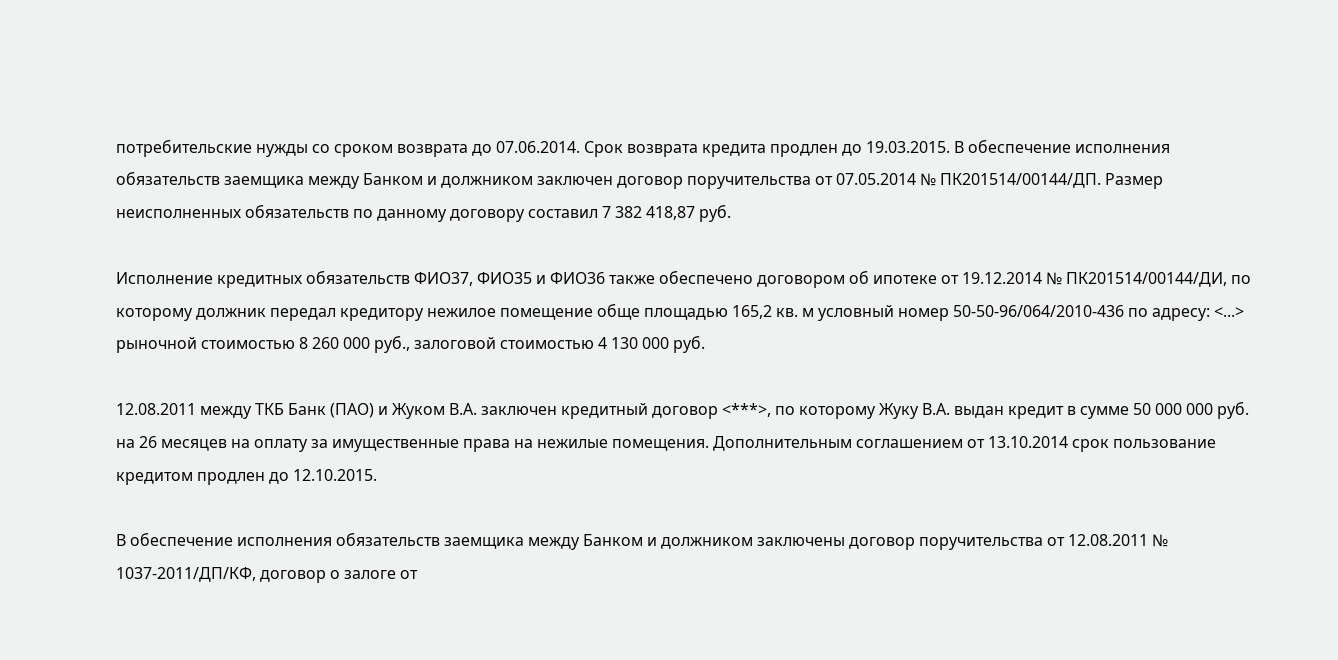потребительские нужды со сроком возврата до 07.06.2014. Срок возврата кредита продлен до 19.03.2015. В обеспечение исполнения обязательств заемщика между Банком и должником заключен договор поручительства от 07.05.2014 № ПК201514/00144/ДП. Размер неисполненных обязательств по данному договору составил 7 382 418,87 руб.

Исполнение кредитных обязательств ФИО37, ФИО35 и ФИО36 также обеспечено договором об ипотеке от 19.12.2014 № ПК201514/00144/ДИ, по которому должник передал кредитору нежилое помещение обще площадью 165,2 кв. м условный номер 50-50-96/064/2010-436 по адресу: <...> рыночной стоимостью 8 260 000 руб., залоговой стоимостью 4 130 000 руб.

12.08.2011 между ТКБ Банк (ПАО) и Жуком В.А. заключен кредитный договор <***>, по которому Жуку В.А. выдан кредит в сумме 50 000 000 руб. на 26 месяцев на оплату за имущественные права на нежилые помещения. Дополнительным соглашением от 13.10.2014 срок пользование кредитом продлен до 12.10.2015.

В обеспечение исполнения обязательств заемщика между Банком и должником заключены договор поручительства от 12.08.2011 № 1037-2011/ДП/КФ, договор о залоге от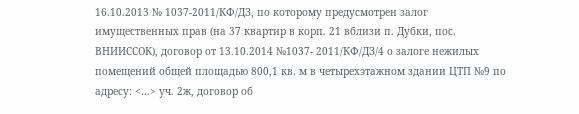16.10.2013 № 1037-2011/КФ/ДЗ, по которому предусмотрен залог имущественных прав (на 37 квартир в корп. 21 вблизи п. Дубки, пос. ВНИИССОК), договор от 13.10.2014 №1037- 2011/КФ/ДЗ/4 о залоге нежилых помещений общей площадью 800,1 кв. м в четырехэтажном здании ЦТП №9 по адресу: <...> уч. 2ж, договор об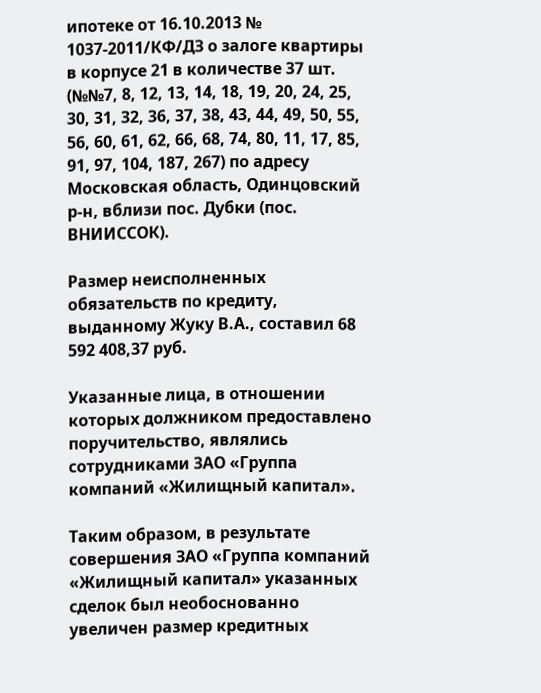ипотеке от 16.10.2013 № 1037-2011/КФ/ДЗ о залоге квартиры в корпусе 21 в количестве 37 шт. (№№7, 8, 12, 13, 14, 18, 19, 20, 24, 25, 30, 31, 32, 36, 37, 38, 43, 44, 49, 50, 55, 56, 60, 61, 62, 66, 68, 74, 80, 11, 17, 85, 91, 97, 104, 187, 267) по адресу Московская область, Одинцовский р-н, вблизи пос. Дубки (пос. ВНИИССОК).

Размер неисполненных обязательств по кредиту, выданному Жуку В.А., составил 68 592 408,37 руб.

Указанные лица, в отношении которых должником предоставлено поручительство, являлись сотрудниками ЗАО «Группа компаний «Жилищный капитал».

Таким образом, в результате совершения ЗАО «Группа компаний «Жилищный капитал» указанных сделок был необоснованно увеличен размер кредитных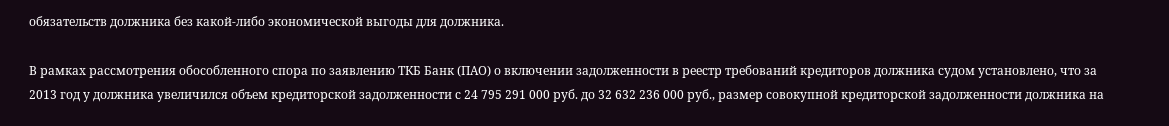обязательств должника без какой-либо экономической выгоды для должника.

В рамках рассмотрения обособленного спора по заявлению ТКБ Банк (ПАО) о включении задолженности в реестр требований кредиторов должника судом установлено, что за 2013 год у должника увеличился объем кредиторской задолженности с 24 795 291 000 руб. до 32 632 236 000 руб., размер совокупной кредиторской задолженности должника на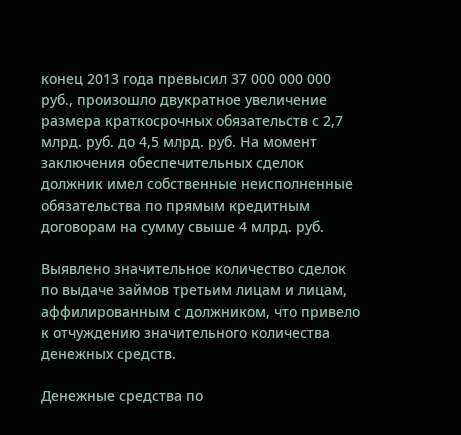конец 2013 года превысил 37 000 000 000 руб., произошло двукратное увеличение размера краткосрочных обязательств с 2,7 млрд. руб. до 4,5 млрд. руб. На момент заключения обеспечительных сделок должник имел собственные неисполненные обязательства по прямым кредитным договорам на сумму свыше 4 млрд. руб.

Выявлено значительное количество сделок по выдаче займов третьим лицам и лицам, аффилированным с должником, что привело к отчуждению значительного количества денежных средств.

Денежные средства по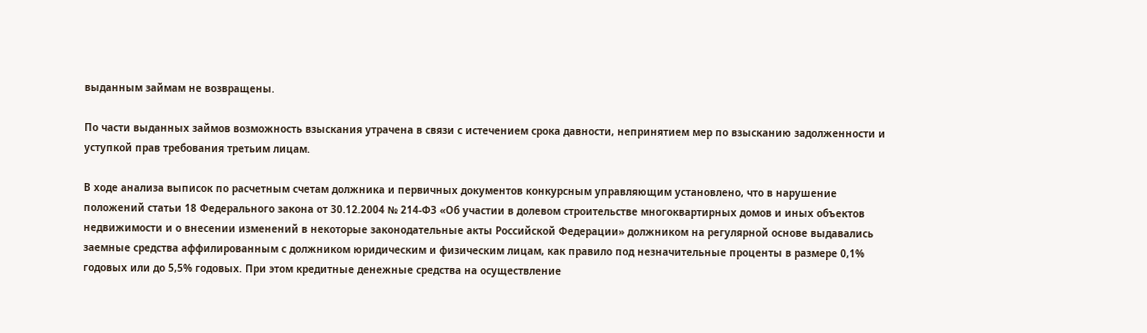выданным займам не возвращены.

По части выданных займов возможность взыскания утрачена в связи с истечением срока давности, непринятием мер по взысканию задолженности и уступкой прав требования третьим лицам.

В ходе анализа выписок по расчетным счетам должника и первичных документов конкурсным управляющим установлено, что в нарушение положений статьи 18 Федерального закона от 30.12.2004 № 214-ФЗ «Об участии в долевом строительстве многоквартирных домов и иных объектов недвижимости и о внесении изменений в некоторые законодательные акты Российской Федерации» должником на регулярной основе выдавались заемные средства аффилированным с должником юридическим и физическим лицам, как правило под незначительные проценты в размере 0,1% годовых или до 5,5% годовых. При этом кредитные денежные средства на осуществление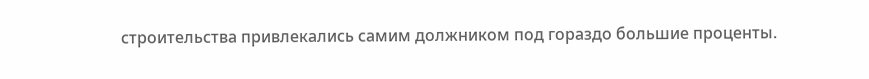строительства привлекались самим должником под гораздо большие проценты.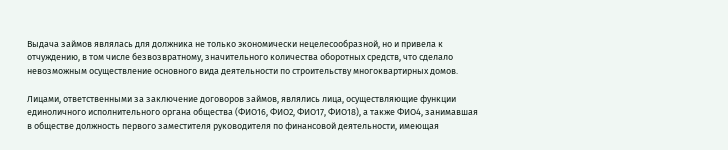Выдача займов являлась для должника не только экономически нецелесообразной, но и привела к отчуждению, в том числе безвозвратному, значительного количества оборотных средств, что сделало невозможным осуществление основного вида деятельности по строительству многоквартирных домов.

Лицами, ответственными за заключение договоров займов, являлись лица, осуществляющие функции единоличного исполнительного органа общества (ФИО16, ФИО2, ФИО17, ФИО18), а также ФИО4, занимавшая в обществе должность первого заместителя руководителя по финансовой деятельности, имеющая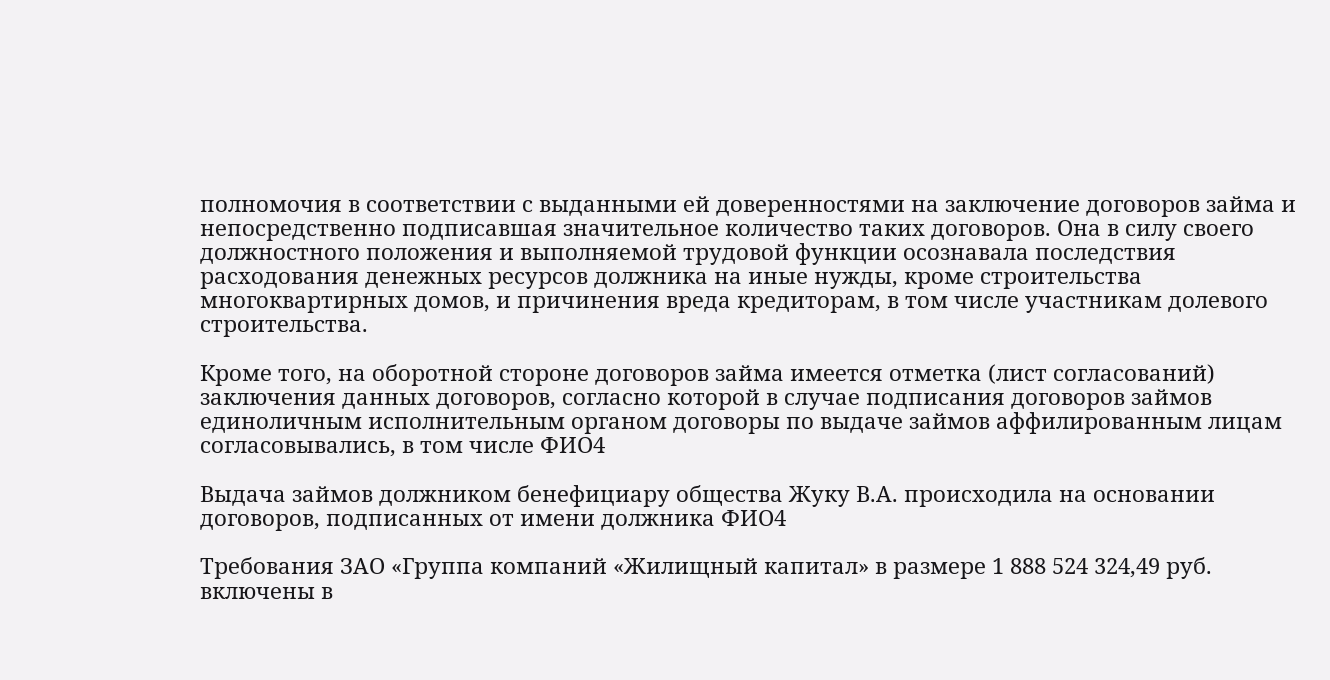полномочия в соответствии с выданными ей доверенностями на заключение договоров займа и непосредственно подписавшая значительное количество таких договоров. Она в силу своего должностного положения и выполняемой трудовой функции осознавала последствия расходования денежных ресурсов должника на иные нужды, кроме строительства многоквартирных домов, и причинения вреда кредиторам, в том числе участникам долевого строительства.

Кроме того, на оборотной стороне договоров займа имеется отметка (лист согласований) заключения данных договоров, согласно которой в случае подписания договоров займов единоличным исполнительным органом договоры по выдаче займов аффилированным лицам согласовывались, в том числе ФИО4

Выдача займов должником бенефициару общества Жуку В.А. происходила на основании договоров, подписанных от имени должника ФИО4

Требования ЗАО «Группа компаний «Жилищный капитал» в размере 1 888 524 324,49 руб. включены в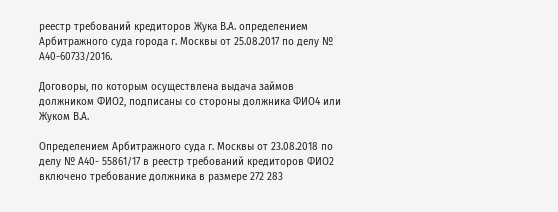реестр требований кредиторов Жука В.А. определением Арбитражного суда города г. Москвы от 25.08.2017 по делу № А40-60733/2016.

Договоры, по которым осуществлена выдача займов должником ФИО2, подписаны со стороны должника ФИО4 или Жуком В.А.

Определением Арбитражного суда г. Москвы от 23.08.2018 по делу № А40- 55861/17 в реестр требований кредиторов ФИО2 включено требование должника в размере 272 283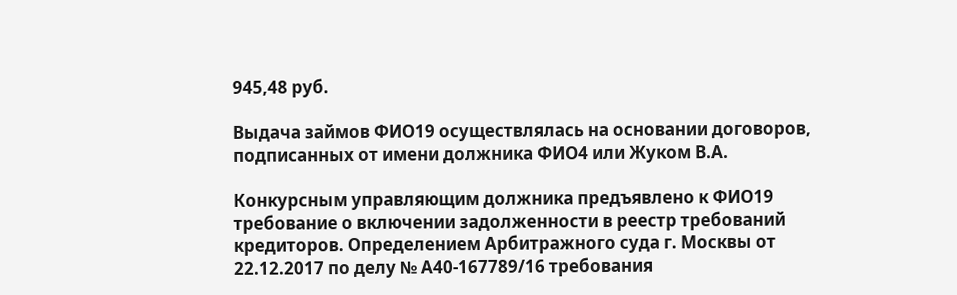945,48 руб.

Выдача займов ФИО19 осуществлялась на основании договоров, подписанных от имени должника ФИО4 или Жуком В.А.

Конкурсным управляющим должника предъявлено к ФИО19 требование о включении задолженности в реестр требований кредиторов. Определением Арбитражного суда г. Москвы от 22.12.2017 по делу № А40-167789/16 требования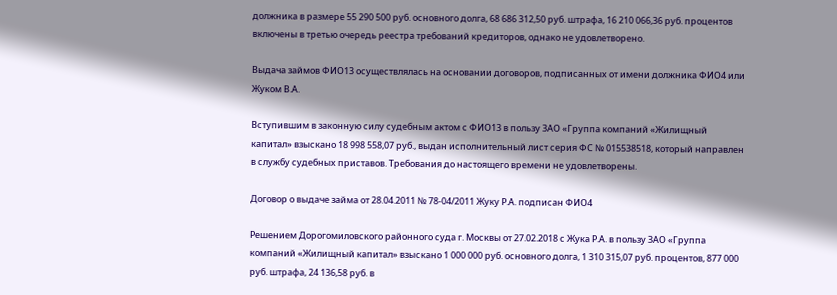должника в размере 55 290 500 руб. основного долга, 68 686 312,50 руб. штрафа, 16 210 066,36 руб. процентов включены в третью очередь реестра требований кредиторов, однако не удовлетворено.

Выдача займов ФИО13 осуществлялась на основании договоров, подписанных от имени должника ФИО4 или Жуком В.А.

Вступившим в законную силу судебным актом с ФИО13 в пользу ЗАО «Группа компаний «Жилищный капитал» взыскано 18 998 558,07 руб., выдан исполнительный лист серия ФС № 015538518, который направлен в службу судебных приставов. Требования до настоящего времени не удовлетворены.

Договор о выдаче займа от 28.04.2011 № 78-04/2011 Жуку Р.А. подписан ФИО4

Решением Дорогомиловского районного суда г. Москвы от 27.02.2018 с Жука Р.А. в пользу ЗАО «Группа компаний «Жилищный капитал» взыскано 1 000 000 руб. основного долга, 1 310 315,07 руб. процентов, 877 000 руб. штрафа, 24 136,58 руб. в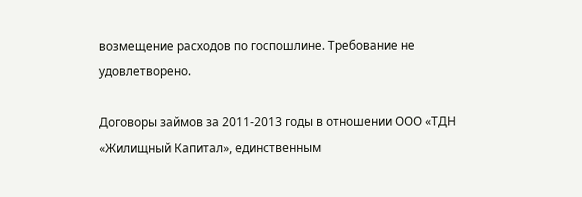возмещение расходов по госпошлине. Требование не удовлетворено.

Договоры займов за 2011-2013 годы в отношении ООО «ТДН «Жилищный Капитал», единственным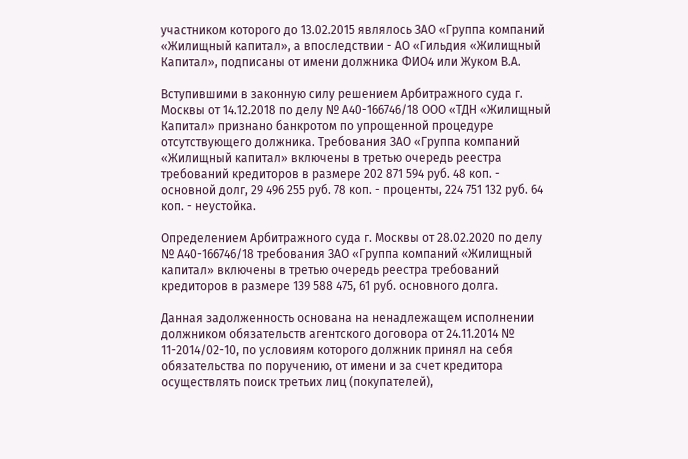участником которого до 13.02.2015 являлось ЗАО «Группа компаний «Жилищный капитал», а впоследствии - АО «Гильдия «Жилищный Капитал», подписаны от имени должника ФИО4 или Жуком В.А.

Вступившими в законную силу решением Арбитражного суда г. Москвы от 14.12.2018 по делу № А40-166746/18 ООО «ТДН «Жилищный Капитал» признано банкротом по упрощенной процедуре отсутствующего должника. Требования ЗАО «Группа компаний «Жилищный капитал» включены в третью очередь реестра требований кредиторов в размере 202 871 594 руб. 48 коп. - основной долг, 29 496 255 руб. 78 коп. - проценты, 224 751 132 руб. 64 коп. - неустойка.

Определением Арбитражного суда г. Москвы от 28.02.2020 по делу № А40-166746/18 требования ЗАО «Группа компаний «Жилищный капитал» включены в третью очередь реестра требований кредиторов в размере 139 588 475, 61 руб. основного долга.

Данная задолженность основана на ненадлежащем исполнении должником обязательств агентского договора от 24.11.2014 № 11-2014/02-10, по условиям которого должник принял на себя обязательства по поручению, от имени и за счет кредитора осуществлять поиск третьих лиц (покупателей),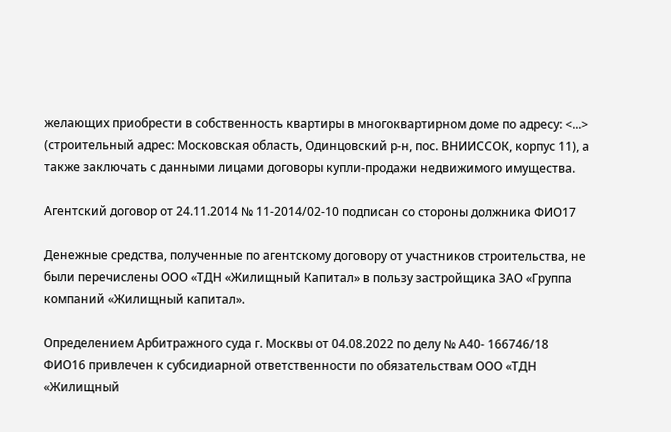желающих приобрести в собственность квартиры в многоквартирном доме по адресу: <...> (строительный адрес: Московская область, Одинцовский р-н, пос. ВНИИССОК, корпус 11), а также заключать с данными лицами договоры купли-продажи недвижимого имущества.

Агентский договор от 24.11.2014 № 11-2014/02-10 подписан со стороны должника ФИО17

Денежные средства, полученные по агентскому договору от участников строительства, не были перечислены ООО «ТДН «Жилищный Капитал» в пользу застройщика ЗАО «Группа компаний «Жилищный капитал».

Определением Арбитражного суда г. Москвы от 04.08.2022 по делу № А40- 166746/18 ФИО16 привлечен к субсидиарной ответственности по обязательствам ООО «ТДН «Жилищный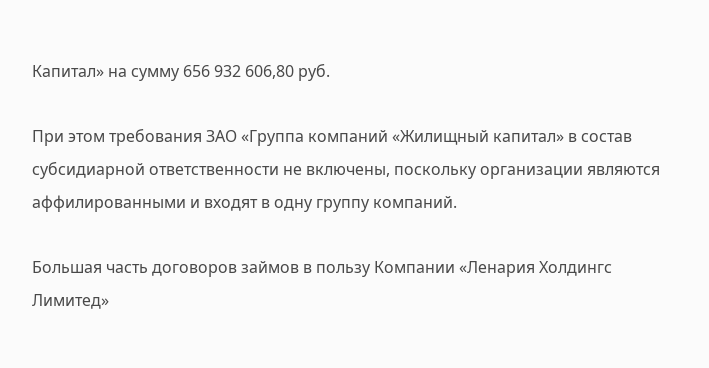Капитал» на сумму 656 932 606,80 руб.

При этом требования ЗАО «Группа компаний «Жилищный капитал» в состав субсидиарной ответственности не включены, поскольку организации являются аффилированными и входят в одну группу компаний.

Большая часть договоров займов в пользу Компании «Ленария Холдингс Лимитед»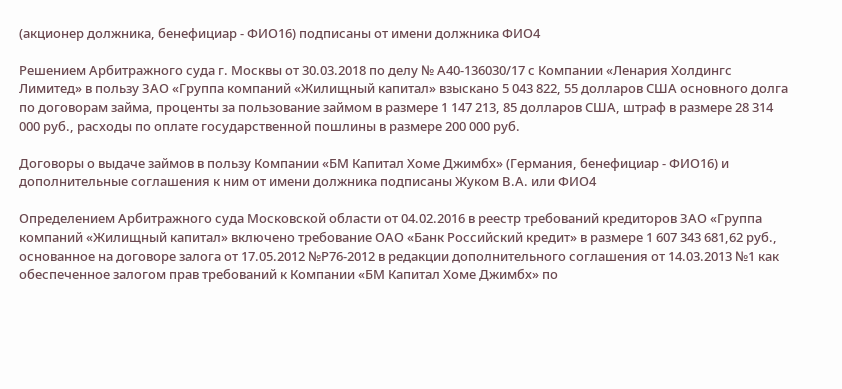(акционер должника, бенефициар - ФИО16) подписаны от имени должника ФИО4

Решением Арбитражного суда г. Москвы от 30.03.2018 по делу № А40-136030/17 с Компании «Ленария Холдингс Лимитед» в пользу ЗАО «Группа компаний «Жилищный капитал» взыскано 5 043 822, 55 долларов США основного долга по договорам займа, проценты за пользование займом в размере 1 147 213, 85 долларов США, штраф в размере 28 314 000 руб., расходы по оплате государственной пошлины в размере 200 000 руб.

Договоры о выдаче займов в пользу Компании «БМ Капитал Хоме Джимбх» (Германия, бенефициар - ФИО16) и дополнительные соглашения к ним от имени должника подписаны Жуком В.А. или ФИО4

Определением Арбитражного суда Московской области от 04.02.2016 в реестр требований кредиторов ЗАО «Группа компаний «Жилищный капитал» включено требование ОАО «Банк Российский кредит» в размере 1 607 343 681,62 руб., основанное на договоре залога от 17.05.2012 №Р76-2012 в редакции дополнительного соглашения от 14.03.2013 №1 как обеспеченное залогом прав требований к Компании «БМ Капитал Хоме Джимбх» по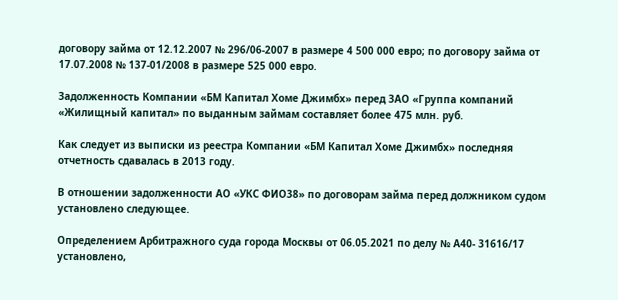договору займа от 12.12.2007 № 296/06-2007 в размере 4 500 000 евро; по договору займа от 17.07.2008 № 137-01/2008 в размере 525 000 евро.

Задолженность Компании «БМ Капитал Хоме Джимбх» перед ЗАО «Группа компаний «Жилищный капитал» по выданным займам составляет более 475 млн. руб.

Как следует из выписки из реестра Компании «БМ Капитал Хоме Джимбх» последняя отчетность сдавалась в 2013 году.

В отношении задолженности АО «УКС ФИО38» по договорам займа перед должником судом установлено следующее.

Определением Арбитражного суда города Москвы от 06.05.2021 по делу № А40- 31616/17 установлено,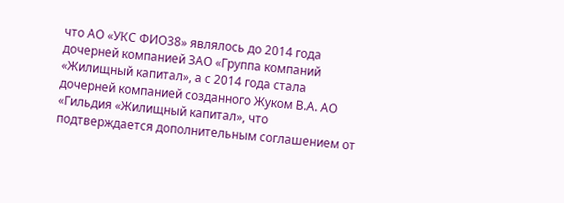что АО «УКС ФИО38» являлось до 2014 года дочерней компанией ЗАО «Группа компаний «Жилищный капитал», а с 2014 года стала дочерней компанией созданного Жуком В.А. АО «Гильдия «Жилищный капитал», что подтверждается дополнительным соглашением от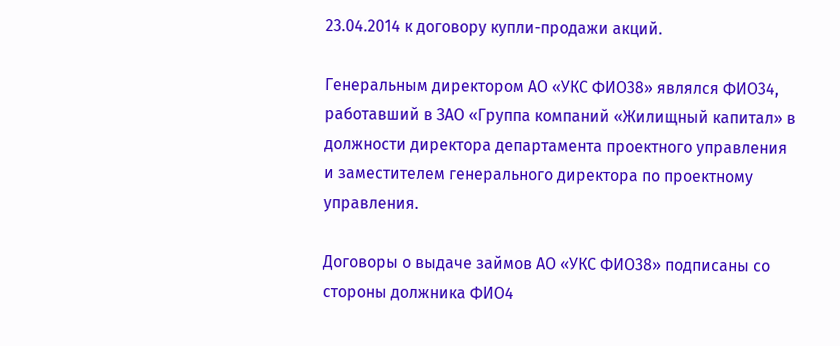23.04.2014 к договору купли-продажи акций.

Генеральным директором АО «УКС ФИО38» являлся ФИО34, работавший в ЗАО «Группа компаний «Жилищный капитал» в должности директора департамента проектного управления и заместителем генерального директора по проектному управления.

Договоры о выдаче займов АО «УКС ФИО38» подписаны со стороны должника ФИО4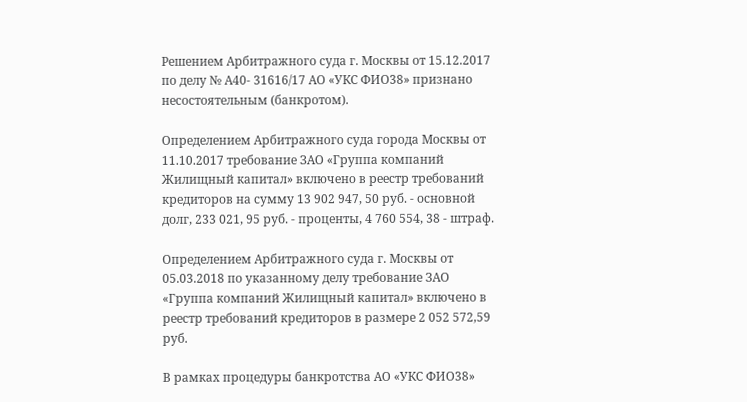Решением Арбитражного суда г. Москвы от 15.12.2017 по делу № А40- 31616/17 АО «УКС ФИО38» признано несостоятельным (банкротом).

Определением Арбитражного суда города Москвы от 11.10.2017 требование ЗАО «Группа компаний Жилищный капитал» включено в реестр требований кредиторов на сумму 13 902 947, 50 руб. - основной долг, 233 021, 95 руб. - проценты, 4 760 554, 38 - штраф.

Определением Арбитражного суда г. Москвы от 05.03.2018 по указанному делу требование ЗАО «Группа компаний Жилищный капитал» включено в реестр требований кредиторов в размере 2 052 572,59 руб.

В рамках процедуры банкротства АО «УКС ФИО38»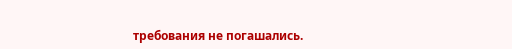требования не погашались.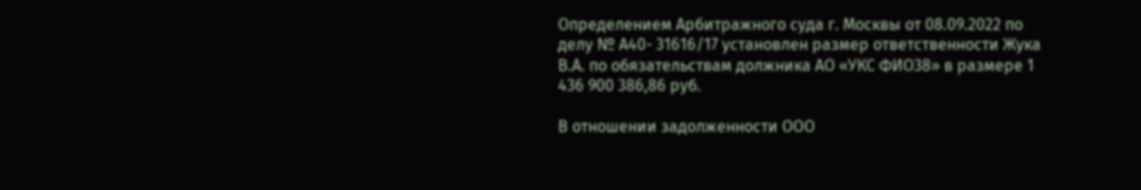Определением Арбитражного суда г. Москвы от 08.09.2022 по делу № А40- 31616/17 установлен размер ответственности Жука В.А. по обязательствам должника АО «УКС ФИО38» в размере 1 436 900 386,86 руб.

В отношении задолженности ООО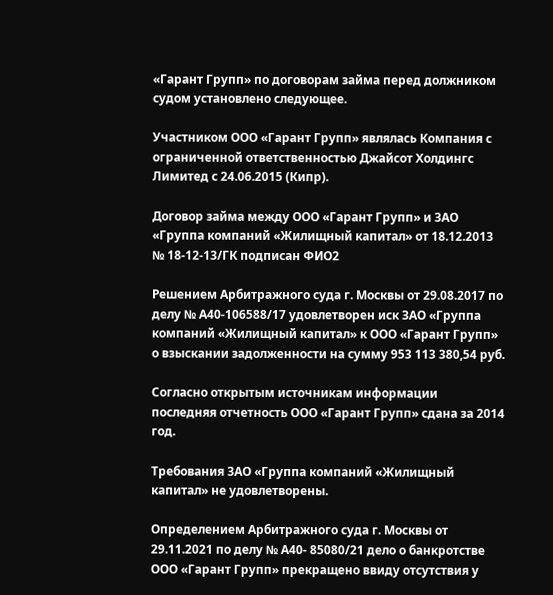«Гарант Групп» по договорам займа перед должником судом установлено следующее.

Участником ООО «Гарант Групп» являлась Компания с ограниченной ответственностью Джайсот Холдингс Лимитед с 24.06.2015 (Кипр).

Договор займа между ООО «Гарант Групп» и ЗАО «Группа компаний «Жилищный капитал» от 18.12.2013 № 18-12-13/ГК подписан ФИО2

Решением Арбитражного суда г. Москвы от 29.08.2017 по делу № А40-106588/17 удовлетворен иск ЗАО «Группа компаний «Жилищный капитал» к ООО «Гарант Групп» о взыскании задолженности на сумму 953 113 380,54 руб.

Согласно открытым источникам информации последняя отчетность ООО «Гарант Групп» сдана за 2014 год.

Требования ЗАО «Группа компаний «Жилищный капитал» не удовлетворены.

Определением Арбитражного суда г. Москвы от 29.11.2021 по делу № А40- 85080/21 дело о банкротстве ООО «Гарант Групп» прекращено ввиду отсутствия у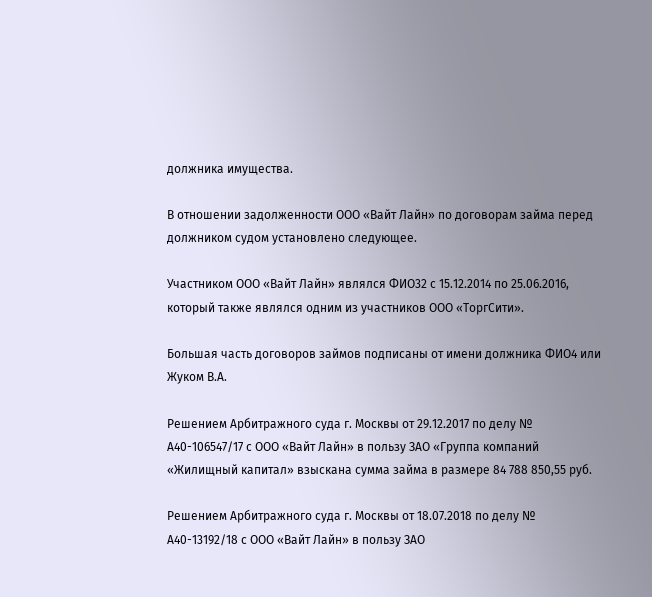должника имущества.

В отношении задолженности ООО «Вайт Лайн» по договорам займа перед должником судом установлено следующее.

Участником ООО «Вайт Лайн» являлся ФИО32 с 15.12.2014 по 25.06.2016, который также являлся одним из участников ООО «ТоргСити».

Большая часть договоров займов подписаны от имени должника ФИО4 или Жуком В.А.

Решением Арбитражного суда г. Москвы от 29.12.2017 по делу № А40-106547/17 с ООО «Вайт Лайн» в пользу ЗАО «Группа компаний «Жилищный капитал» взыскана сумма займа в размере 84 788 850,55 руб.

Решением Арбитражного суда г. Москвы от 18.07.2018 по делу № А40-13192/18 с ООО «Вайт Лайн» в пользу ЗАО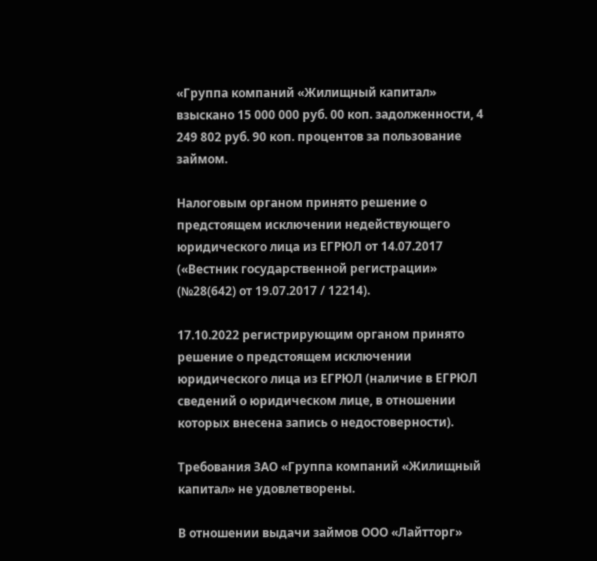«Группа компаний «Жилищный капитал» взыскано 15 000 000 руб. 00 коп. задолженности, 4 249 802 руб. 90 коп. процентов за пользование займом.

Налоговым органом принято решение о предстоящем исключении недействующего юридического лица из ЕГРЮЛ от 14.07.2017 («Вестник государственной регистрации» (№28(642) от 19.07.2017 / 12214).

17.10.2022 регистрирующим органом принято решение о предстоящем исключении юридического лица из ЕГРЮЛ (наличие в ЕГРЮЛ сведений о юридическом лице, в отношении которых внесена запись о недостоверности).

Требования ЗАО «Группа компаний «Жилищный капитал» не удовлетворены.

В отношении выдачи займов ООО «Лайтторг»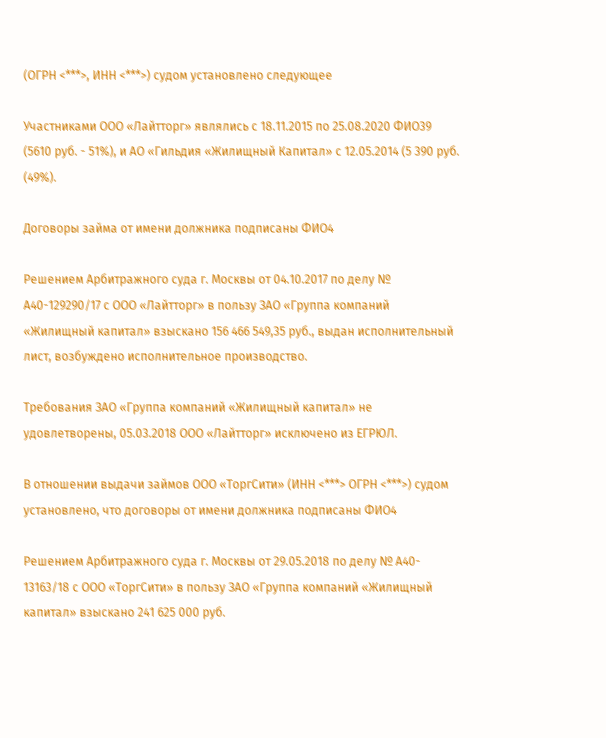(ОГРН <***>, ИНН <***>) судом установлено следующее

Участниками ООО «Лайтторг» являлись с 18.11.2015 по 25.08.2020 ФИО39 (5610 руб. - 51%), и АО «Гильдия «Жилищный Капитал» с 12.05.2014 (5 390 руб. (49%).

Договоры займа от имени должника подписаны ФИО4

Решением Арбитражного суда г. Москвы от 04.10.2017 по делу № А40-129290/17 с ООО «Лайтторг» в пользу ЗАО «Группа компаний «Жилищный капитал» взыскано 156 466 549,35 руб., выдан исполнительный лист, возбуждено исполнительное производство.

Требования ЗАО «Группа компаний «Жилищный капитал» не удовлетворены, 05.03.2018 ООО «Лайтторг» исключено из ЕГРЮЛ.

В отношении выдачи займов ООО «ТоргСити» (ИНН <***> ОГРН <***>) судом установлено, что договоры от имени должника подписаны ФИО4

Решением Арбитражного суда г. Москвы от 29.05.2018 по делу № А40- 13163/18 с ООО «ТоргСити» в пользу ЗАО «Группа компаний «Жилищный капитал» взыскано 241 625 000 руб.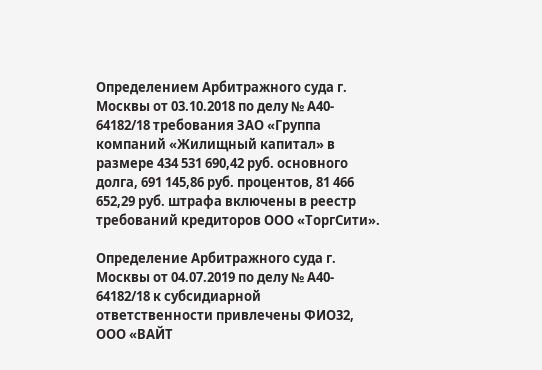Определением Арбитражного суда г. Москвы от 03.10.2018 по делу № А40- 64182/18 требования ЗАО «Группа компаний «Жилищный капитал» в размере 434 531 690,42 руб. основного долга, 691 145,86 руб. процентов, 81 466 652,29 руб. штрафа включены в реестр требований кредиторов ООО «ТоргСити».

Определение Арбитражного суда г. Москвы от 04.07.2019 по делу № А40- 64182/18 к субсидиарной ответственности привлечены ФИО32, ООО «ВАЙТ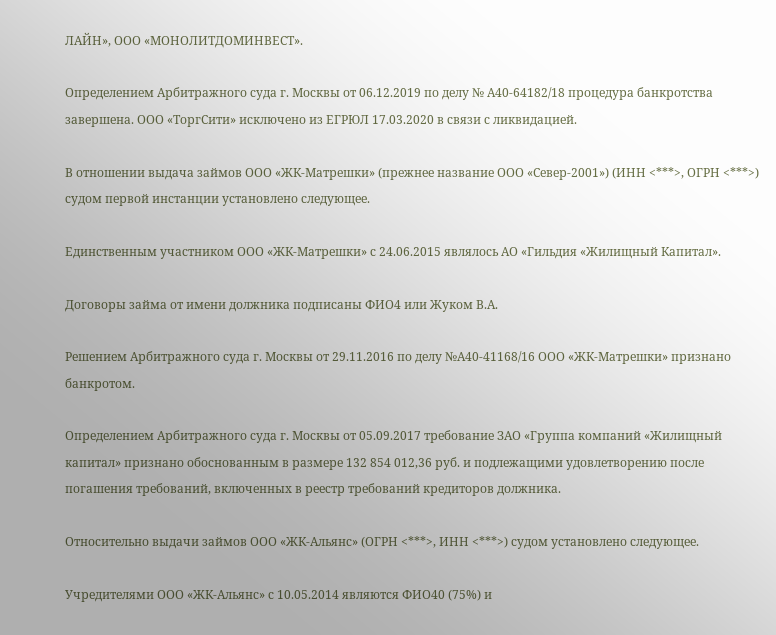ЛАЙН», ООО «МОНОЛИТДОМИНВЕСТ».

Определением Арбитражного суда г. Москвы от 06.12.2019 по делу № А40-64182/18 процедура банкротства завершена. ООО «ТоргСити» исключено из ЕГРЮЛ 17.03.2020 в связи с ликвидацией.

В отношении выдача займов ООО «ЖК-Матрешки» (прежнее название ООО «Север-2001») (ИНН <***>, ОГРН <***>) судом первой инстанции установлено следующее.

Единственным участником ООО «ЖК-Матрешки» с 24.06.2015 являлось АО «Гильдия «Жилищный Капитал».

Договоры займа от имени должника подписаны ФИО4 или Жуком В.А.

Решением Арбитражного суда г. Москвы от 29.11.2016 по делу №А40-41168/16 ООО «ЖК-Матрешки» признано банкротом.

Определением Арбитражного суда г. Москвы от 05.09.2017 требование ЗАО «Группа компаний «Жилищный капитал» признано обоснованным в размере 132 854 012,36 руб. и подлежащими удовлетворению после погашения требований, включенных в реестр требований кредиторов должника.

Относительно выдачи займов ООО «ЖК-Альянс» (ОГРН <***>, ИНН <***>) судом установлено следующее.

Учредителями ООО «ЖК-Альянс» с 10.05.2014 являются ФИО40 (75%) и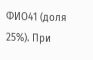ФИО41 (доля 25%). При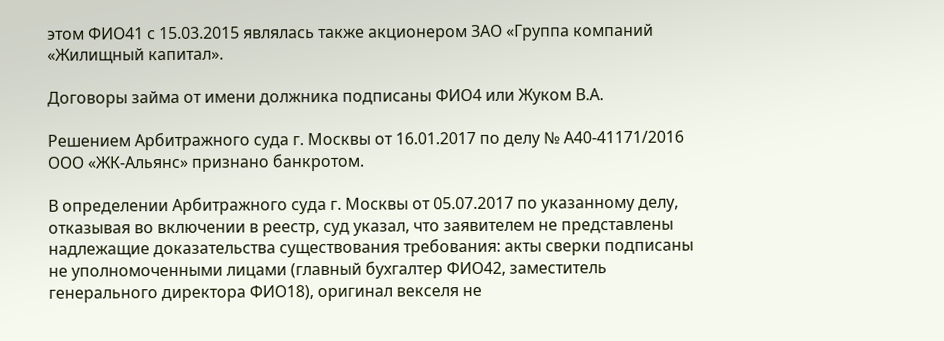этом ФИО41 с 15.03.2015 являлась также акционером ЗАО «Группа компаний «Жилищный капитал».

Договоры займа от имени должника подписаны ФИО4 или Жуком В.А.

Решением Арбитражного суда г. Москвы от 16.01.2017 по делу № А40-41171/2016 ООО «ЖК-Альянс» признано банкротом.

В определении Арбитражного суда г. Москвы от 05.07.2017 по указанному делу, отказывая во включении в реестр, суд указал, что заявителем не представлены надлежащие доказательства существования требования: акты сверки подписаны не уполномоченными лицами (главный бухгалтер ФИО42, заместитель генерального директора ФИО18), оригинал векселя не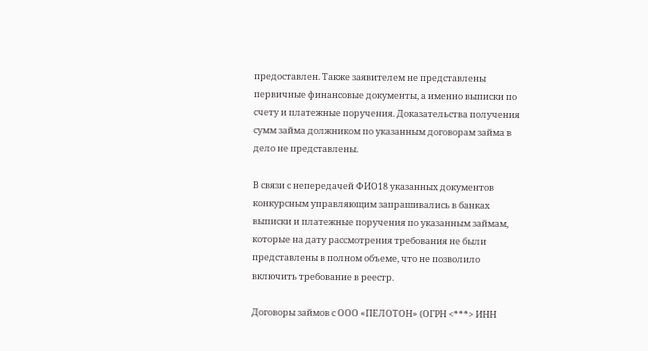предоставлен. Также заявителем не представлены первичные финансовые документы, а именно выписки по счету и платежные поручения. Доказательства получения сумм займа должником по указанным договорам займа в дело не представлены.

В связи с непередачей ФИО18 указанных документов конкурсным управляющим запрашивались в банках выписки и платежные поручения по указанным займам, которые на дату рассмотрения требования не были представлены в полном объеме, что не позволило включить требование в реестр.

Договоры займов с ООО «ПЕЛОТОН» (ОГРН <***> ИНН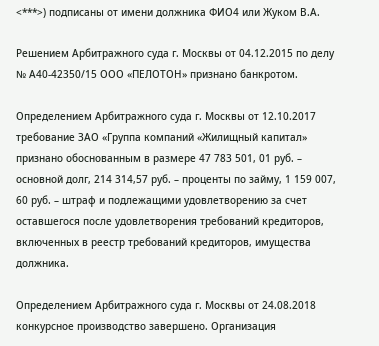<***>) подписаны от имени должника ФИО4 или Жуком В.А.

Решением Арбитражного суда г. Москвы от 04.12.2015 по делу № А40-42350/15 ООО «ПЕЛОТОН» признано банкротом.

Определением Арбитражного суда г. Москвы от 12.10.2017 требование ЗАО «Группа компаний «Жилищный капитал» признано обоснованным в размере 47 783 501, 01 руб. – основной долг, 214 314,57 руб. – проценты по займу, 1 159 007, 60 руб. – штраф и подлежащими удовлетворению за счет оставшегося после удовлетворения требований кредиторов, включенных в реестр требований кредиторов, имущества должника.

Определением Арбитражного суда г. Москвы от 24.08.2018 конкурсное производство завершено. Организация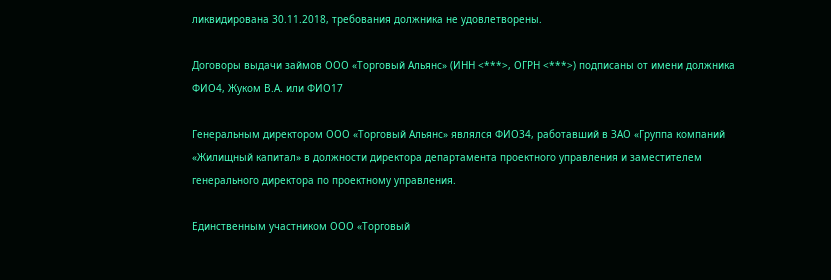ликвидирована 30.11.2018, требования должника не удовлетворены.

Договоры выдачи займов ООО «Торговый Альянс» (ИНН <***>, ОГРН <***>) подписаны от имени должника ФИО4, Жуком В.А. или ФИО17

Генеральным директором ООО «Торговый Альянс» являлся ФИО34, работавший в ЗАО «Группа компаний «Жилищный капитал» в должности директора департамента проектного управления и заместителем генерального директора по проектному управления.

Единственным участником ООО «Торговый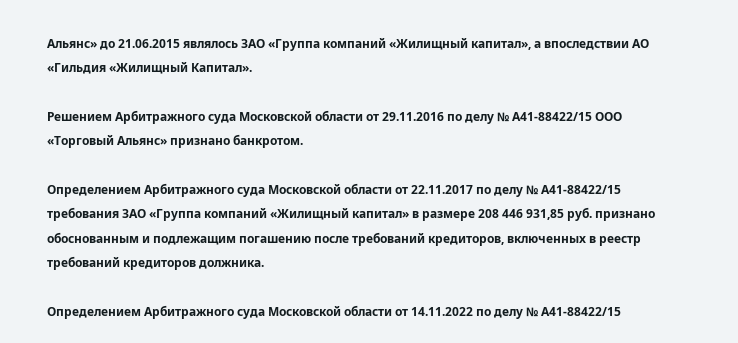Альянс» до 21.06.2015 являлось ЗАО «Группа компаний «Жилищный капитал», а впоследствии АО «Гильдия «Жилищный Капитал».

Решением Арбитражного суда Московской области от 29.11.2016 по делу № А41-88422/15 ООО «Торговый Альянс» признано банкротом.

Определением Арбитражного суда Московской области от 22.11.2017 по делу № А41-88422/15 требования ЗАО «Группа компаний «Жилищный капитал» в размере 208 446 931,85 руб. признано обоснованным и подлежащим погашению после требований кредиторов, включенных в реестр требований кредиторов должника.

Определением Арбитражного суда Московской области от 14.11.2022 по делу № А41-88422/15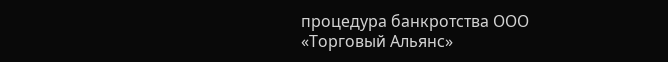процедура банкротства ООО «Торговый Альянс»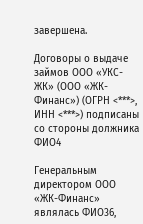завершена.

Договоры о выдаче займов ООО «УКС-ЖК» (ООО «ЖК-Финанс») (ОГРН <***>, ИНН <***>) подписаны со стороны должника ФИО4

Генеральным директором ООО «ЖК-Финанс» являлась ФИО36,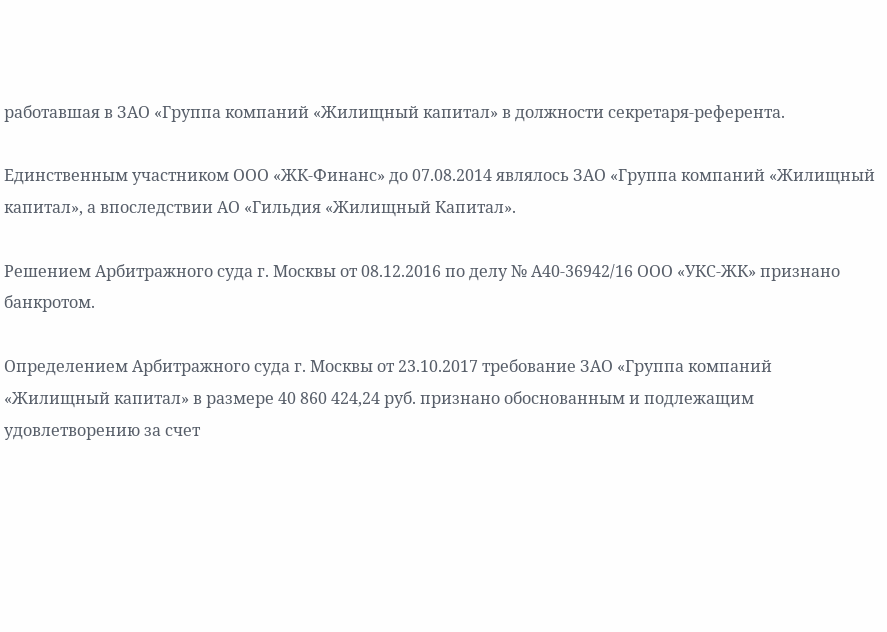работавшая в ЗАО «Группа компаний «Жилищный капитал» в должности секретаря-референта.

Единственным участником ООО «ЖК-Финанс» до 07.08.2014 являлось ЗАО «Группа компаний «Жилищный капитал», а впоследствии АО «Гильдия «Жилищный Капитал».

Решением Арбитражного суда г. Москвы от 08.12.2016 по делу № А40-36942/16 ООО «УКС-ЖК» признано банкротом.

Определением Арбитражного суда г. Москвы от 23.10.2017 требование ЗАО «Группа компаний «Жилищный капитал» в размере 40 860 424,24 руб. признано обоснованным и подлежащим удовлетворению за счет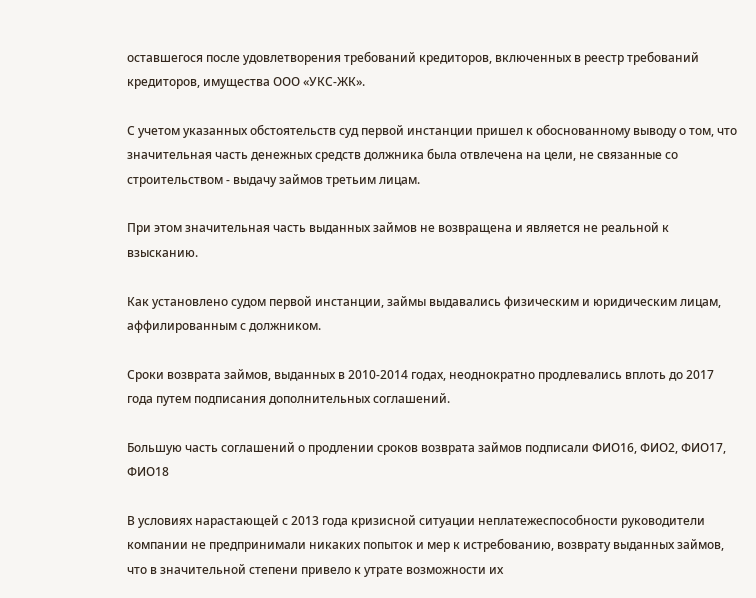оставшегося после удовлетворения требований кредиторов, включенных в реестр требований кредиторов, имущества ООО «УКС-ЖК».

С учетом указанных обстоятельств суд первой инстанции пришел к обоснованному выводу о том, что значительная часть денежных средств должника была отвлечена на цели, не связанные со строительством - выдачу займов третьим лицам.

При этом значительная часть выданных займов не возвращена и является не реальной к взысканию.

Как установлено судом первой инстанции, займы выдавались физическим и юридическим лицам, аффилированным с должником.

Сроки возврата займов, выданных в 2010-2014 годах, неоднократно продлевались вплоть до 2017 года путем подписания дополнительных соглашений.

Большую часть соглашений о продлении сроков возврата займов подписали ФИО16, ФИО2, ФИО17, ФИО18

В условиях нарастающей с 2013 года кризисной ситуации неплатежеспособности руководители компании не предпринимали никаких попыток и мер к истребованию, возврату выданных займов, что в значительной степени привело к утрате возможности их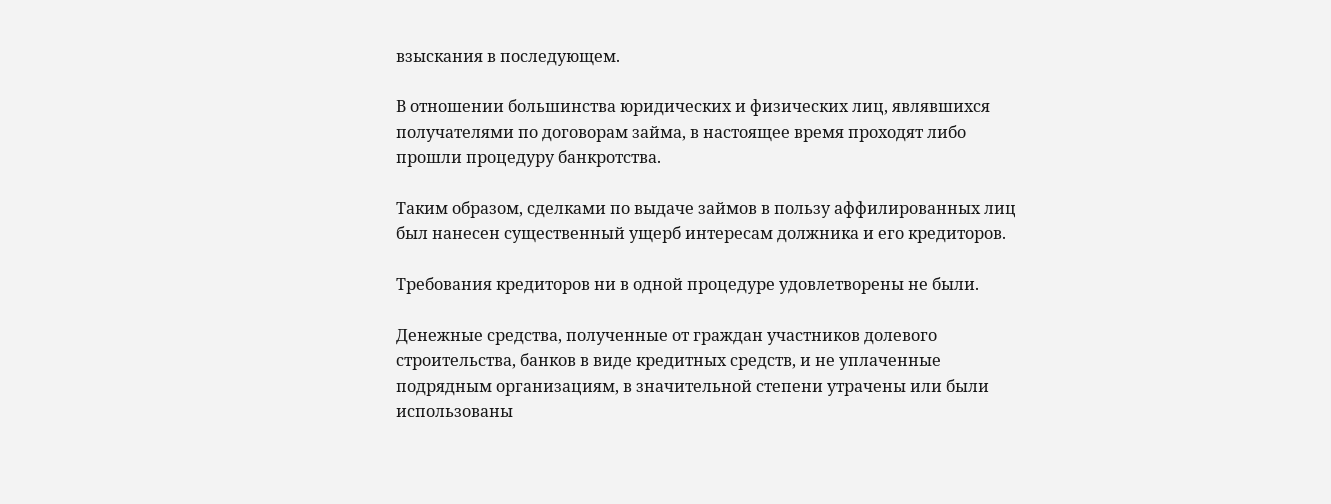взыскания в последующем.

В отношении большинства юридических и физических лиц, являвшихся получателями по договорам займа, в настоящее время проходят либо прошли процедуру банкротства.

Таким образом, сделками по выдаче займов в пользу аффилированных лиц был нанесен существенный ущерб интересам должника и его кредиторов.

Требования кредиторов ни в одной процедуре удовлетворены не были.

Денежные средства, полученные от граждан участников долевого строительства, банков в виде кредитных средств, и не уплаченные подрядным организациям, в значительной степени утрачены или были использованы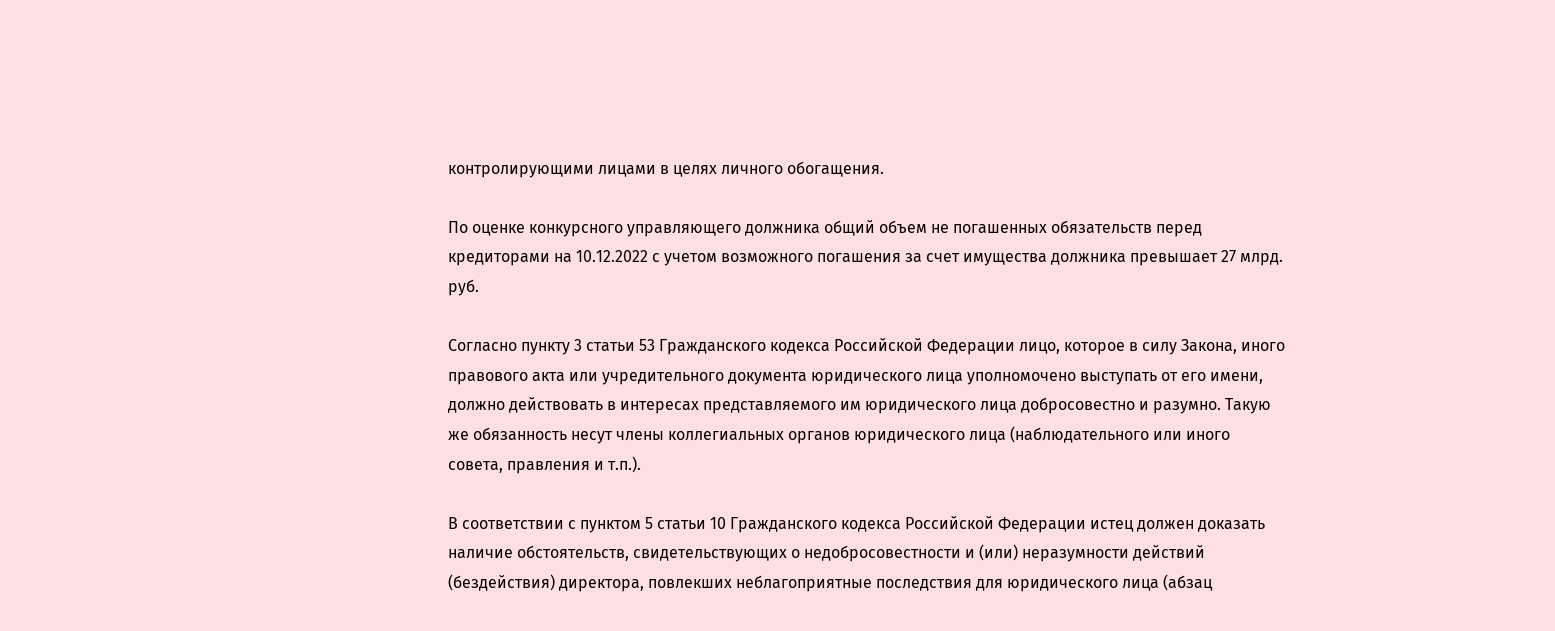контролирующими лицами в целях личного обогащения.

По оценке конкурсного управляющего должника общий объем не погашенных обязательств перед кредиторами на 10.12.2022 с учетом возможного погашения за счет имущества должника превышает 27 млрд. руб.

Согласно пункту 3 статьи 53 Гражданского кодекса Российской Федерации лицо, которое в силу Закона, иного правового акта или учредительного документа юридического лица уполномочено выступать от его имени, должно действовать в интересах представляемого им юридического лица добросовестно и разумно. Такую же обязанность несут члены коллегиальных органов юридического лица (наблюдательного или иного совета, правления и т.п.).

В соответствии с пунктом 5 статьи 10 Гражданского кодекса Российской Федерации истец должен доказать наличие обстоятельств, свидетельствующих о недобросовестности и (или) неразумности действий (бездействия) директора, повлекших неблагоприятные последствия для юридического лица (абзац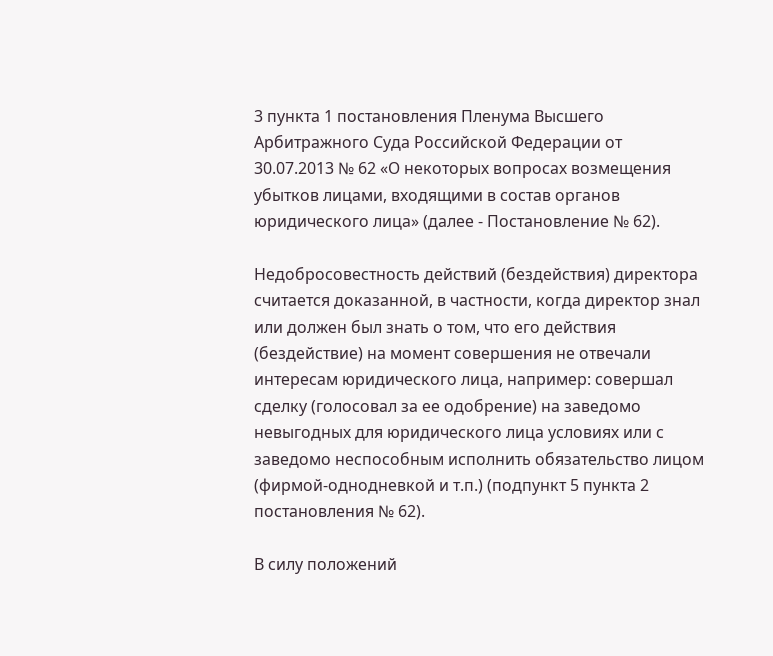3 пункта 1 постановления Пленума Высшего Арбитражного Суда Российской Федерации от 30.07.2013 № 62 «О некоторых вопросах возмещения убытков лицами, входящими в состав органов юридического лица» (далее - Постановление № 62).

Недобросовестность действий (бездействия) директора считается доказанной, в частности, когда директор знал или должен был знать о том, что его действия (бездействие) на момент совершения не отвечали интересам юридического лица, например: совершал сделку (голосовал за ее одобрение) на заведомо невыгодных для юридического лица условиях или с заведомо неспособным исполнить обязательство лицом (фирмой-однодневкой и т.п.) (подпункт 5 пункта 2 постановления № 62).

В силу положений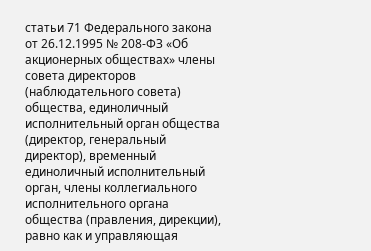статьи 71 Федерального закона от 26.12.1995 № 208-ФЗ «Об акционерных обществах» члены совета директоров (наблюдательного совета) общества, единоличный исполнительный орган общества (директор, генеральный директор), временный единоличный исполнительный орган, члены коллегиального исполнительного органа общества (правления, дирекции), равно как и управляющая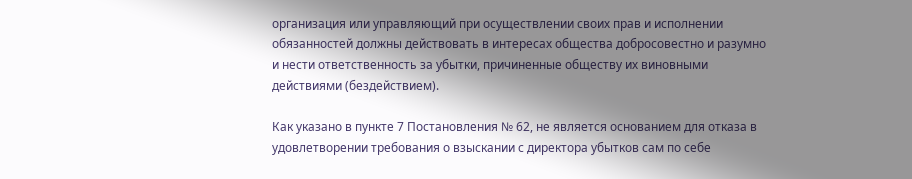организация или управляющий при осуществлении своих прав и исполнении обязанностей должны действовать в интересах общества добросовестно и разумно и нести ответственность за убытки, причиненные обществу их виновными действиями (бездействием).

Как указано в пункте 7 Постановления № 62, не является основанием для отказа в удовлетворении требования о взыскании с директора убытков сам по себе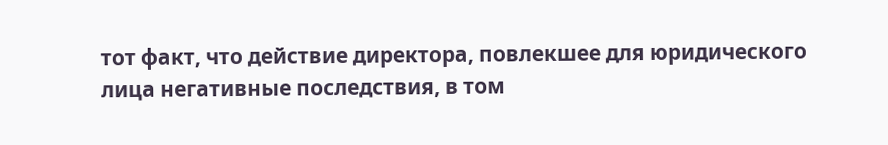тот факт, что действие директора, повлекшее для юридического лица негативные последствия, в том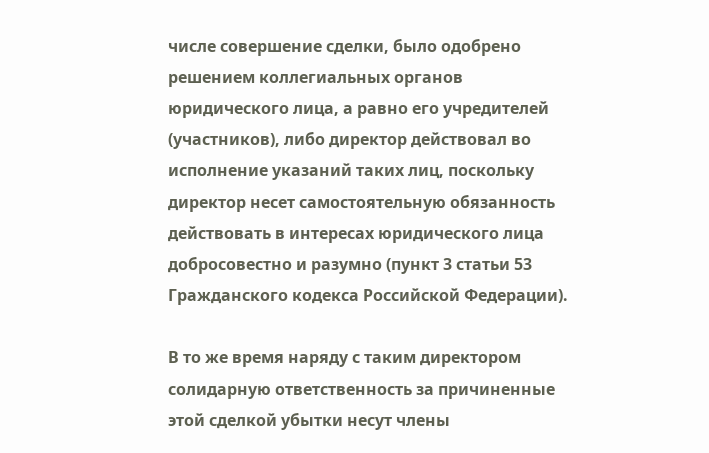числе совершение сделки, было одобрено решением коллегиальных органов юридического лица, а равно его учредителей (участников), либо директор действовал во исполнение указаний таких лиц, поскольку директор несет самостоятельную обязанность действовать в интересах юридического лица добросовестно и разумно (пункт 3 статьи 53 Гражданского кодекса Российской Федерации).

В то же время наряду с таким директором солидарную ответственность за причиненные этой сделкой убытки несут члены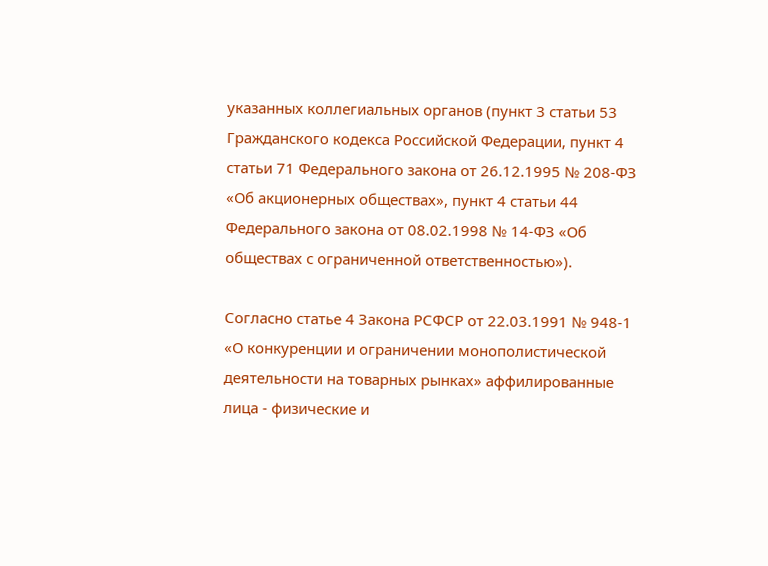указанных коллегиальных органов (пункт 3 статьи 53 Гражданского кодекса Российской Федерации, пункт 4 статьи 71 Федерального закона от 26.12.1995 № 208-ФЗ «Об акционерных обществах», пункт 4 статьи 44 Федерального закона от 08.02.1998 № 14-ФЗ «Об обществах с ограниченной ответственностью»).

Согласно статье 4 Закона РСФСР от 22.03.1991 № 948-1 «О конкуренции и ограничении монополистической деятельности на товарных рынках» аффилированные лица - физические и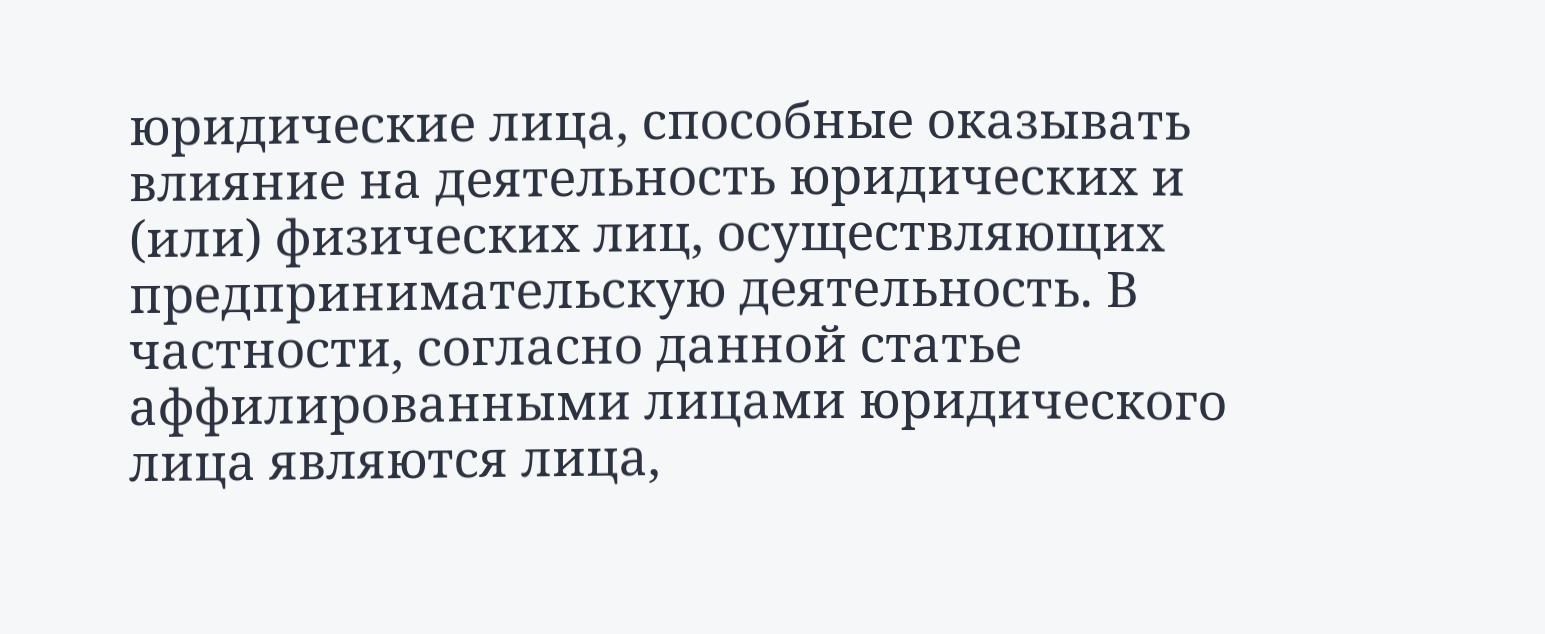юридические лица, способные оказывать влияние на деятельность юридических и (или) физических лиц, осуществляющих предпринимательскую деятельность. В частности, согласно данной статье аффилированными лицами юридического лица являются лица,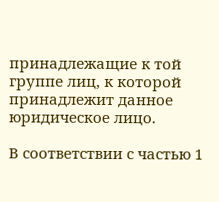принадлежащие к той группе лиц, к которой принадлежит данное юридическое лицо.

В соответствии с частью 1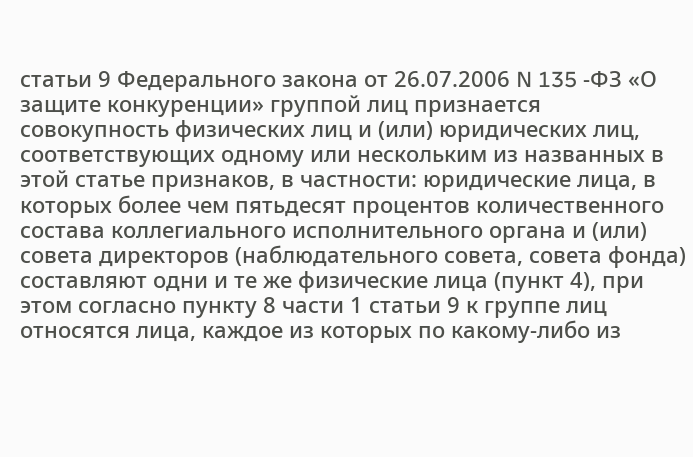статьи 9 Федерального закона от 26.07.2006 N 135 -ФЗ «О защите конкуренции» группой лиц признается совокупность физических лиц и (или) юридических лиц, соответствующих одному или нескольким из названных в этой статье признаков, в частности: юридические лица, в которых более чем пятьдесят процентов количественного состава коллегиального исполнительного органа и (или) совета директоров (наблюдательного совета, совета фонда) составляют одни и те же физические лица (пункт 4), при этом согласно пункту 8 части 1 статьи 9 к группе лиц относятся лица, каждое из которых по какому-либо из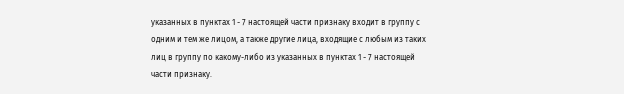указанных в пунктах 1 - 7 настоящей части признаку входит в группу с одним и тем же лицом, а также другие лица, входящие с любым из таких лиц в группу по какому-либо из указанных в пунктах 1 - 7 настоящей части признаку.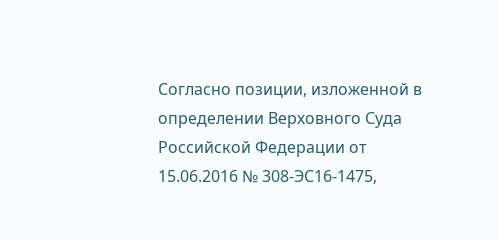Согласно позиции, изложенной в определении Верховного Суда Российской Федерации от 15.06.2016 № 308-ЭС16-1475,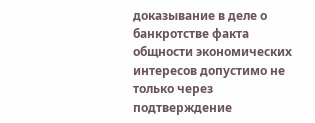доказывание в деле о банкротстве факта общности экономических интересов допустимо не только через подтверждение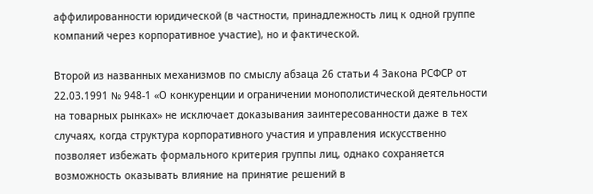аффилированности юридической (в частности, принадлежность лиц к одной группе компаний через корпоративное участие), но и фактической.

Второй из названных механизмов по смыслу абзаца 26 статьи 4 Закона РСФСР от 22.03.1991 № 948-1 «О конкуренции и ограничении монополистической деятельности на товарных рынках» не исключает доказывания заинтересованности даже в тех случаях, когда структура корпоративного участия и управления искусственно позволяет избежать формального критерия группы лиц, однако сохраняется возможность оказывать влияние на принятие решений в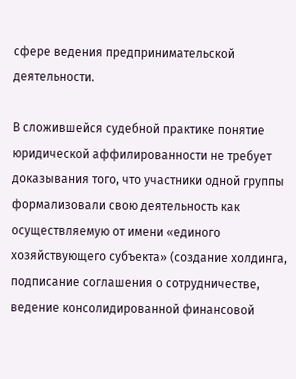сфере ведения предпринимательской деятельности.

В сложившейся судебной практике понятие юридической аффилированности не требует доказывания того, что участники одной группы формализовали свою деятельность как осуществляемую от имени «единого хозяйствующего субъекта» (создание холдинга, подписание соглашения о сотрудничестве, ведение консолидированной финансовой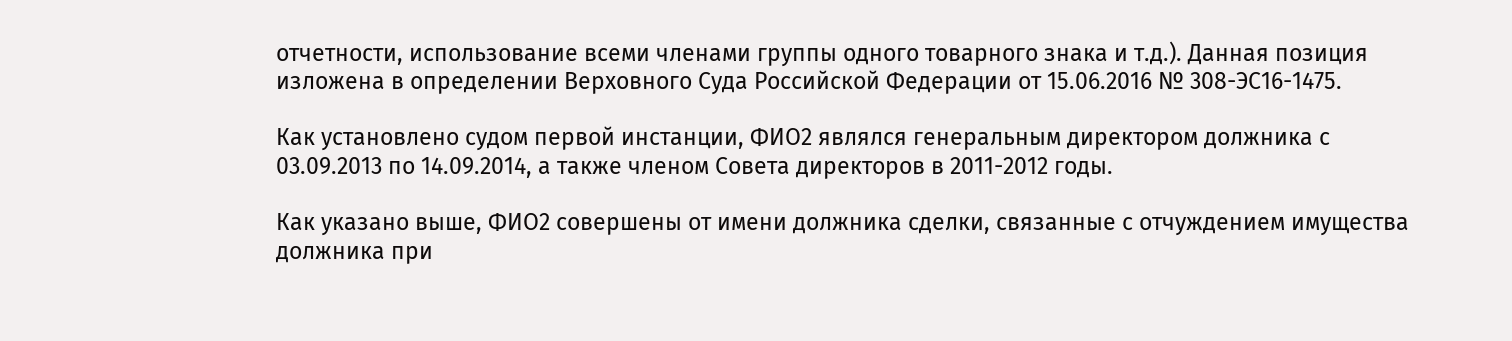отчетности, использование всеми членами группы одного товарного знака и т.д.). Данная позиция изложена в определении Верховного Суда Российской Федерации от 15.06.2016 № 308-ЭС16-1475.

Как установлено судом первой инстанции, ФИО2 являлся генеральным директором должника с 03.09.2013 по 14.09.2014, а также членом Совета директоров в 2011-2012 годы.

Как указано выше, ФИО2 совершены от имени должника сделки, связанные с отчуждением имущества должника при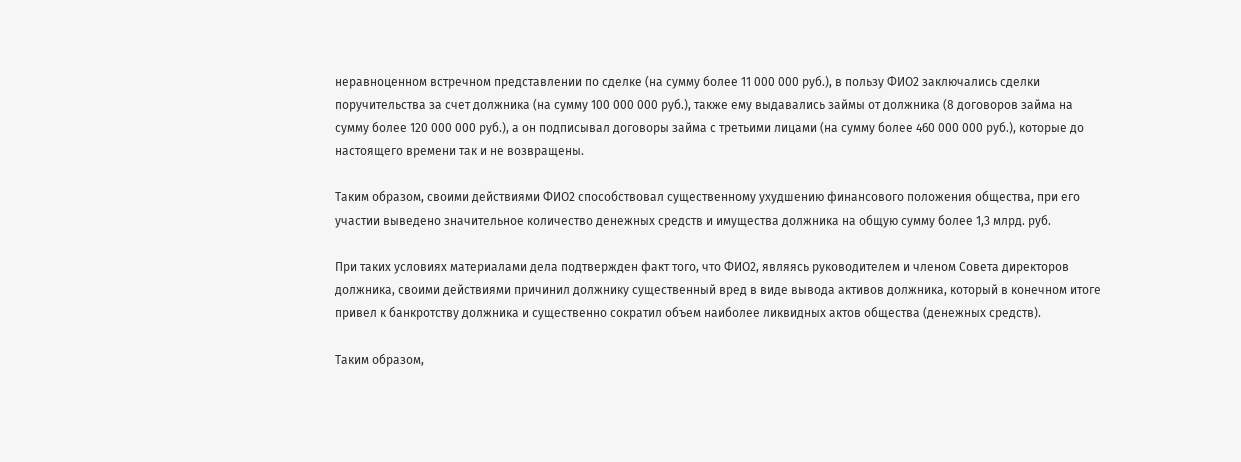неравноценном встречном представлении по сделке (на сумму более 11 000 000 руб.), в пользу ФИО2 заключались сделки поручительства за счет должника (на сумму 100 000 000 руб.), также ему выдавались займы от должника (8 договоров займа на сумму более 120 000 000 руб.), а он подписывал договоры займа с третьими лицами (на сумму более 460 000 000 руб.), которые до настоящего времени так и не возвращены.

Таким образом, своими действиями ФИО2 способствовал существенному ухудшению финансового положения общества, при его участии выведено значительное количество денежных средств и имущества должника на общую сумму более 1,3 млрд. руб.

При таких условиях материалами дела подтвержден факт того, что ФИО2, являясь руководителем и членом Совета директоров должника, своими действиями причинил должнику существенный вред в виде вывода активов должника, который в конечном итоге привел к банкротству должника и существенно сократил объем наиболее ликвидных актов общества (денежных средств).

Таким образом,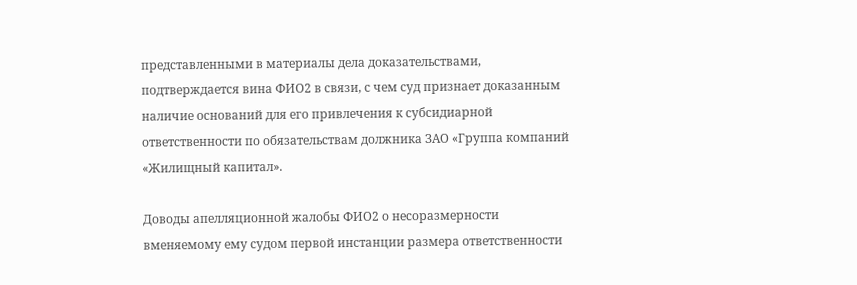представленными в материалы дела доказательствами, подтверждается вина ФИО2 в связи, с чем суд признает доказанным наличие оснований для его привлечения к субсидиарной ответственности по обязательствам должника ЗАО «Группа компаний «Жилищный капитал».

Доводы апелляционной жалобы ФИО2 о несоразмерности вменяемому ему судом первой инстанции размера ответственности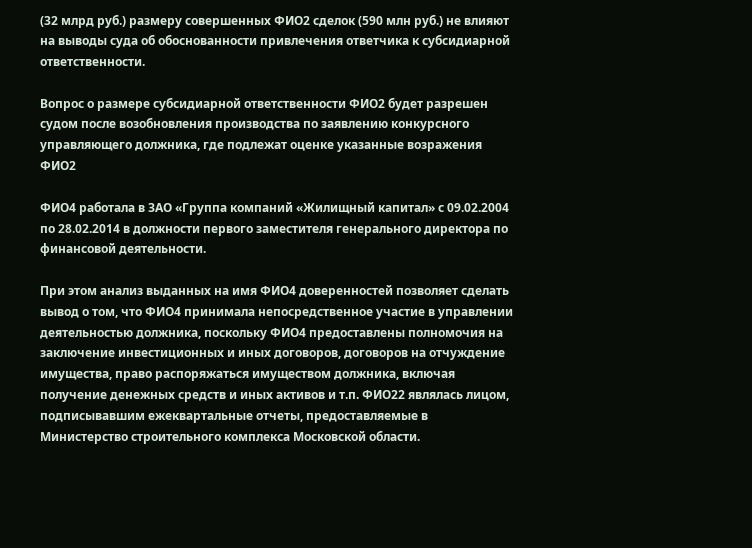(32 млрд руб.) размеру совершенных ФИО2 сделок (590 млн руб.) не влияют на выводы суда об обоснованности привлечения ответчика к субсидиарной ответственности.

Вопрос о размере субсидиарной ответственности ФИО2 будет разрешен судом после возобновления производства по заявлению конкурсного управляющего должника, где подлежат оценке указанные возражения ФИО2

ФИО4 работала в ЗАО «Группа компаний «Жилищный капитал» с 09.02.2004 по 28.02.2014 в должности первого заместителя генерального директора по финансовой деятельности.

При этом анализ выданных на имя ФИО4 доверенностей позволяет сделать вывод о том, что ФИО4 принимала непосредственное участие в управлении деятельностью должника, поскольку ФИО4 предоставлены полномочия на заключение инвестиционных и иных договоров, договоров на отчуждение имущества, право распоряжаться имуществом должника, включая получение денежных средств и иных активов и т.п. ФИО22 являлась лицом, подписывавшим ежеквартальные отчеты, предоставляемые в Министерство строительного комплекса Московской области.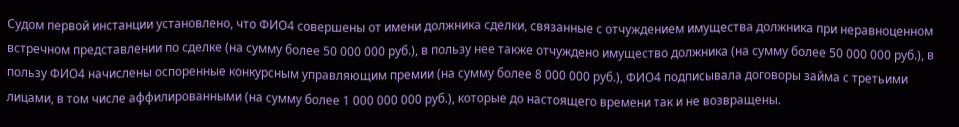Судом первой инстанции установлено, что ФИО4 совершены от имени должника сделки, связанные с отчуждением имущества должника при неравноценном встречном представлении по сделке (на сумму более 50 000 000 руб.), в пользу нее также отчуждено имущество должника (на сумму более 50 000 000 руб.), в пользу ФИО4 начислены оспоренные конкурсным управляющим премии (на сумму более 8 000 000 руб.), ФИО4 подписывала договоры займа с третьими лицами, в том числе аффилированными (на сумму более 1 000 000 000 руб.), которые до настоящего времени так и не возвращены.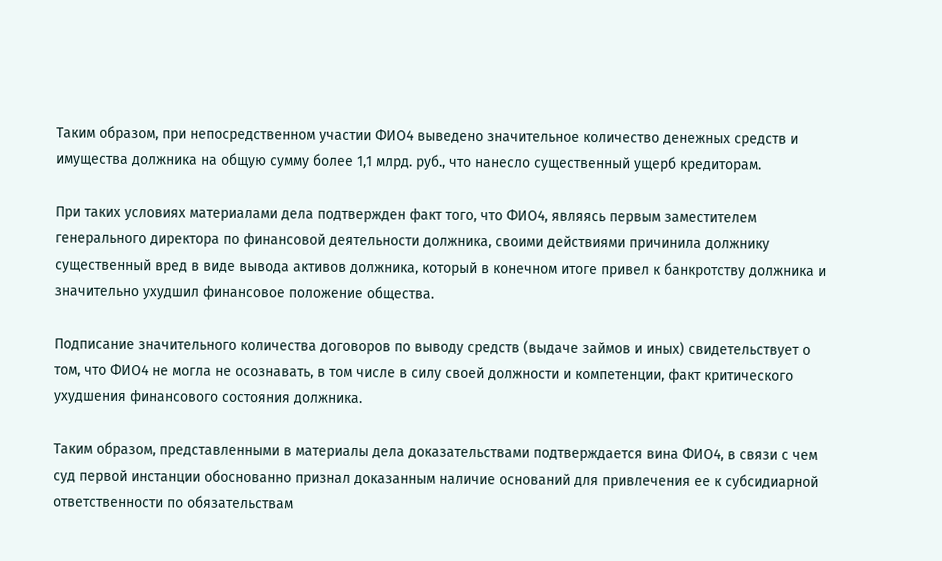Таким образом, при непосредственном участии ФИО4 выведено значительное количество денежных средств и имущества должника на общую сумму более 1,1 млрд. руб., что нанесло существенный ущерб кредиторам.

При таких условиях материалами дела подтвержден факт того, что ФИО4, являясь первым заместителем генерального директора по финансовой деятельности должника, своими действиями причинила должнику существенный вред в виде вывода активов должника, который в конечном итоге привел к банкротству должника и значительно ухудшил финансовое положение общества.

Подписание значительного количества договоров по выводу средств (выдаче займов и иных) свидетельствует о том, что ФИО4 не могла не осознавать, в том числе в силу своей должности и компетенции, факт критического ухудшения финансового состояния должника.

Таким образом, представленными в материалы дела доказательствами подтверждается вина ФИО4, в связи с чем суд первой инстанции обоснованно признал доказанным наличие оснований для привлечения ее к субсидиарной ответственности по обязательствам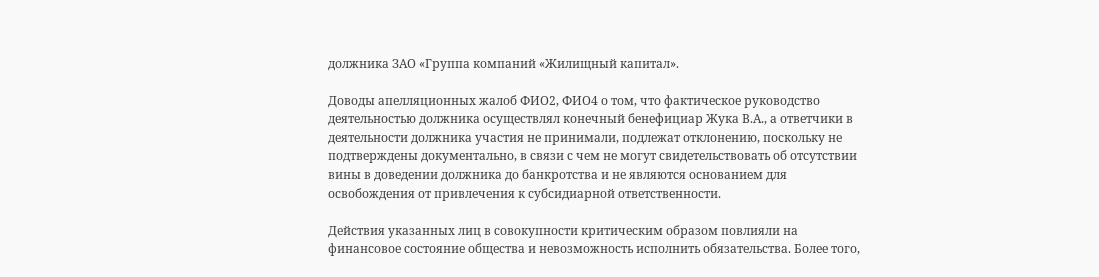должника ЗАО «Группа компаний «Жилищный капитал».

Доводы апелляционных жалоб ФИО2, ФИО4 о том, что фактическое руководство деятельностью должника осуществлял конечный бенефициар Жука В.А., а ответчики в деятельности должника участия не принимали, подлежат отклонению, поскольку не подтверждены документально, в связи с чем не могут свидетельствовать об отсутствии вины в доведении должника до банкротства и не являются основанием для освобождения от привлечения к субсидиарной ответственности.

Действия указанных лиц в совокупности критическим образом повлияли на финансовое состояние общества и невозможность исполнить обязательства. Более того,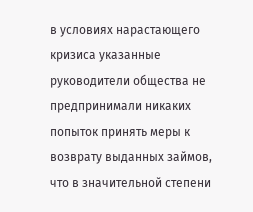в условиях нарастающего кризиса указанные руководители общества не предпринимали никаких попыток принять меры к возврату выданных займов, что в значительной степени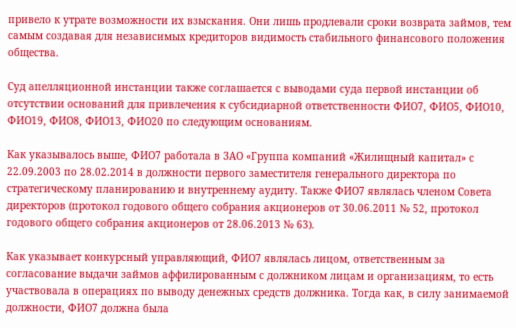привело к утрате возможности их взыскания. Они лишь продлевали сроки возврата займов, тем самым создавая для независимых кредиторов видимость стабильного финансового положения общества.

Суд апелляционной инстанции также соглашается с выводами суда первой инстанции об отсутствии оснований для привлечения к субсидиарной ответственности ФИО7, ФИО5, ФИО10, ФИО19, ФИО8, ФИО13, ФИО20 по следующим основаниям.

Как указывалось выше, ФИО7 работала в ЗАО «Группа компаний «Жилищный капитал» с 22.09.2003 по 28.02.2014 в должности первого заместителя генерального директора по стратегическому планированию и внутреннему аудиту. Также ФИО7 являлась членом Совета директоров (протокол годового общего собрания акционеров от 30.06.2011 № 52, протокол годового общего собрания акционеров от 28.06.2013 № 63).

Как указывает конкурсный управляющий, ФИО7 являлась лицом, ответственным за согласование выдачи займов аффилированным с должником лицам и организациям, то есть участвовала в операциях по выводу денежных средств должника. Тогда как, в силу занимаемой должности, ФИО7 должна была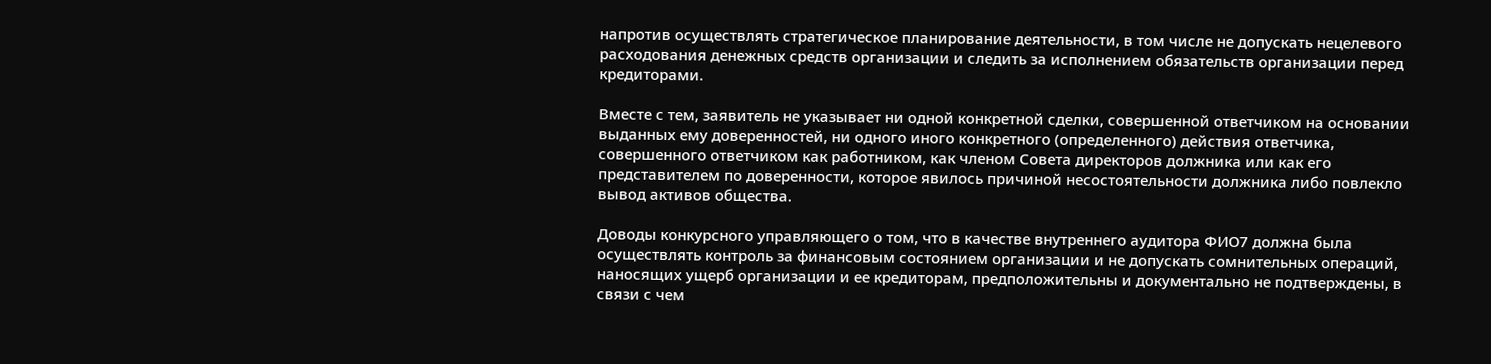напротив осуществлять стратегическое планирование деятельности, в том числе не допускать нецелевого расходования денежных средств организации и следить за исполнением обязательств организации перед кредиторами.

Вместе с тем, заявитель не указывает ни одной конкретной сделки, совершенной ответчиком на основании выданных ему доверенностей, ни одного иного конкретного (определенного) действия ответчика, совершенного ответчиком как работником, как членом Совета директоров должника или как его представителем по доверенности, которое явилось причиной несостоятельности должника либо повлекло вывод активов общества.

Доводы конкурсного управляющего о том, что в качестве внутреннего аудитора ФИО7 должна была осуществлять контроль за финансовым состоянием организации и не допускать сомнительных операций, наносящих ущерб организации и ее кредиторам, предположительны и документально не подтверждены, в связи с чем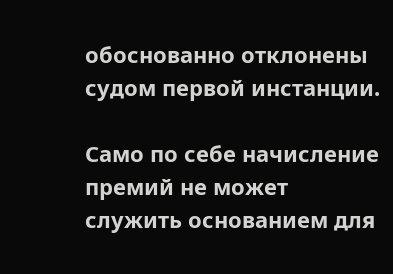обоснованно отклонены судом первой инстанции.

Само по себе начисление премий не может служить основанием для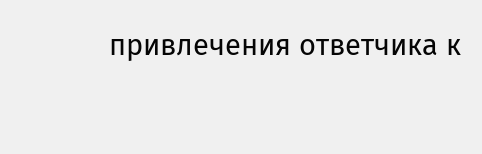привлечения ответчика к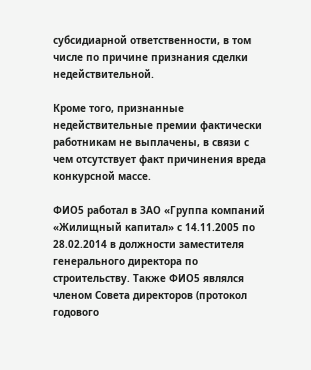субсидиарной ответственности, в том числе по причине признания сделки недействительной.

Кроме того, признанные недействительные премии фактически работникам не выплачены, в связи с чем отсутствует факт причинения вреда конкурсной массе.

ФИО5 работал в ЗАО «Группа компаний «Жилищный капитал» с 14.11.2005 по 28.02.2014 в должности заместителя генерального директора по строительству. Также ФИО5 являлся членом Совета директоров (протокол годового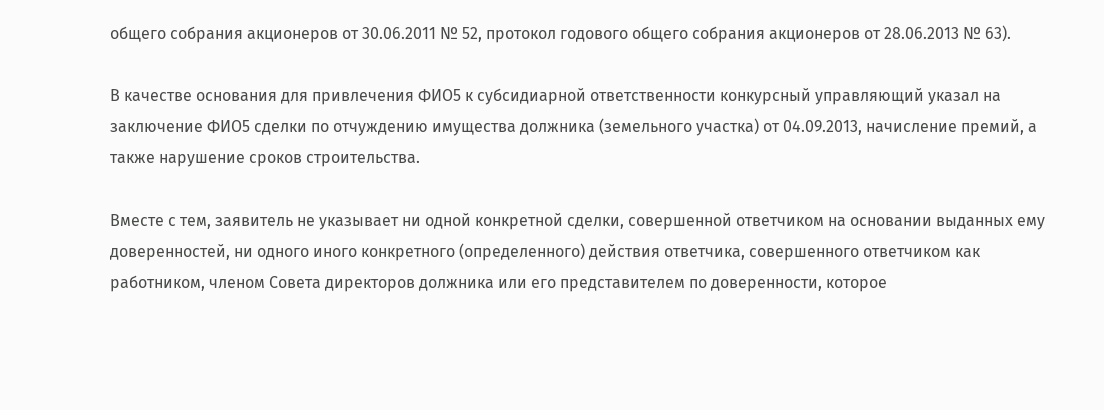общего собрания акционеров от 30.06.2011 № 52, протокол годового общего собрания акционеров от 28.06.2013 № 63).

В качестве основания для привлечения ФИО5 к субсидиарной ответственности конкурсный управляющий указал на заключение ФИО5 сделки по отчуждению имущества должника (земельного участка) от 04.09.2013, начисление премий, а также нарушение сроков строительства.

Вместе с тем, заявитель не указывает ни одной конкретной сделки, совершенной ответчиком на основании выданных ему доверенностей, ни одного иного конкретного (определенного) действия ответчика, совершенного ответчиком как работником, членом Совета директоров должника или его представителем по доверенности, которое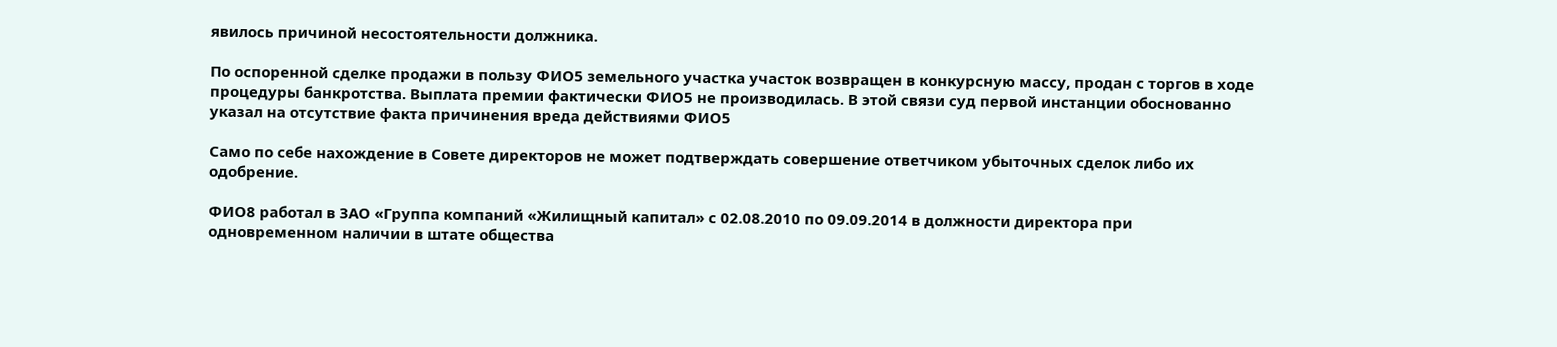явилось причиной несостоятельности должника.

По оспоренной сделке продажи в пользу ФИО5 земельного участка участок возвращен в конкурсную массу, продан с торгов в ходе процедуры банкротства. Выплата премии фактически ФИО5 не производилась. В этой связи суд первой инстанции обоснованно указал на отсутствие факта причинения вреда действиями ФИО5

Само по себе нахождение в Совете директоров не может подтверждать совершение ответчиком убыточных сделок либо их одобрение.

ФИО8 работал в ЗАО «Группа компаний «Жилищный капитал» с 02.08.2010 по 09.09.2014 в должности директора при одновременном наличии в штате общества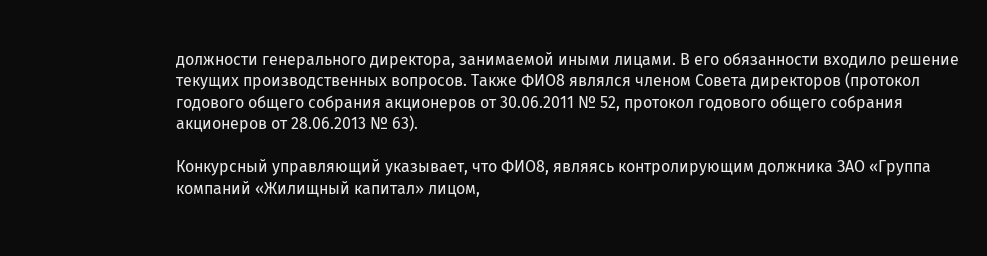должности генерального директора, занимаемой иными лицами. В его обязанности входило решение текущих производственных вопросов. Также ФИО8 являлся членом Совета директоров (протокол годового общего собрания акционеров от 30.06.2011 № 52, протокол годового общего собрания акционеров от 28.06.2013 № 63).

Конкурсный управляющий указывает, что ФИО8, являясь контролирующим должника ЗАО «Группа компаний «Жилищный капитал» лицом,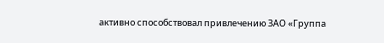активно способствовал привлечению ЗАО «Группа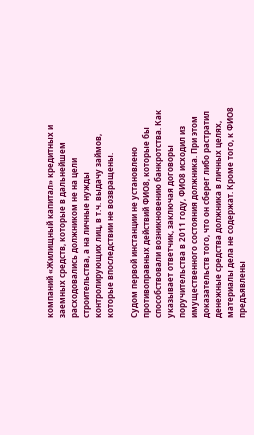компаний «Жилищный капитал» кредитных и заемных средств, которые в дальнейшем расходовались должником не на цели строительства, а на личные нужды контролирующих лиц, в т.ч. выдачу займов, которые впоследствии не возвращены.

Судом первой инстанции не установлено противоправных действий ФИО8, которые бы способствовали возникновению банкротства. Как указывает ответчик, заключая договоры поручительства в 2011 году, ФИО8 исходил из имущественного состояния должника. При этом доказательств того, что он сберег либо растратил денежные средства должника в личных целях, материалы дела не содержат. Кроме того, к ФИО8 предъявлены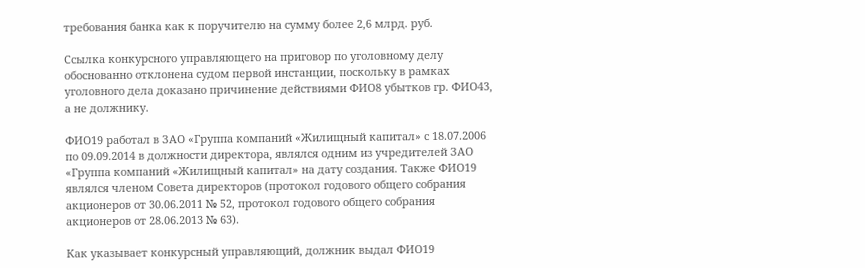требования банка как к поручителю на сумму более 2,6 млрд. руб.

Ссылка конкурсного управляющего на приговор по уголовному делу обоснованно отклонена судом первой инстанции, поскольку в рамках уголовного дела доказано причинение действиями ФИО8 убытков гр. ФИО43, а не должнику.

ФИО19 работал в ЗАО «Группа компаний «Жилищный капитал» с 18.07.2006 по 09.09.2014 в должности директора, являлся одним из учредителей ЗАО «Группа компаний «Жилищный капитал» на дату создания. Также ФИО19 являлся членом Совета директоров (протокол годового общего собрания акционеров от 30.06.2011 № 52, протокол годового общего собрания акционеров от 28.06.2013 № 63).

Как указывает конкурсный управляющий, должник выдал ФИО19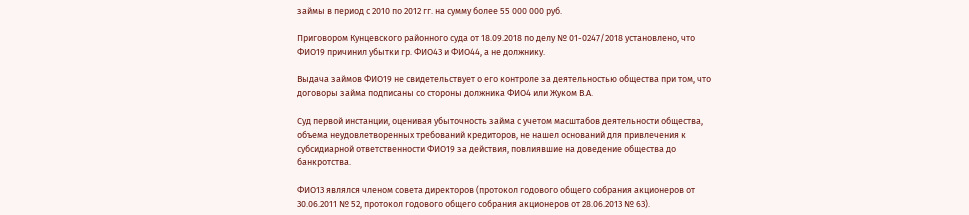займы в период с 2010 по 2012 гг. на сумму более 55 000 000 руб.

Приговором Кунцевского районного суда от 18.09.2018 по делу № 01-0247/2018 установлено, что ФИО19 причинил убытки гр. ФИО43 и ФИО44, а не должнику.

Выдача займов ФИО19 не свидетельствует о его контроле за деятельностью общества при том, что договоры займа подписаны со стороны должника ФИО4 или Жуком В.А.

Суд первой инстанции, оценивая убыточность займа с учетом масштабов деятельности общества, объема неудовлетворенных требований кредиторов, не нашел оснований для привлечения к субсидиарной ответственности ФИО19 за действия, повлиявшие на доведение общества до банкротства.

ФИО13 являлся членом совета директоров (протокол годового общего собрания акционеров от 30.06.2011 № 52, протокол годового общего собрания акционеров от 28.06.2013 № 63).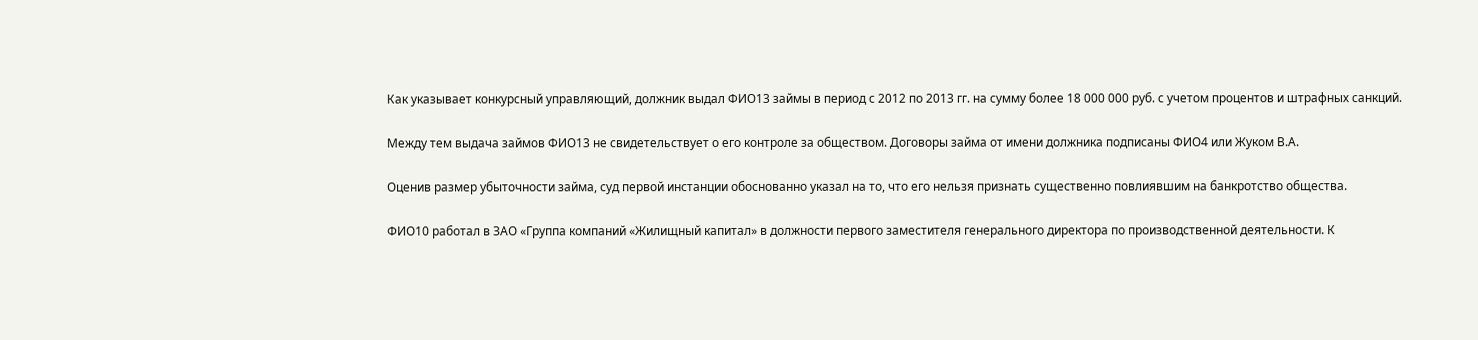Как указывает конкурсный управляющий, должник выдал ФИО13 займы в период с 2012 по 2013 гг. на сумму более 18 000 000 руб. с учетом процентов и штрафных санкций.

Между тем выдача займов ФИО13 не свидетельствует о его контроле за обществом. Договоры займа от имени должника подписаны ФИО4 или Жуком В.А.

Оценив размер убыточности займа, суд первой инстанции обоснованно указал на то, что его нельзя признать существенно повлиявшим на банкротство общества.

ФИО10 работал в ЗАО «Группа компаний «Жилищный капитал» в должности первого заместителя генерального директора по производственной деятельности. К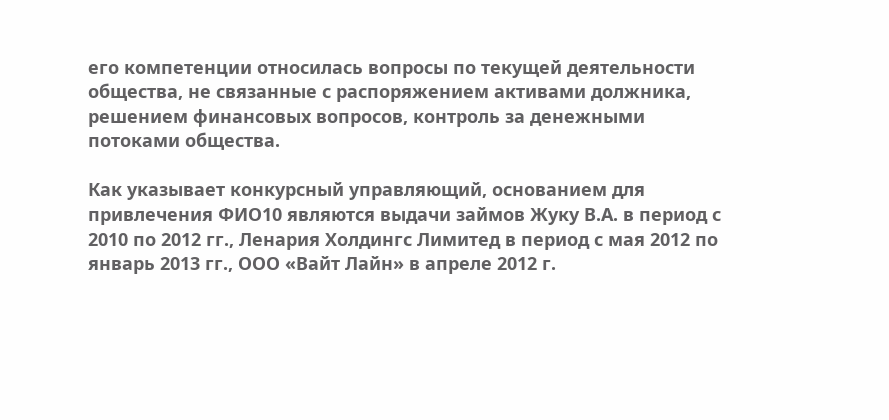его компетенции относилась вопросы по текущей деятельности общества, не связанные с распоряжением активами должника, решением финансовых вопросов, контроль за денежными потоками общества.

Как указывает конкурсный управляющий, основанием для привлечения ФИО10 являются выдачи займов Жуку В.А. в период с 2010 по 2012 гг., Ленария Холдингс Лимитед в период с мая 2012 по январь 2013 гг., ООО «Вайт Лайн» в апреле 2012 г.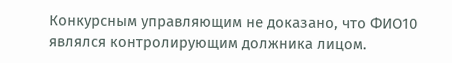Конкурсным управляющим не доказано, что ФИО10 являлся контролирующим должника лицом.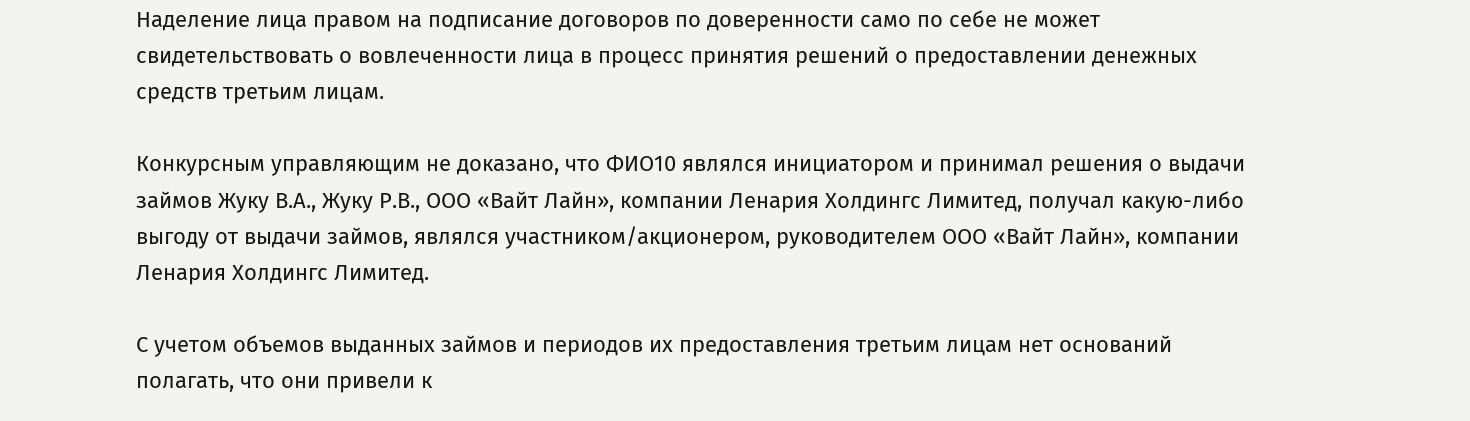Наделение лица правом на подписание договоров по доверенности само по себе не может свидетельствовать о вовлеченности лица в процесс принятия решений о предоставлении денежных средств третьим лицам.

Конкурсным управляющим не доказано, что ФИО10 являлся инициатором и принимал решения о выдачи займов Жуку В.А., Жуку Р.В., ООО «Вайт Лайн», компании Ленария Холдингс Лимитед, получал какую-либо выгоду от выдачи займов, являлся участником/акционером, руководителем ООО «Вайт Лайн», компании Ленария Холдингс Лимитед.

С учетом объемов выданных займов и периодов их предоставления третьим лицам нет оснований полагать, что они привели к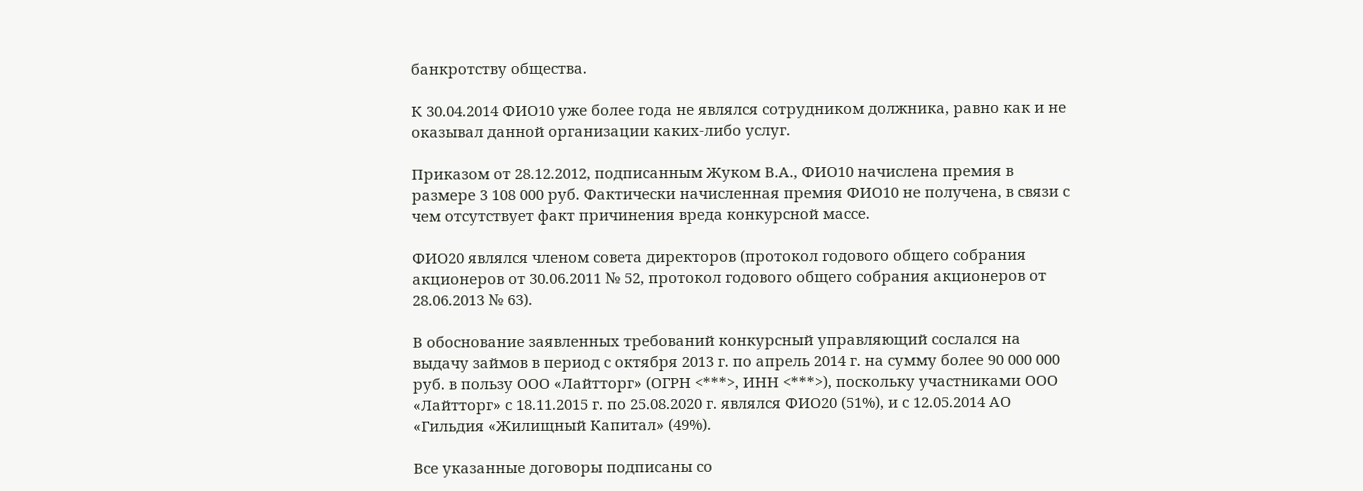банкротству общества.

К 30.04.2014 ФИО10 уже более года не являлся сотрудником должника, равно как и не оказывал данной организации каких-либо услуг.

Приказом от 28.12.2012, подписанным Жуком В.А., ФИО10 начислена премия в размере 3 108 000 руб. Фактически начисленная премия ФИО10 не получена, в связи с чем отсутствует факт причинения вреда конкурсной массе.

ФИО20 являлся членом совета директоров (протокол годового общего собрания акционеров от 30.06.2011 № 52, протокол годового общего собрания акционеров от 28.06.2013 № 63).

В обоснование заявленных требований конкурсный управляющий сослался на выдачу займов в период с октября 2013 г. по апрель 2014 г. на сумму более 90 000 000 руб. в пользу ООО «Лайтторг» (ОГРН <***>, ИНН <***>), поскольку участниками ООО «Лайтторг» с 18.11.2015 г. по 25.08.2020 г. являлся ФИО20 (51%), и с 12.05.2014 АО «Гильдия «Жилищный Капитал» (49%).

Все указанные договоры подписаны со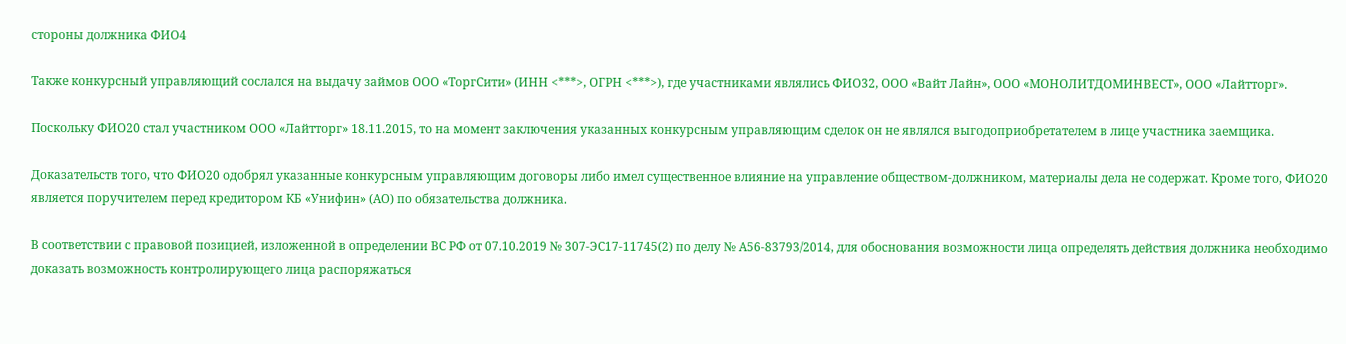стороны должника ФИО4

Также конкурсный управляющий сослался на выдачу займов ООО «ТоргСити» (ИНН <***>, ОГРН <***>), где участниками являлись ФИО32, ООО «Вайт Лайн», ООО «МОНОЛИТДОМИНВЕСТ», ООО «Лайтторг».

Поскольку ФИО20 стал участником ООО «Лайтторг» 18.11.2015, то на момент заключения указанных конкурсным управляющим сделок он не являлся выгодоприобретателем в лице участника заемщика.

Доказательств того, что ФИО20 одобрял указанные конкурсным управляющим договоры либо имел существенное влияние на управление обществом-должником, материалы дела не содержат. Кроме того, ФИО20 является поручителем перед кредитором КБ «Унифин» (АО) по обязательства должника.

В соответствии с правовой позицией, изложенной в определении ВС РФ от 07.10.2019 № 307-ЭС17-11745(2) по делу № А56-83793/2014, для обоснования возможности лица определять действия должника необходимо доказать возможность контролирующего лица распоряжаться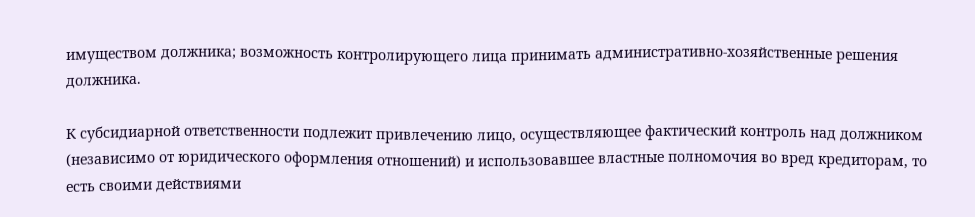имуществом должника; возможность контролирующего лица принимать административно-хозяйственные решения должника.

К субсидиарной ответственности подлежит привлечению лицо, осуществляющее фактический контроль над должником (независимо от юридического оформления отношений) и использовавшее властные полномочия во вред кредиторам, то есть своими действиями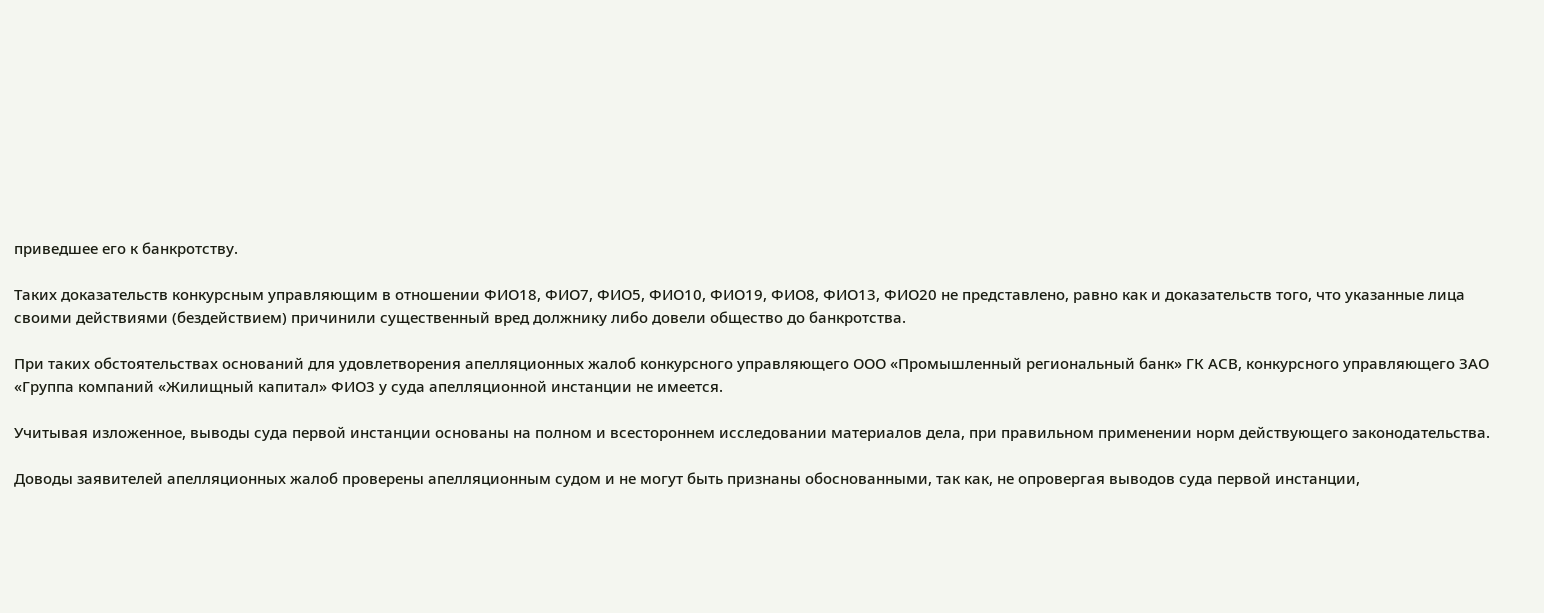приведшее его к банкротству.

Таких доказательств конкурсным управляющим в отношении ФИО18, ФИО7, ФИО5, ФИО10, ФИО19, ФИО8, ФИО13, ФИО20 не представлено, равно как и доказательств того, что указанные лица своими действиями (бездействием) причинили существенный вред должнику либо довели общество до банкротства.

При таких обстоятельствах оснований для удовлетворения апелляционных жалоб конкурсного управляющего ООО «Промышленный региональный банк» ГК АСВ, конкурсного управляющего ЗАО «Группа компаний «Жилищный капитал» ФИО3 у суда апелляционной инстанции не имеется.

Учитывая изложенное, выводы суда первой инстанции основаны на полном и всестороннем исследовании материалов дела, при правильном применении норм действующего законодательства.

Доводы заявителей апелляционных жалоб проверены апелляционным судом и не могут быть признаны обоснованными, так как, не опровергая выводов суда первой инстанции,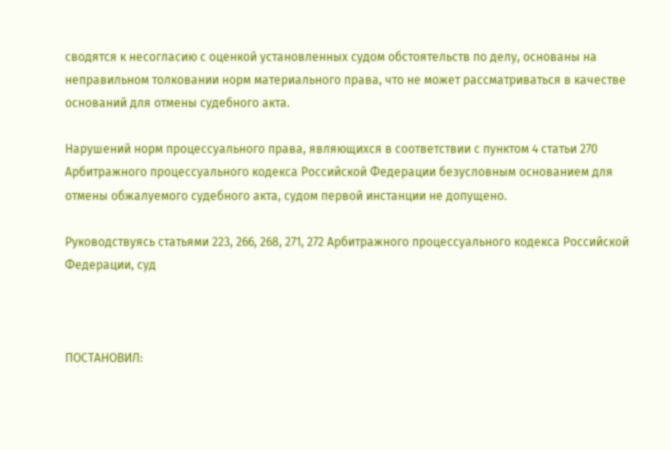сводятся к несогласию с оценкой установленных судом обстоятельств по делу, основаны на неправильном толковании норм материального права, что не может рассматриваться в качестве оснований для отмены судебного акта.

Нарушений норм процессуального права, являющихся в соответствии с пунктом 4 статьи 270 Арбитражного процессуального кодекса Российской Федерации безусловным основанием для отмены обжалуемого судебного акта, судом первой инстанции не допущено.

Руководствуясь статьями 223, 266, 268, 271, 272 Арбитражного процессуального кодекса Российской Федерации, суд



ПОСТАНОВИЛ: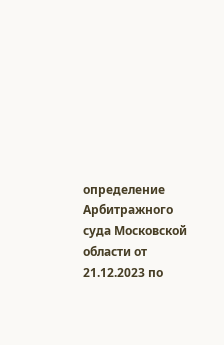определение Арбитражного суда Московской области от 21.12.2023 по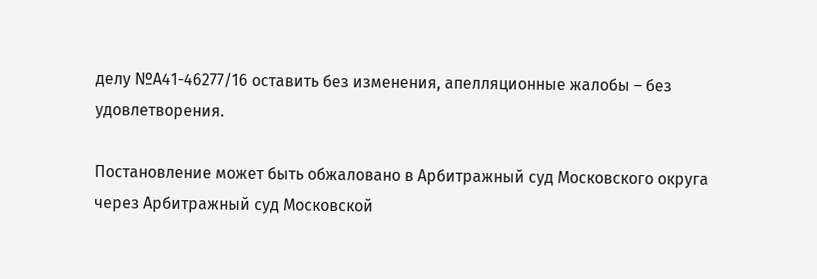делу №А41-46277/16 оставить без изменения, апелляционные жалобы – без удовлетворения.

Постановление может быть обжаловано в Арбитражный суд Московского округа через Арбитражный суд Московской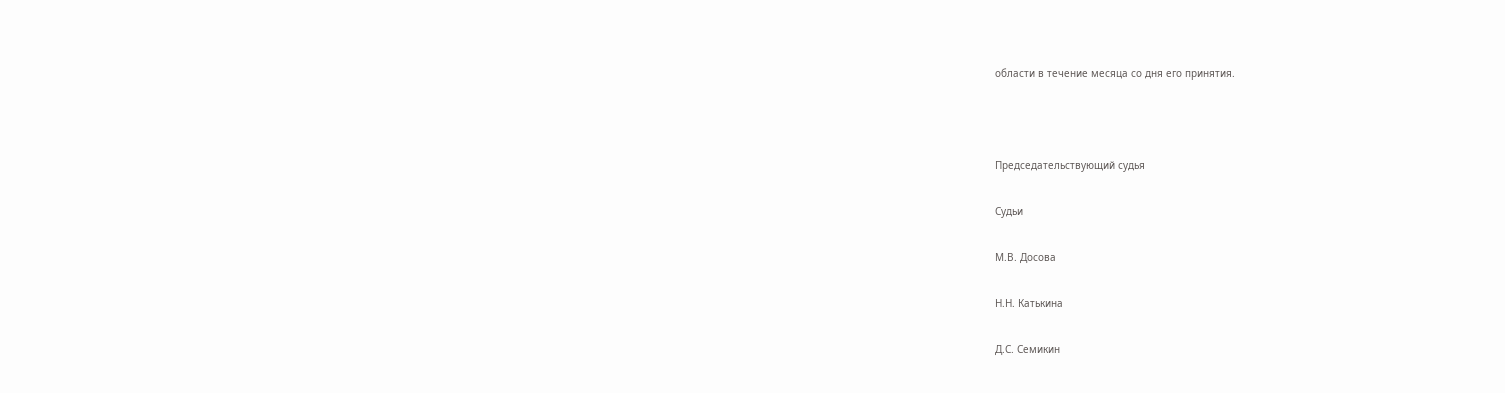области в течение месяца со дня его принятия.



Председательствующий cудья

Судьи

М.В. Досова

Н.Н. Катькина

Д.С. Семикин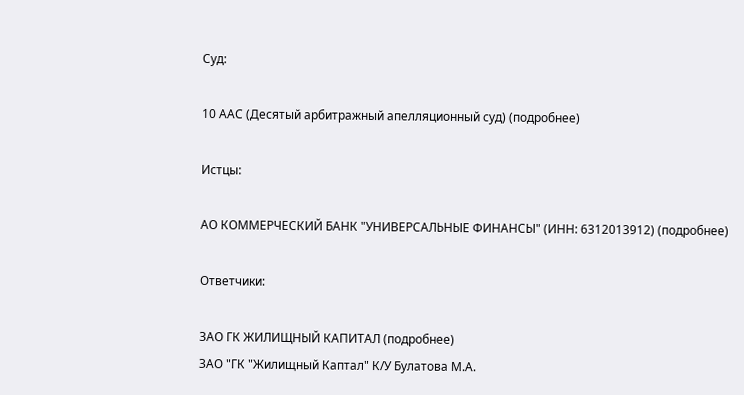Суд:

10 ААС (Десятый арбитражный апелляционный суд) (подробнее)

Истцы:

АО КОММЕРЧЕСКИЙ БАНК "УНИВЕРСАЛЬНЫЕ ФИНАНСЫ" (ИНН: 6312013912) (подробнее)

Ответчики:

ЗАО ГК ЖИЛИЩНЫЙ КАПИТАЛ (подробнее)
ЗАО "ГК "Жилищный Каптал" К/У Булатова М.А.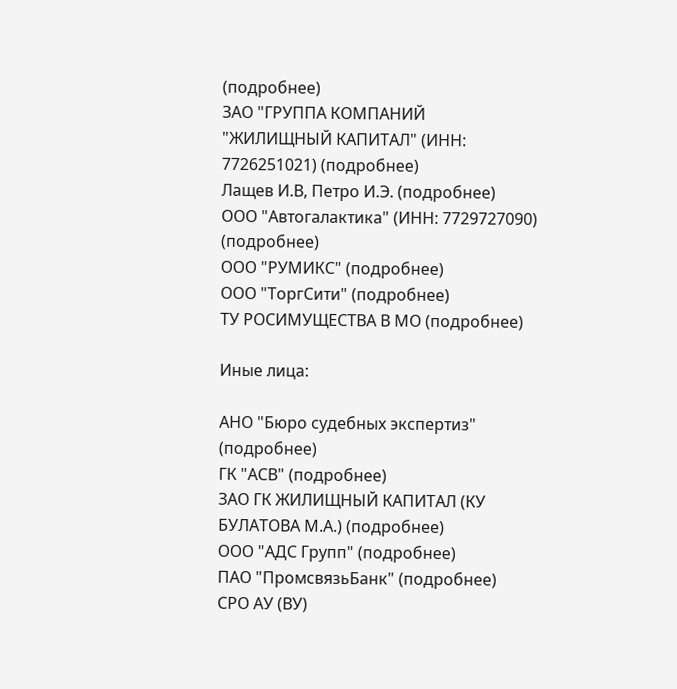(подробнее)
ЗАО "ГРУППА КОМПАНИЙ "ЖИЛИЩНЫЙ КАПИТАЛ" (ИНН: 7726251021) (подробнее)
Лащев И.В, Петро И.Э. (подробнее)
ООО "Автогалактика" (ИНН: 7729727090) (подробнее)
ООО "РУМИКС" (подробнее)
ООО "ТоргСити" (подробнее)
ТУ РОСИМУЩЕСТВА В МО (подробнее)

Иные лица:

АНО "Бюро судебных экспертиз" (подробнее)
ГК "АСВ" (подробнее)
ЗАО ГК ЖИЛИЩНЫЙ КАПИТАЛ (КУ БУЛАТОВА М.А.) (подробнее)
ООО "АДС Групп" (подробнее)
ПАО "ПромсвязьБанк" (подробнее)
СРО АУ (ВУ)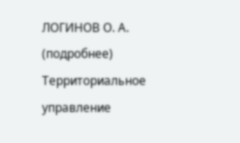ЛОГИНОВ О. А. (подробнее)
Территориальное управление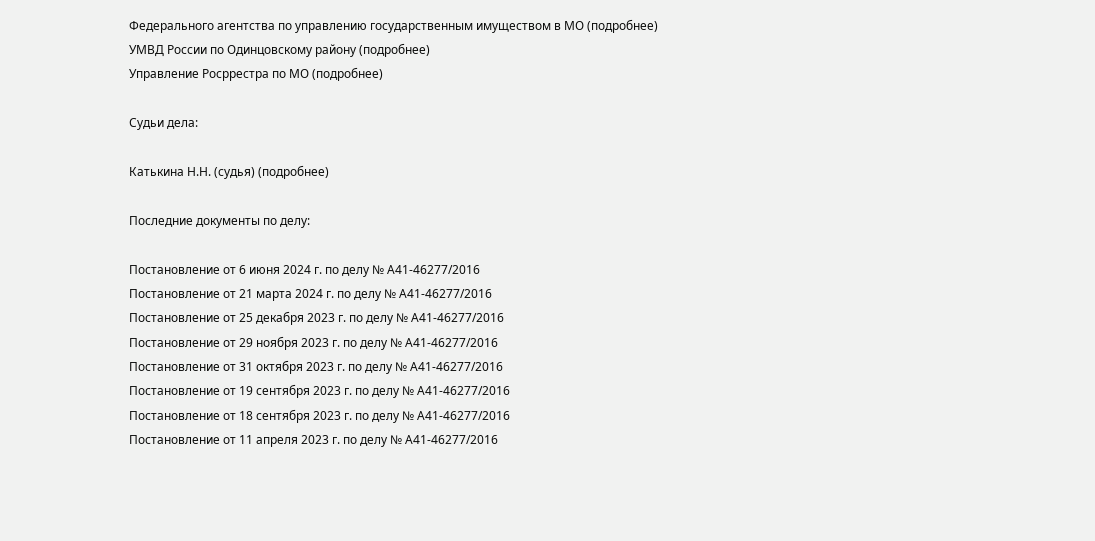Федерального агентства по управлению государственным имуществом в МО (подробнее)
УМВД России по Одинцовскому району (подробнее)
Управление Росррестра по МО (подробнее)

Судьи дела:

Катькина Н.Н. (судья) (подробнее)

Последние документы по делу:

Постановление от 6 июня 2024 г. по делу № А41-46277/2016
Постановление от 21 марта 2024 г. по делу № А41-46277/2016
Постановление от 25 декабря 2023 г. по делу № А41-46277/2016
Постановление от 29 ноября 2023 г. по делу № А41-46277/2016
Постановление от 31 октября 2023 г. по делу № А41-46277/2016
Постановление от 19 сентября 2023 г. по делу № А41-46277/2016
Постановление от 18 сентября 2023 г. по делу № А41-46277/2016
Постановление от 11 апреля 2023 г. по делу № А41-46277/2016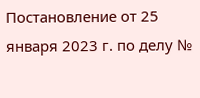Постановление от 25 января 2023 г. по делу №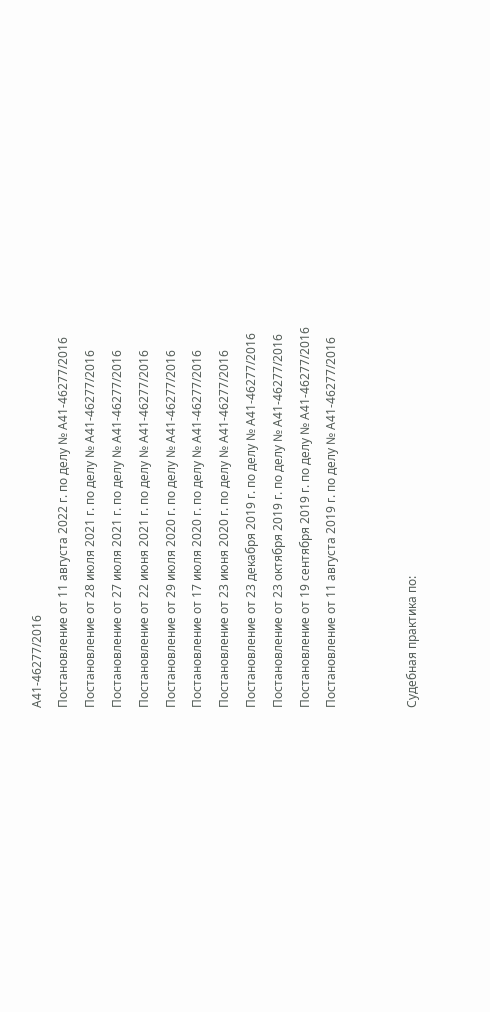А41-46277/2016
Постановление от 11 августа 2022 г. по делу № А41-46277/2016
Постановление от 28 июля 2021 г. по делу № А41-46277/2016
Постановление от 27 июля 2021 г. по делу № А41-46277/2016
Постановление от 22 июня 2021 г. по делу № А41-46277/2016
Постановление от 29 июля 2020 г. по делу № А41-46277/2016
Постановление от 17 июля 2020 г. по делу № А41-46277/2016
Постановление от 23 июня 2020 г. по делу № А41-46277/2016
Постановление от 23 декабря 2019 г. по делу № А41-46277/2016
Постановление от 23 октября 2019 г. по делу № А41-46277/2016
Постановление от 19 сентября 2019 г. по делу № А41-46277/2016
Постановление от 11 августа 2019 г. по делу № А41-46277/2016


Судебная практика по: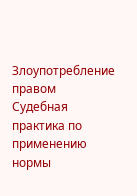Злоупотребление правом
Судебная практика по применению нормы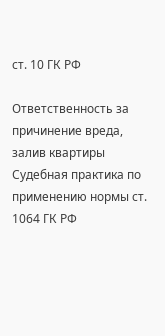ст. 10 ГК РФ

Ответственность за причинение вреда, залив квартиры
Судебная практика по применению нормы ст. 1064 ГК РФ